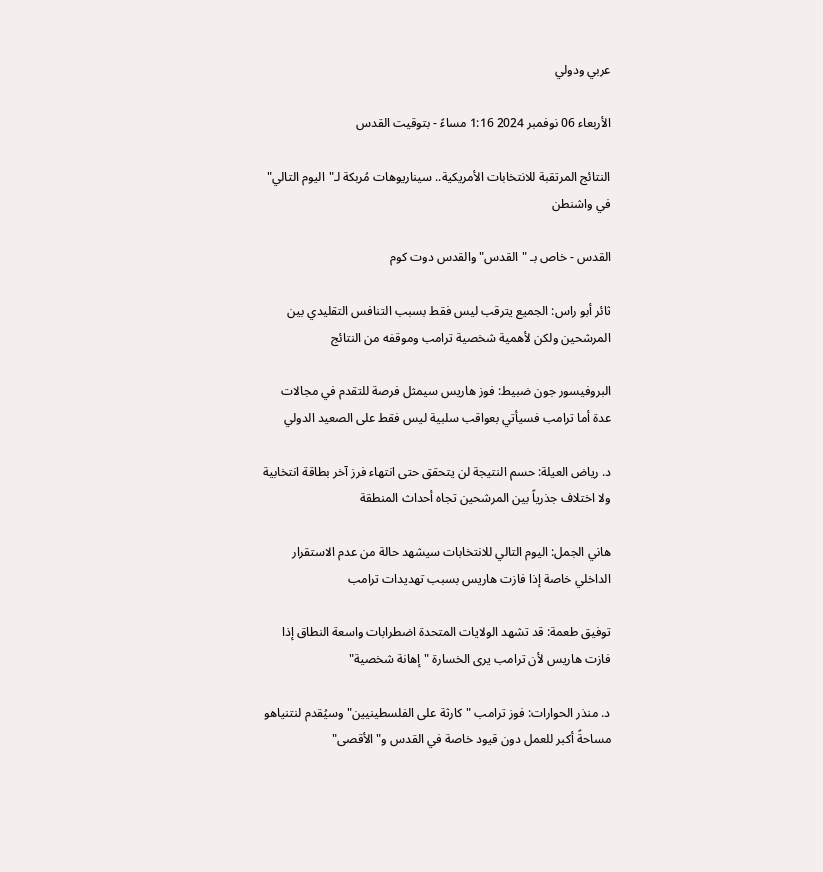عربي ودولي

الأربعاء 06 نوفمبر 2024 1:16 مساءً - بتوقيت القدس

النتائج المرتقبة للانتخابات الأمريكية.. سيناريوهات مُربكة لـ"اليوم التالي" في واشنطن

القدس - خاص بـ "القدس" والقدس دوت كوم

ثائر أبو راس: الجميع يترقب ليس فقط بسبب التنافس التقليدي بين المرشحين ولكن لأهمية شخصية ترامب وموقفه من النتائج

البروفيسور جون ضبيط: فوز هاريس سيمثل فرصة للتقدم في مجالات عدة أما ترامب فسيأتي بعواقب سلبية ليس فقط على الصعيد الدولي

د. رياض العيلة: حسم النتيجة لن يتحقق حتى انتهاء فرز آخر بطاقة انتخابية ولا اختلاف جذرياً بين المرشحين تجاه أحداث المنطقة

هاني الجمل: اليوم التالي للانتخابات سيشهد حالة من عدم الاستقرار الداخلي خاصة إذا فازت هاريس بسبب تهديدات ترامب

توفيق طعمة: قد تشهد الولايات المتحدة اضطرابات واسعة النطاق إذا فازت هاريس لأن ترامب يرى الخسارة "إهانة شخصية"

د. منذر الحوارات: فوز ترامب "كارثة على الفلسطينيين" وسيُقدم لنتنياهو مساحةً أكبر للعمل دون قيود خاصة في القدس و"الأقصى"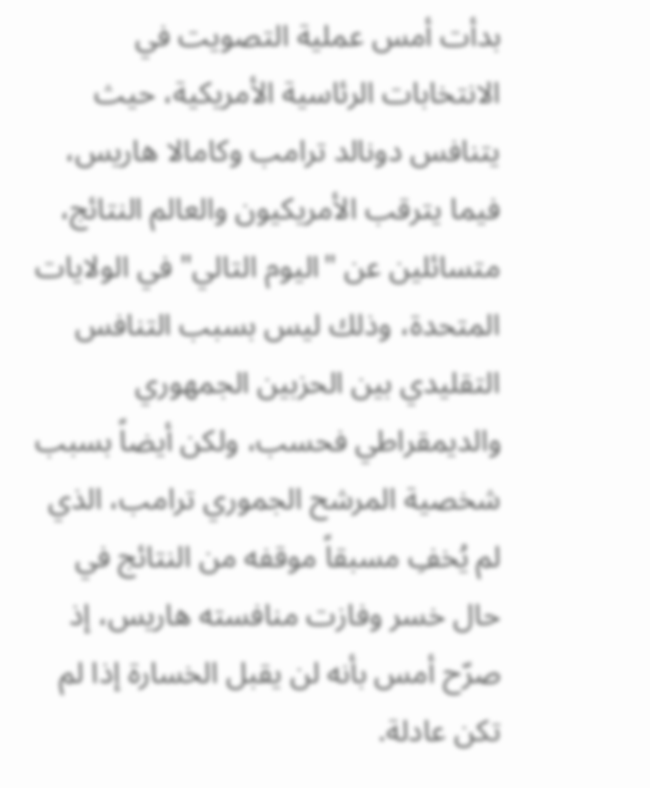بدأت أمس عملية التصويت في الانتخابات الرئاسية الأمريكية، حيث يتنافس دونالد ترامب وكامالا هاريس، فيما يترقب الأمريكيون والعالم النتائج، متسائلين عن "اليوم التالي" في الولايات المتحدة، وذلك ليس بسبب التنافس التقليدي بين الحزبين الجمهوري والديمقراطي فحسب، ولكن أيضاً بسبب شخصية المرشح الجموري ترامب، الذي لم يُخفِ مسبقاً موقفه من النتائج في حال خسر وفازت منافسته هاريس، إذ صرّح أمس بأنه لن يقبل الخسارة إذا لم تكن عادلة.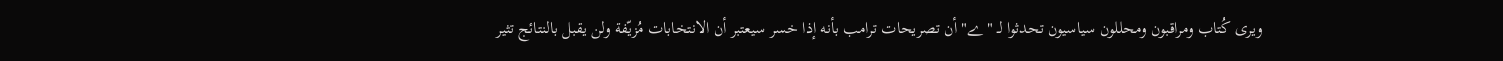ويرى كُتاب ومراقبون ومحللون سياسيون تحدثوا لـ "ے" أن تصريحات ترامب بأنه إذا خسر سيعتبر أن الانتخابات مُزيّفة ولن يقبل بالنتائج تثير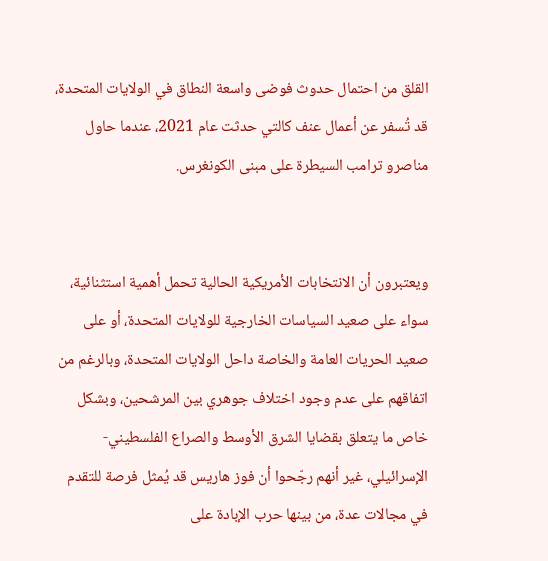القلق من احتمال حدوث فوضى واسعة النطاق في الولايات المتحدة، قد تُسفر عن أعمال عنف كالتي حدثت عام 2021، عندما حاول مناصرو ترامب السيطرة على مبنى الكونغرس.


ويعتبرون أن الانتخابات الأمريكية الحالية تحمل أهمية استثنائية، سواء على صعيد السياسات الخارجية للولايات المتحدة، أو على صعيد الحريات العامة والخاصة داحل الولايات المتحدة، وبالرغم من اتفاقهم على عدم وجود اختلاف جوهري بين المرشحين، وبشكل خاص ما يتعلق بقضايا الشرق الأوسط والصراع الفلسطيني- الإسرائيلي، غير أنهم رجّحوا أن فوز هاريس قد يُمثل فرصة للتقدم في مجالات عدة، من بينها حرب الإبادة على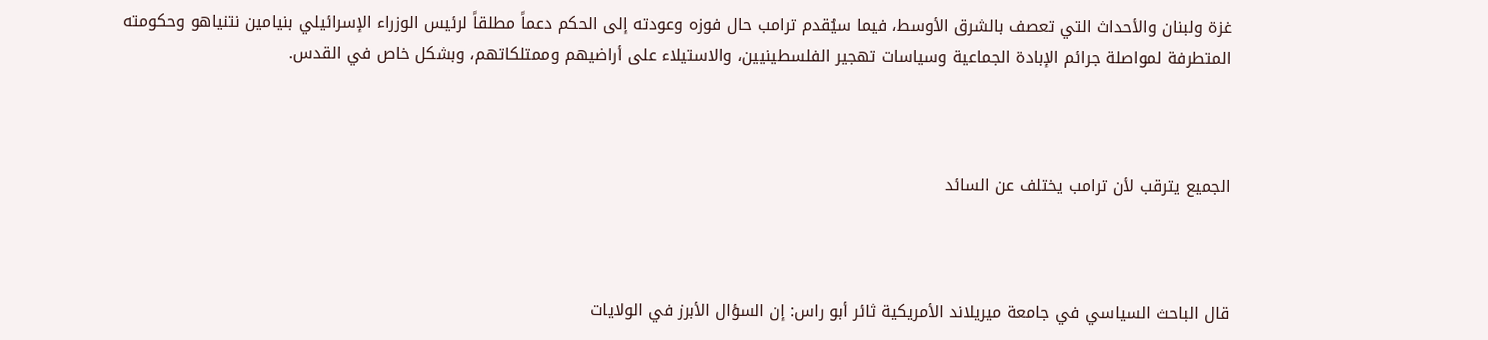غزة ولبنان والأحداث التي تعصف بالشرق الأوسط، فيما سيُقدم ترامب حال فوزه وعودته إلى الحكم دعماً مطلقاً لرئيس الوزراء الإسرائيلي بنيامين نتنياهو وحكومته المتطرفة لمواصلة جرائم الإبادة الجماعية وسياسات تهجير الفلسطينيين، والاستيلاء على أراضيهم وممتلكاتهم، وبشكل خاص في القدس.



الجميع يترقب لأن ترامب يختلف عن السائد



قال الباحث السياسي في جامعة ميريلاند الأمريكية ثائر أبو راس: إن السؤال الأبرز في الولايات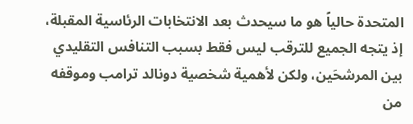المتحدة حالياً هو ما سيحدث بعد الانتخابات الرئاسية المقبلة، إذ يتجه الجميع للترقب ليس فقط بسبب التنافس التقليدي بين المرشحَين، ولكن لأهمية شخصية دونالد ترامب وموقفه من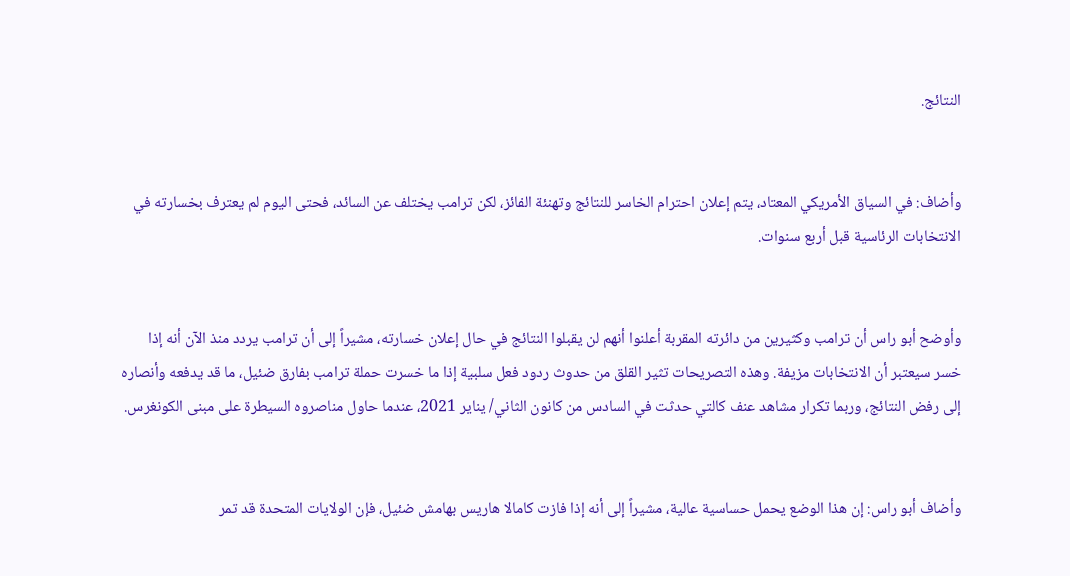النتائج.


وأضاف: في السياق الأمريكي المعتاد، يتم إعلان احترام الخاسر للنتائج وتهنئة الفائز، لكن ترامب يختلف عن السائد، فحتى اليوم لم يعترف بخسارته في الانتخابات الرئاسية قبل أربع سنوات.


وأوضح أبو راس أن ترامب وكثيرين من دائرته المقربة أعلنوا أنهم لن يقبلوا النتائج في حال إعلان خسارته، مشيراً إلى أن ترامب يردد منذ الآن أنه إذا خسر سيعتبر أن الانتخابات مزيفة. وهذه التصريحات تثير القلق من حدوث ردود فعل سلبية إذا ما خسرت حملة ترامب بفارق ضئيل، ما قد يدفعه وأنصاره إلى رفض النتائج، وربما تكرار مشاهد عنف كالتي حدثت في السادس من كانون الثاني/ يناير 2021، عندما حاول مناصروه السيطرة على مبنى الكونغرس.


وأضاف أبو راس: إن هذا الوضع يحمل حساسية عالية، مشيراً إلى أنه إذا فازت كامالا هاريس بهامش ضئيل، فإن الولايات المتحدة قد تمر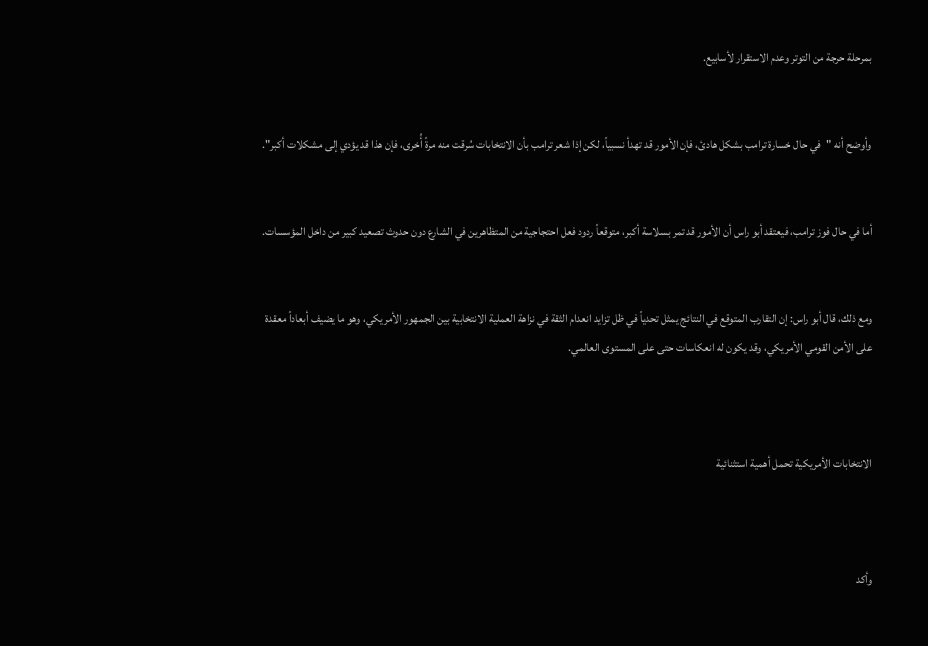بمرحلة حرجة من التوتر وعدم الاستقرار لأسابيع.


وأوضح أنه "في حال خسارة ترامب بشكل هادئ، فإن الأمور قد تهدأ نسبياً، لكن إذا شعر ترامب بأن الانتخابات سُرقت منه مرةً أُخرى، فإن هذا قد يؤدي إلى مشكلات أكبر".


أما في حال فوز ترامب، فيعتقد أبو راس أن الأمور قد تمر بسلاسة أكبر، متوقعاً ردود فعل احتجاجية من المتظاهرين في الشارع دون حدوث تصعيد كبير من داخل المؤسسات.


ومع ذلك، قال أبو راس: إن التقارب المتوقع في النتائج يمثل تحدياً في ظل تزايد انعدام الثقة في نزاهة العملية الانتخابية بين الجمهور الأمريكي، وهو ما يضيف أبعاداً معقدة على الأمن القومي الأمريكي، وقد يكون له انعكاسات حتى على المستوى العالمي.



الانتخابات الأمريكية تحمل أهمية استثنائية



وأكد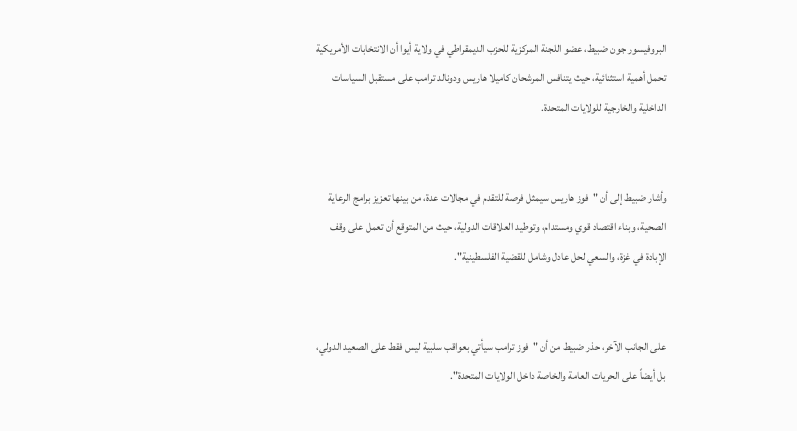البروفيسور جون ضبيط، عضو اللجنة المركزية للحزب الديمقراطي في ولاية أيوا أن الانتخابات الأمريكية تحمل أهمية استثنائية، حيث يتنافس المرشحان كاميلا هاريس ودونالد ترامب على مستقبل السياسات الداخلية والخارجية للولايات المتحدة.


وأشار ضبيط إلى أن "فوز هاريس سيمثل فرصة للتقدم في مجالات عدة، من بينها تعزيز برامج الرعاية الصحية، وبناء اقتصاد قوي ومستدام، وتوطيد العلاقات الدولية، حيث من المتوقع أن تعمل على وقف الإبادة في غزة، والسعي لحل عادل وشامل للقضية الفلسطينية".


على الجانب الآخر، حذر ضبيط من أن "فوز ترامب سيأتي بعواقب سلبية ليس فقط على الصعيد الدولي، بل أيضاً على الحريات العامة والخاصة داخل الولايات المتحدة".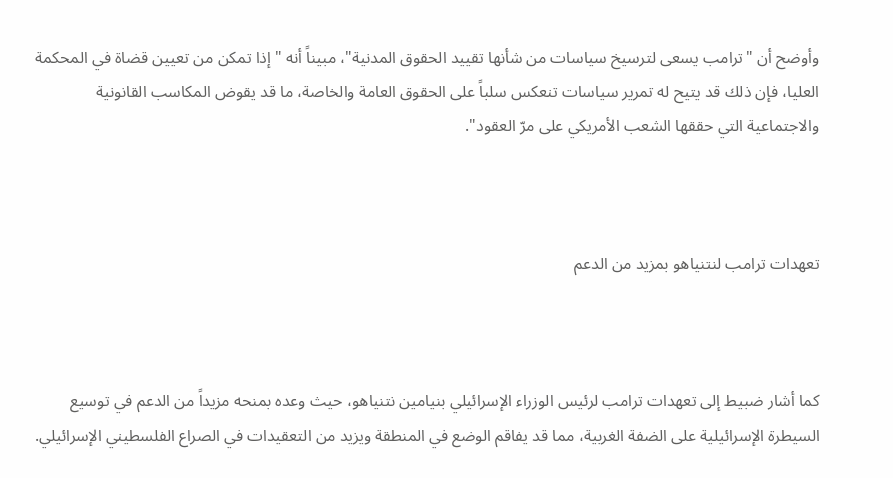وأوضح أن "ترامب يسعى لترسيخ سياسات من شأنها تقييد الحقوق المدنية"، مبيناً أنه "إذا تمكن من تعيين قضاة في المحكمة العليا، فإن ذلك قد يتيح له تمرير سياسات تنعكس سلباً على الحقوق العامة والخاصة، ما قد يقوض المكاسب القانونية والاجتماعية التي حققها الشعب الأمريكي على مرّ العقود".



تعهدات ترامب لنتنياهو بمزيد من الدعم



كما أشار ضبيط إلى تعهدات ترامب لرئيس الوزراء الإسرائيلي بنيامين نتنياهو، حيث وعده بمنحه مزيداً من الدعم في توسيع السيطرة الإسرائيلية على الضفة الغربية، مما قد يفاقم الوضع في المنطقة ويزيد من التعقيدات في الصراع الفلسطيني الإسرائيلي.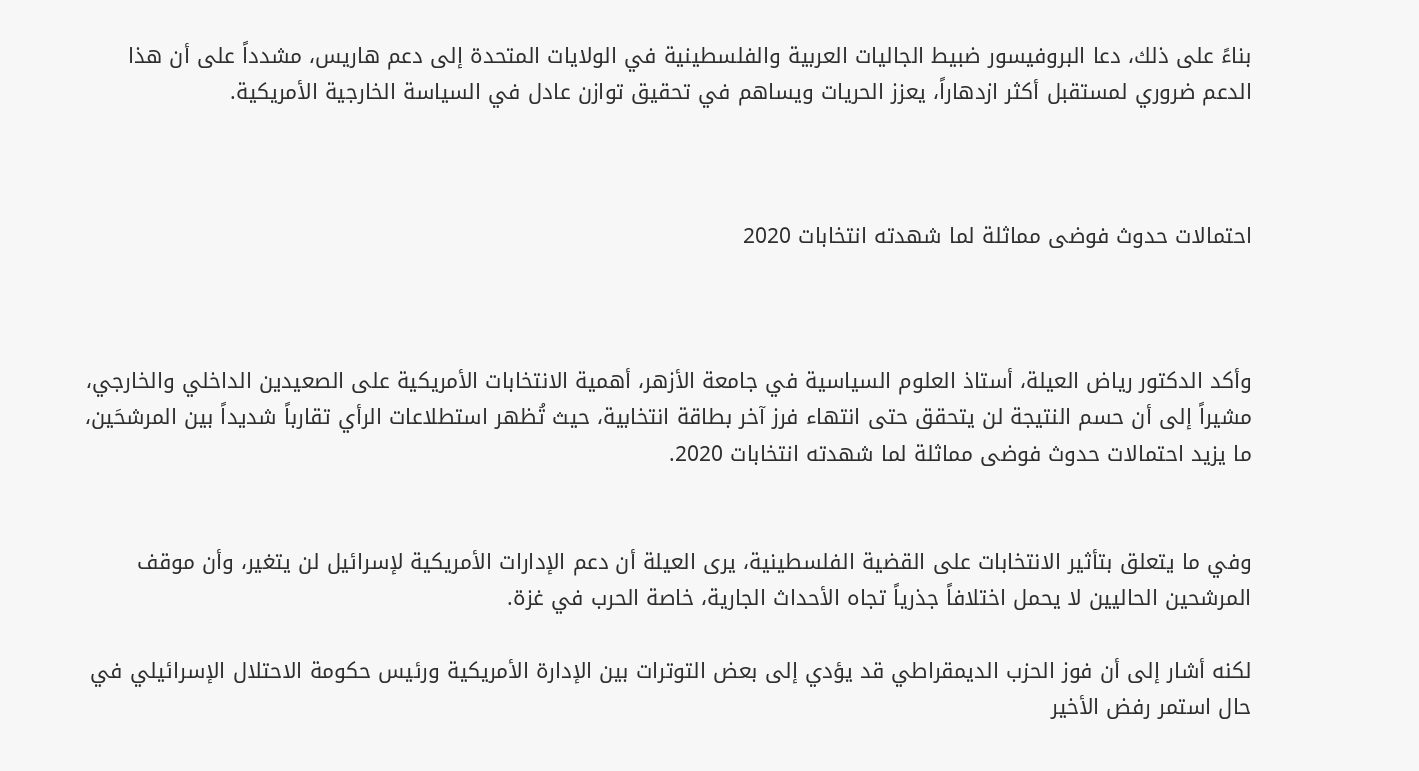بناءً على ذلك، دعا البروفيسور ضبيط الجاليات العربية والفلسطينية في الولايات المتحدة إلى دعم هاريس، مشدداً على أن هذا الدعم ضروري لمستقبل أكثر ازدهاراً، يعزز الحريات ويساهم في تحقيق توازن عادل في السياسة الخارجية الأمريكية.



احتمالات حدوث فوضى مماثلة لما شهدته انتخابات 2020



وأكد الدكتور رياض العيلة، أستاذ العلوم السياسية في جامعة الأزهر، أهمية الانتخابات الأمريكية على الصعيدين الداخلي والخارجي، مشيراً إلى أن حسم النتيجة لن يتحقق حتى انتهاء فرز آخر بطاقة انتخابية، حيث تُظهر استطلاعات الرأي تقارباً شديداً بين المرشحَين، ما يزيد احتمالات حدوث فوضى مماثلة لما شهدته انتخابات 2020.


وفي ما يتعلق بتأثير الانتخابات على القضية الفلسطينية، يرى العيلة أن دعم الإدارات الأمريكية لإسرائيل لن يتغير، وأن موقف المرشحين الحاليين لا يحمل اختلافاً جذرياً تجاه الأحداث الجارية، خاصة الحرب في غزة.

لكنه أشار إلى أن فوز الحزب الديمقراطي قد يؤدي إلى بعض التوترات بين الإدارة الأمريكية ورئيس حكومة الاحتلال الإسرائيلي في حال استمر رفض الأخير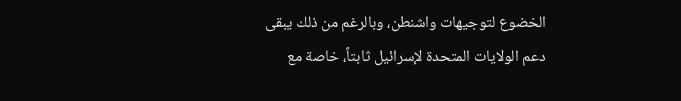الخضوع لتوجيهات واشنطن، وبالرغم من ذلك يبقى دعم الولايات المتحدة لإسرائيل ثابتاً، خاصة مع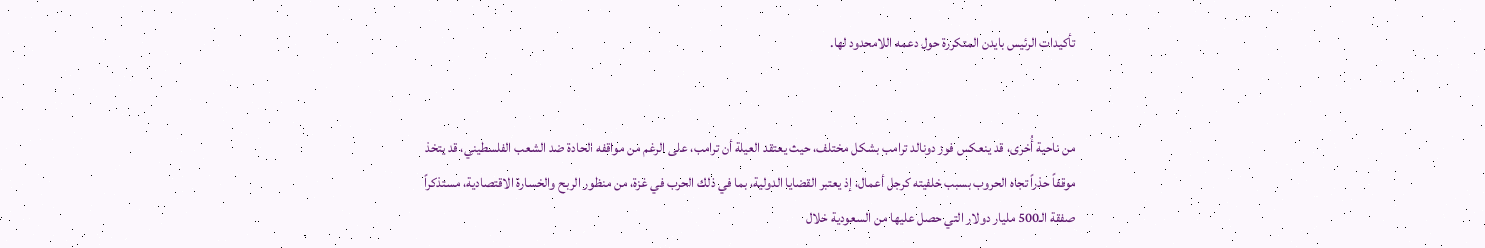تأكيدات الرئيس بايدن المتكررة حول دعمه اللامحدود لها.


من ناحية أُخرى، قد ينعكس فوز دونالد ترامب بشكل مختلف، حيث يعتقد العيلة أن ترامب، على الرغم من مواقفه الحادة ضد الشعب الفلسطيني، قد يتخذ موقفاً حذراً تجاه الحروب بسبب خلفيته كرجل أعمال، إذ يعتبر القضايا الدولية، بما في ذلك الحرب في غزة، من منظور الربح والخسارة الاقتصادية، مستذكراً صفقة الـ500 مليار دولار التي حصل عليها من السعودية خلال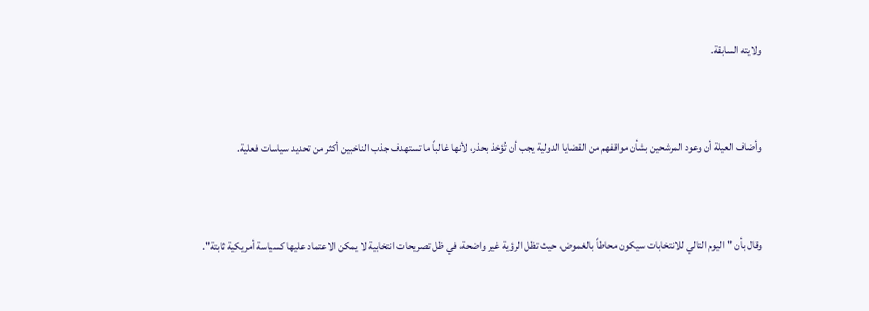ولايته السابقة.


وأضاف العيلة أن وعود المرشحين بشأن مواقفهم من القضايا الدولية يجب أن تُؤخذ بحذر، لأنها غالباً ما تستهدف جذب الناخبين أكثر من تحديد سياسات فعلية.


وقال بأن "اليوم التالي للانتخابات سيكون محاطاً بالغموض، حيث تظل الرؤية غير واضحة، في ظل تصريحات انتخابية لا يمكن الاعتماد عليها كسياسة أمريكية ثابتة".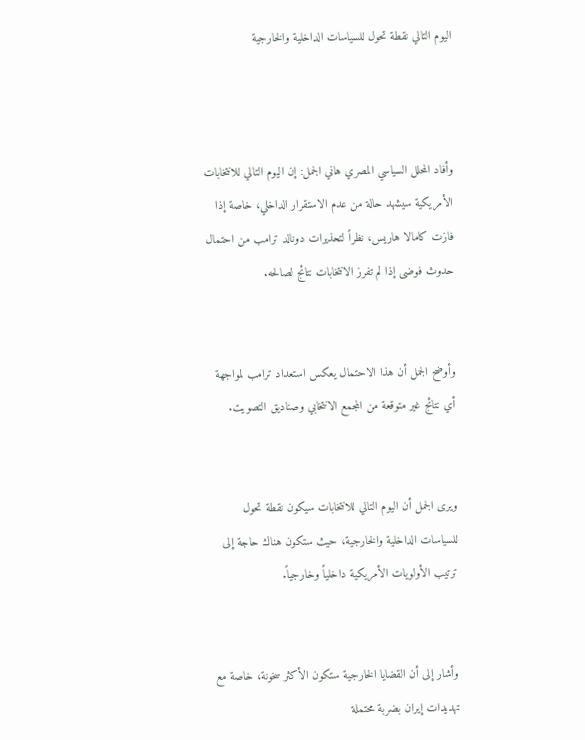اليوم التالي نقطة تحول للسياسات الداخلية والخارجية



وأفاد المحلل السياسي المصري هاني الجمل: إن اليوم التالي للانتخابات الأمريكية سيشهد حالة من عدم الاستقرار الداخلي، خاصة إذا فازت كامالا هاريس، نظراً لتحذيرات دونالد ترامب من احتمال حدوث فوضى إذا لم تفرز الانتخابات نتائج لصالحه.


وأوضح الجمل أن هذا الاحتمال يعكس استعداد ترامب لمواجهة أي نتائج غير متوقعة من المجمع الانتخابي وصناديق التصويت.


ويرى الجمل أن اليوم التالي للانتخابات سيكون نقطة تحول للسياسات الداخلية والخارجية، حيث ستكون هناك حاجة إلى ترتيب الأولويات الأمريكية داخلياً وخارجياً.


وأشار إلى أن القضايا الخارجية ستكون الأكثر سخونة، خاصة مع تهديدات إيران بضربة محتملة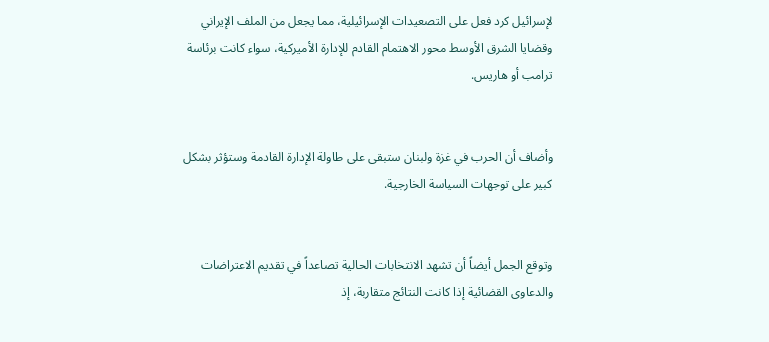لإسرائيل كرد فعل على التصعيدات الإسرائيلية، مما يجعل من الملف الإيراني وقضايا الشرق الأوسط محور الاهتمام القادم للإدارة الأميركية، سواء كانت برئاسة ترامب أو هاريس.


وأضاف أن الحرب في غزة ولبنان ستبقى على طاولة الإدارة القادمة وستؤثر بشكل كبير على توجهات السياسة الخارجية.


وتوقع الجمل أيضاً أن تشهد الانتخابات الحالية تصاعداً في تقديم الاعتراضات والدعاوى القضائية إذا كانت النتائج متقاربة، إذ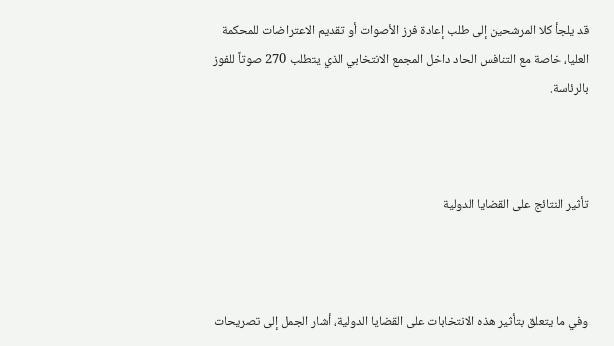قد يلجأ كلا المرشحين إلى طلب إعادة فرز الأصوات أو تقديم الاعتراضات للمحكمة العليا، خاصة مع التنافس الحاد داخل المجمع الانتخابي الذي يتطلب 270 صوتاً للفوز بالرئاسة.



تأثير النتائج على القضايا الدولية



وفي ما يتعلق بتأثير هذه الانتخابات على القضايا الدولية، أشار الجمل إلى تصريحات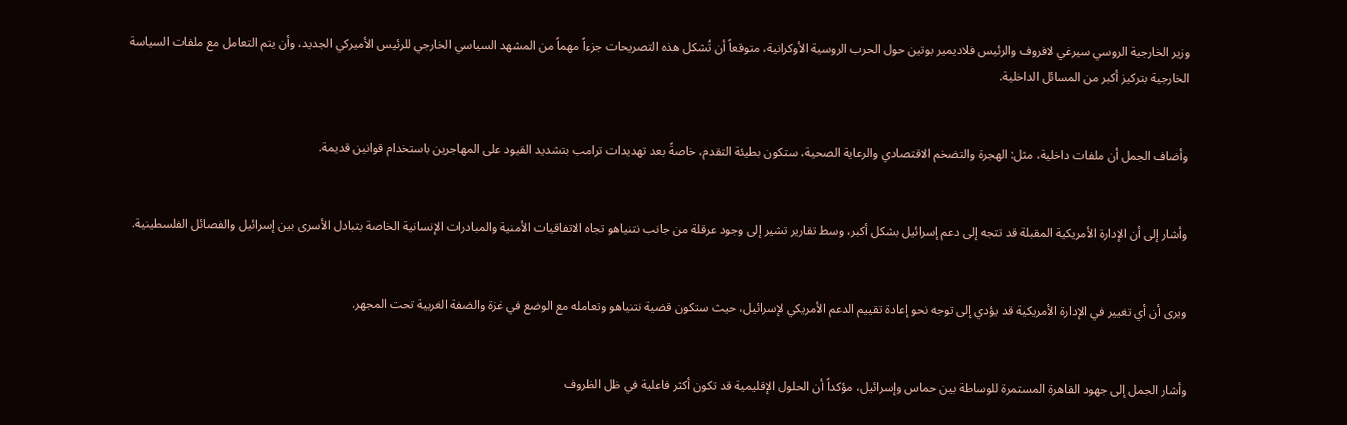وزير الخارجية الروسي سيرغي لافروف والرئيس فلاديمير بوتين حول الحرب الروسية الأوكرانية، متوقعاً أن تُشكل هذه التصريحات جزءاً مهماً من المشهد السياسي الخارجي للرئيس الأميركي الجديد، وأن يتم التعامل مع ملفات السياسة الخارجية بتركيز أكبر من المسائل الداخلية.


وأضاف الجمل أن ملفات داخلية، مثل: الهجرة والتضخم الاقتصادي والرعاية الصحية، ستكون بطيئة التقدم، خاصةً بعد تهديدات ترامب بتشديد القيود على المهاجرين باستخدام قوانين قديمة.


وأشار إلى أن الإدارة الأمريكية المقبلة قد تتجه إلى دعم إسرائيل بشكل أكبر، وسط تقارير تشير إلى وجود عرقلة من جانب نتنياهو تجاه الاتفاقيات الأمنية والمبادرات الإنسانية الخاصة بتبادل الأسرى بين إسرائيل والفصائل الفلسطينية.


ويرى أن أي تغيير في الإدارة الأمريكية قد يؤدي إلى توجه نحو إعادة تقييم الدعم الأمريكي لإسرائيل، حيث ستكون قضية نتنياهو وتعامله مع الوضع في غزة والضفة الغربية تحت المجهر.


وأشار الجمل إلى جهود القاهرة المستمرة للوساطة بين حماس وإسرائيل، مؤكداً أن الحلول الإقليمية قد تكون أكثر فاعلية في ظل الظروف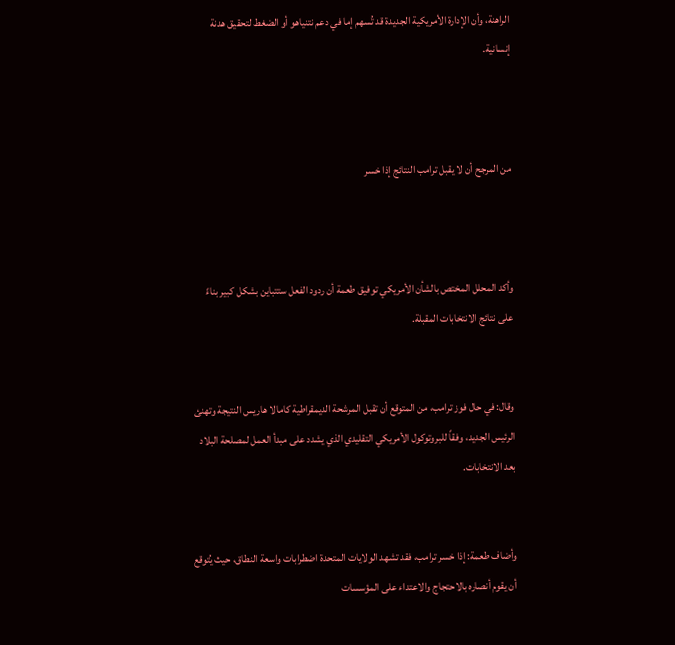الراهنة، وأن الإدارة الأمريكية الجديدة قد تُسهم إما في دعم نتنياهو أو الضغط لتحقيق هدنة إنسانية.



من المرجح أن لا يقبل ترامب النتائج إذا خسر



وأكد المحلل المختص بالشأن الأمريكي توفيق طعمة أن ردود الفعل ستتباين بشكل كبير بناءً على نتائج الانتخابات المقبلة.


وقال: في حال فوز ترامب، من المتوقع أن تقبل المرشحة الديمقراطية كامالا هاريس النتيجة وتهنئ الرئيس الجديد، وفقاً للبروتوكول الأمريكي التقليدي الذي يشدد على مبدأ العمل لمصلحة البلاد بعد الانتخابات.


وأضاف طعمة: إذا خسر ترامب، فقد تشهد الولايات المتحدة اضطرابات واسعة النطاق، حيث يُتوقع أن يقوم أنصاره بالاحتجاج والاعتداء على المؤسسات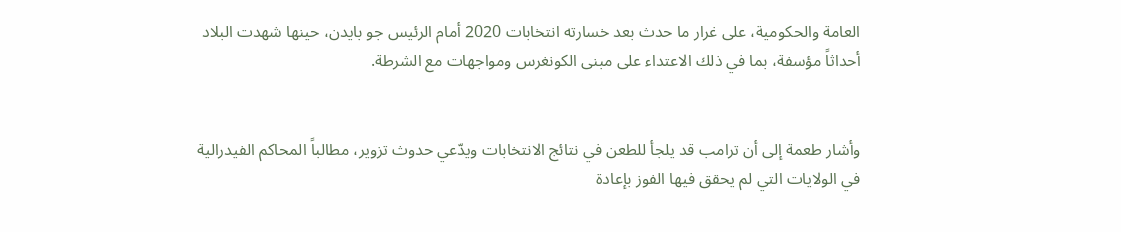العامة والحكومية، على غرار ما حدث بعد خسارته انتخابات 2020 أمام الرئيس جو بايدن، حينها شهدت البلاد أحداثاً مؤسفة، بما في ذلك الاعتداء على مبنى الكونغرس ومواجهات مع الشرطة.


وأشار طعمة إلى أن ترامب قد يلجأ للطعن في نتائج الانتخابات ويدّعي حدوث تزوير، مطالباً المحاكم الفيدرالية في الولايات التي لم يحقق فيها الفوز بإعادة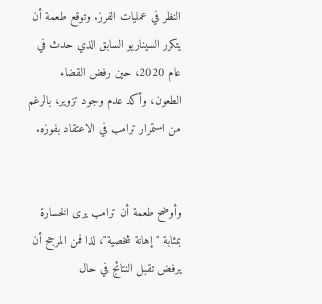النظر في عمليات الفرز. وتوقع طعمة أن يتكرر السيناريو السابق الذي حدث في عام 2020، حين رفض القضاء الطعون، وأكد عدم وجود تزوير، بالرغم من استمرار ترامب في الاعتقاد بفوزه.


وأوضح طعمة أن ترامب يرى الخسارة بمثابة "إهانة شخصية"، لذا فمن المرجح أن يرفض تقبل النتائج في حال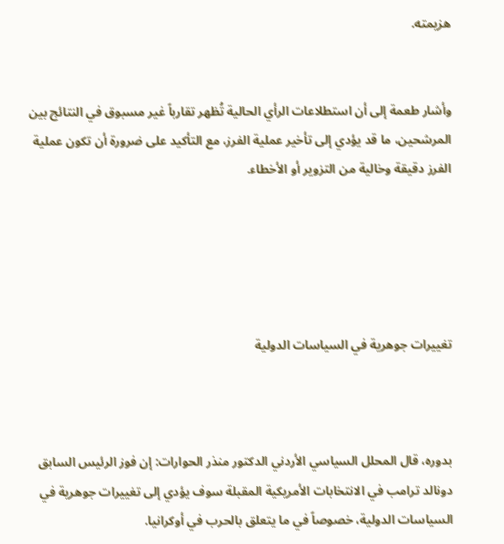هزيمته.


وأشار طعمة إلى أن استطلاعات الرأي الحالية تُظهر تقارباً غير مسبوق في النتائج بين المرشحين، ما قد يؤدي إلى تأخير عملية الفرز، مع التأكيد على ضرورة أن تكون عملية الفرز دقيقة وخالية من التزوير أو الأخطاء.





تغييرات جوهرية في السياسات الدولية



بدوره، قال المحلل السياسي الأردني الدكتور منذر الحوارات: إن فوز الرئيس السابق دونالد ترامب في الانتخابات الأمريكية المقبلة سوف يؤدي إلى تغييرات جوهرية في السياسات الدولية، خصوصاً في ما يتعلق بالحرب في أوكرانيا.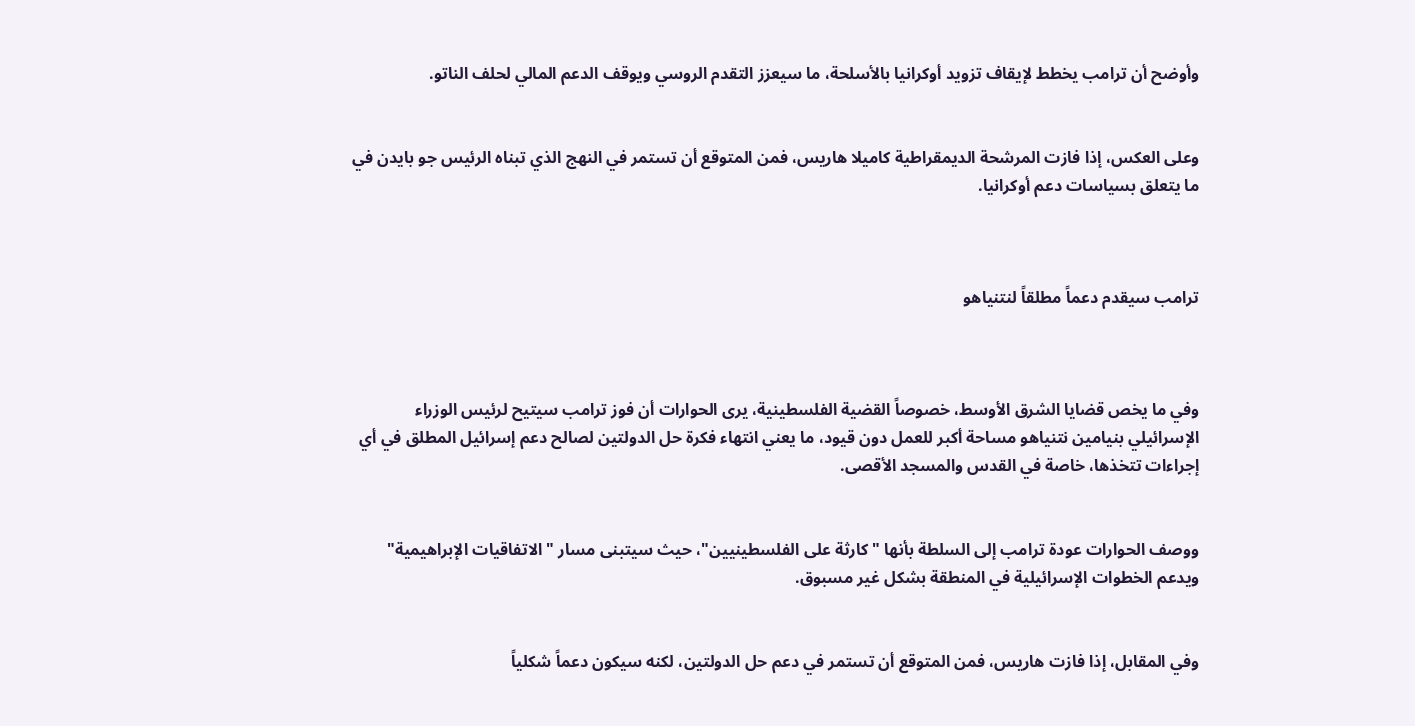وأوضح أن ترامب يخطط لإيقاف تزويد أوكرانيا بالأسلحة، ما سيعزز التقدم الروسي ويوقف الدعم المالي لحلف الناتو.


وعلى العكس، إذا فازت المرشحة الديمقراطية كاميلا هاريس، فمن المتوقع أن تستمر في النهج الذي تبناه الرئيس جو بايدن في ما يتعلق بسياسات دعم أوكرانيا.



ترامب سيقدم دعماً مطلقاً لنتنياهو



وفي ما يخص قضايا الشرق الأوسط، خصوصاً القضية الفلسطينية، يرى الحوارات أن فوز ترامب سيتيح لرئيس الوزراء الإسرائيلي بنيامين نتنياهو مساحة أكبر للعمل دون قيود، ما يعني انتهاء فكرة حل الدولتين لصالح دعم إسرائيل المطلق في أي إجراءات تتخذها، خاصة في القدس والمسجد الأقصى.


ووصف الحوارات عودة ترامب إلى السلطة بأنها "كارثة على الفلسطينيين"، حيث سيتبنى مسار "الاتفاقيات الإبراهيمية" ويدعم الخطوات الإسرائيلية في المنطقة بشكل غير مسبوق.


وفي المقابل، إذا فازت هاريس، فمن المتوقع أن تستمر في دعم حل الدولتين، لكنه سيكون دعماً شكلياً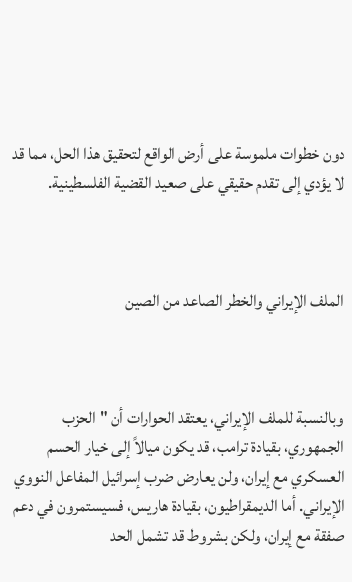دون خطوات ملموسة على أرض الواقع لتحقيق هذا الحل، مما قد لا يؤدي إلى تقدم حقيقي على صعيد القضية الفلسطينية.



الملف الإيراني والخطر الصاعد من الصين



وبالنسبة للملف الإيراني، يعتقد الحوارات أن "الحزب الجمهوري، بقيادة ترامب، قد يكون ميالاً إلى خيار الحسم العسكري مع إيران، ولن يعارض ضرب إسرائيل المفاعل النووي الإيراني. أما الديمقراطيون، بقيادة هاريس، فسيستمرون في دعم صفقة مع إيران، ولكن بشروط قد تشمل الحد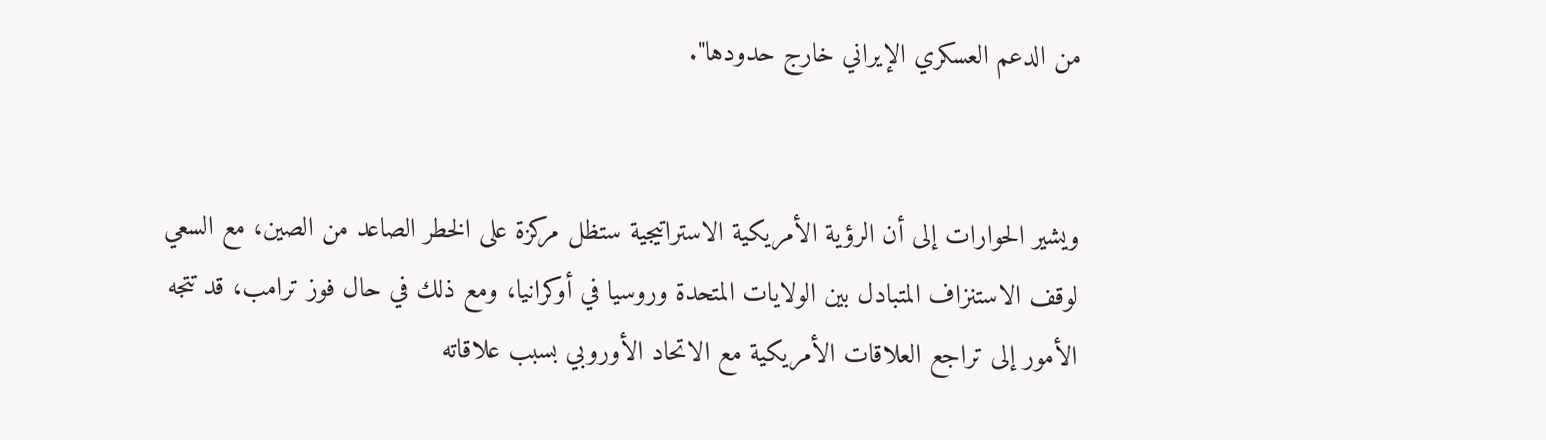من الدعم العسكري الإيراني خارج حدودها".


ويشير الحوارات إلى أن الرؤية الأمريكية الاستراتيجية ستظل مركزة على الخطر الصاعد من الصين، مع السعي لوقف الاستنزاف المتبادل بين الولايات المتحدة وروسيا في أوكرانيا، ومع ذلك في حال فوز ترامب، قد تتجه الأمور إلى تراجع العلاقات الأمريكية مع الاتحاد الأوروبي بسبب علاقاته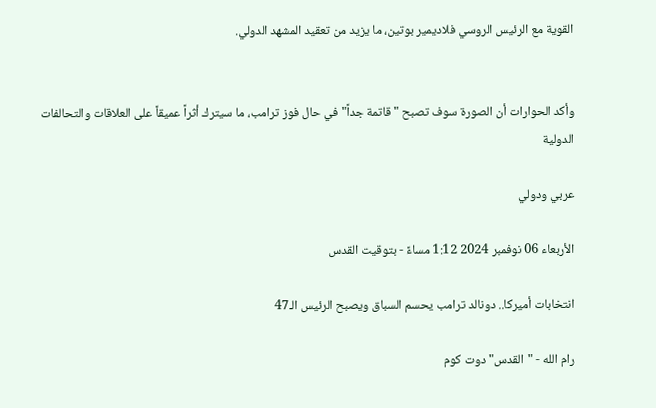القوية مع الرئيس الروسي فلاديمير بوتين، ما يزيد من تعقيد المشهد الدولي.


وأكد الحوارات أن الصورة سوف تصبح "قاتمة جداً" في حال فوز ترامب، ما سيترك أثراً عميقاً على العلاقات والتحالفات الدولية

عربي ودولي

الأربعاء 06 نوفمبر 2024 1:12 مساءً - بتوقيت القدس

انتخابات أميركا.. دونالد ترامب يحسم السباق ويصبح الرئيس الـ47

رام الله - "القدس" دوت كوم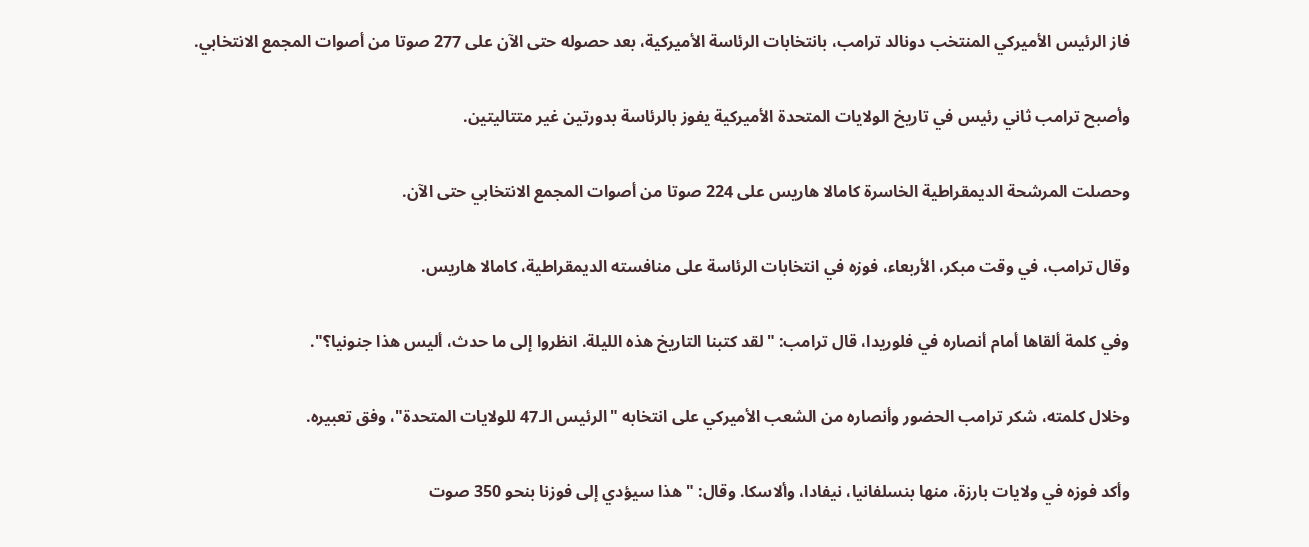فاز الرئيس الأميركي المنتخب دونالد ترامب، بانتخابات الرئاسة الأميركية، بعد حصوله حتى الآن على 277 صوتا من أصوات المجمع الانتخابي.


وأصبح ترامب ثاني رئيس في تاريخ الولايات المتحدة الأميركية يفوز بالرئاسة بدورتين غير متتاليتين.


وحصلت المرشحة الديمقراطية الخاسرة كامالا هاريس على 224 صوتا من أصوات المجمع الانتخابي حتى الآن.


وقال ترامب، في وقت مبكر، الأربعاء، فوزه في انتخابات الرئاسة على منافسته الديمقراطية، كامالا هاريس.


وفي كلمة ألقاها أمام أنصاره في فلوريدا، قال ترامب: "لقد كتبنا التاريخ هذه الليلة. انظروا إلى ما حدث، أليس هذا جنونيا؟".


وخلال كلمته، شكر ترامب الحضور وأنصاره من الشعب الأميركي على انتخابه "الرئيس الـ47 للولايات المتحدة"، وفق تعبيره.


وأكد فوزه في ولايات بارزة، منها بنسلفانيا، نيفادا، وألاسكا. وقال: "هذا سيؤدي إلى فوزنا بنحو 350 صوت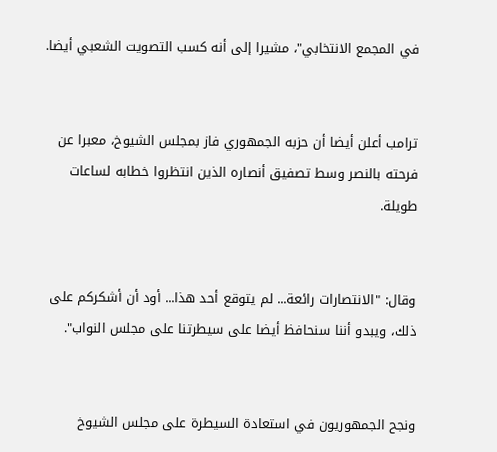في المجمع الانتخابي"، مشيرا إلى أنه كسب التصويت الشعبي أيضا.


ترامب أعلن أيضا أن حزبه الجمهوري فاز بمجلس الشيوخ، معبرا عن فرحته بالنصر وسط تصفيق أنصاره الذين انتظروا خطابه لساعات طويلة.


وقال: "الانتصارات رائعة... لم يتوقع أحد هذا... أود أن أشكركم على ذلك، ويبدو أننا سنحافظ أيضا على سيطرتنا على مجلس النواب".


ونجح الجمهوريون في استعادة السيطرة على مجلس الشيوخ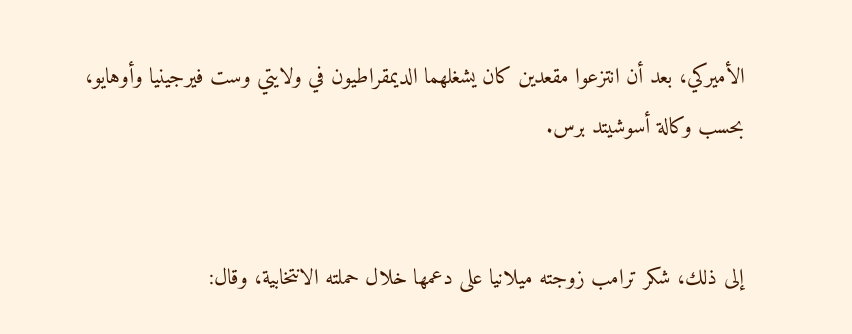الأميركي، بعد أن انتزعوا مقعدين كان يشغلهما الديمقراطيون في ولايتي وست فيرجينيا وأوهايو، بحسب وكالة أسوشيتد برس.


إلى ذلك، شكر ترامب زوجته ميلانيا على دعمها خلال حملته الانتخابية، وقال: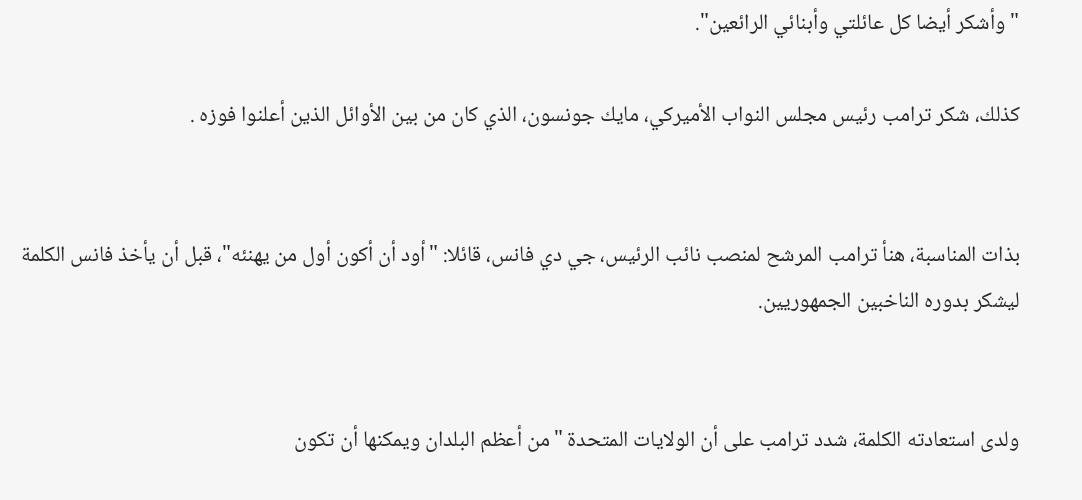"وأشكر أيضا كل عائلتي وأبنائي الرائعين".

كذلك، شكر ترامب رئيس مجلس النواب الأميركي، مايك جونسون، الذي كان من بين الأوائل الذين أعلنوا فوزه .


بذات المناسبة، هنأ ترامب المرشح لمنصب نائب الرئيس، جي دي فانس، قائلا: "أود أن أكون أول من يهنئه"، قبل أن يأخذ فانس الكلمة ليشكر بدوره الناخبين الجمهوريين.


ولدى استعادته الكلمة، شدد ترامب على أن الولايات المتحدة "من أعظم البلدان ويمكنها أن تكون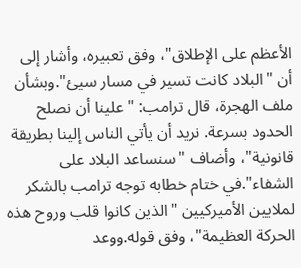الأعظم على الإطلاق"، وفق تعبيره، وأشار إلى أن "البلاد كانت تسير في مسار سيئ".وبشأن ملف الهجرة، قال ترامب: "علينا أن نصلح الحدود بسرعة. نريد أن يأتي الناس إلينا بطريقة قانونية"، وأضاف "سنساعد البلاد على الشفاء".في ختام خطابه توجه ترامب بالشكر لملايين الأميركيين "الذين كانوا قلب وروح هذه الحركة العظيمة"، وفق قوله.ووعد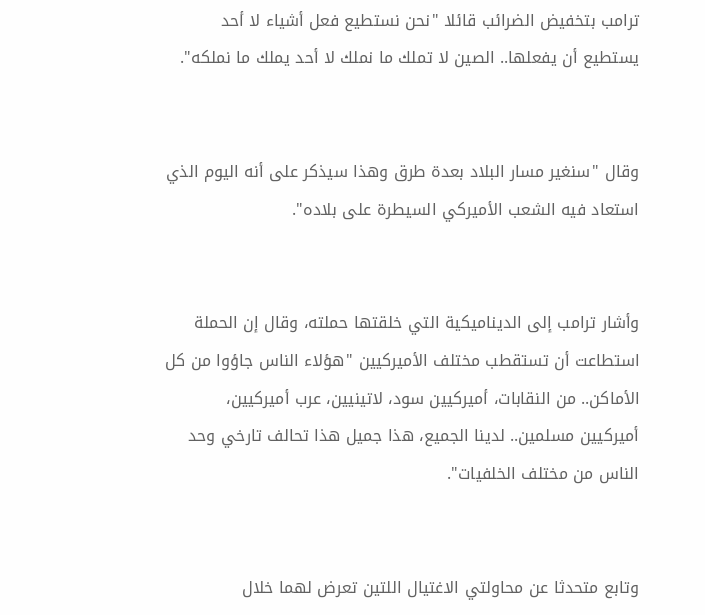ترامب بتخفيض الضرائب قائلا "نحن نستطيع فعل أشياء لا أحد يستطيع أن يفعلها.. الصين لا تملك ما نملك لا أحد يملك ما نملكه".


وقال "سنغير مسار البلاد بعدة طرق وهذا سيذكر على أنه اليوم الذي استعاد فيه الشعب الأميركي السيطرة على بلاده".


وأشار ترامب إلى الديناميكية التي خلقتها حملته، وقال إن الحملة استطاعت أن تستقطب مختلف الأميركيين "هؤلاء الناس جاؤوا من كل الأماكن.. من النقابات، أميركيين سود، لاتينيين، عرب أميركيين، أميركيين مسلمين.. لدينا الجميع، هذا جميل هذا تحالف تارخي وحد الناس من مختلف الخلفيات".


وتابع متحدثا عن محاولتي الاغتيال اللتين تعرض لهما خلال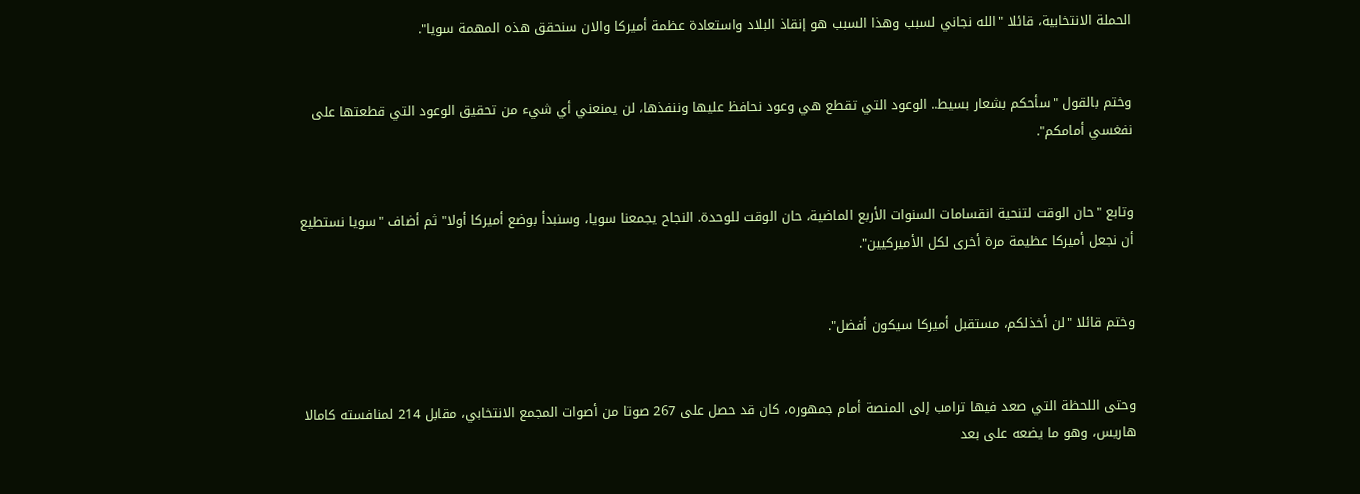الحملة الانتخابية، قائلا "الله نجاني لسبب وهذا السبب هو إنقاذ البلاد واستعادة عظمة أميركا والان سنحقق هذه المهمة سويا".


وختم بالقول "سأحكم بشعار بسيط.. الوعود التي تقطع هي وعود نحافظ عليها وننفذها، لن يمنعني أي شيء من تحقيق الوعود التي قطعتها على نفغسي أمامكم".


وتابع "حان الوقت لتنحية انقسامات السنوات الأربع الماضية، حان الوقت للوحدة. النجاح يجمعنا سويا، وسنبدأ بوضع أميركا أولا" ثم أضاف "سويا نستطيع أن نجعل أميركا عظيمة مرة أخرى لكل الأميركيين".


وختم قائلا "لن أخذلكم، مستقبل أميركا سيكون أفضل".


وحتى اللحظة التي صعد فيها ترامب إلى المنصة أمام جمهوره، كان قد حصل على 267 صوتا من أصوات المجمع الانتخابي، مقابل 214 لمنافسته كامالا هاريس، وهو ما يضعه على بعد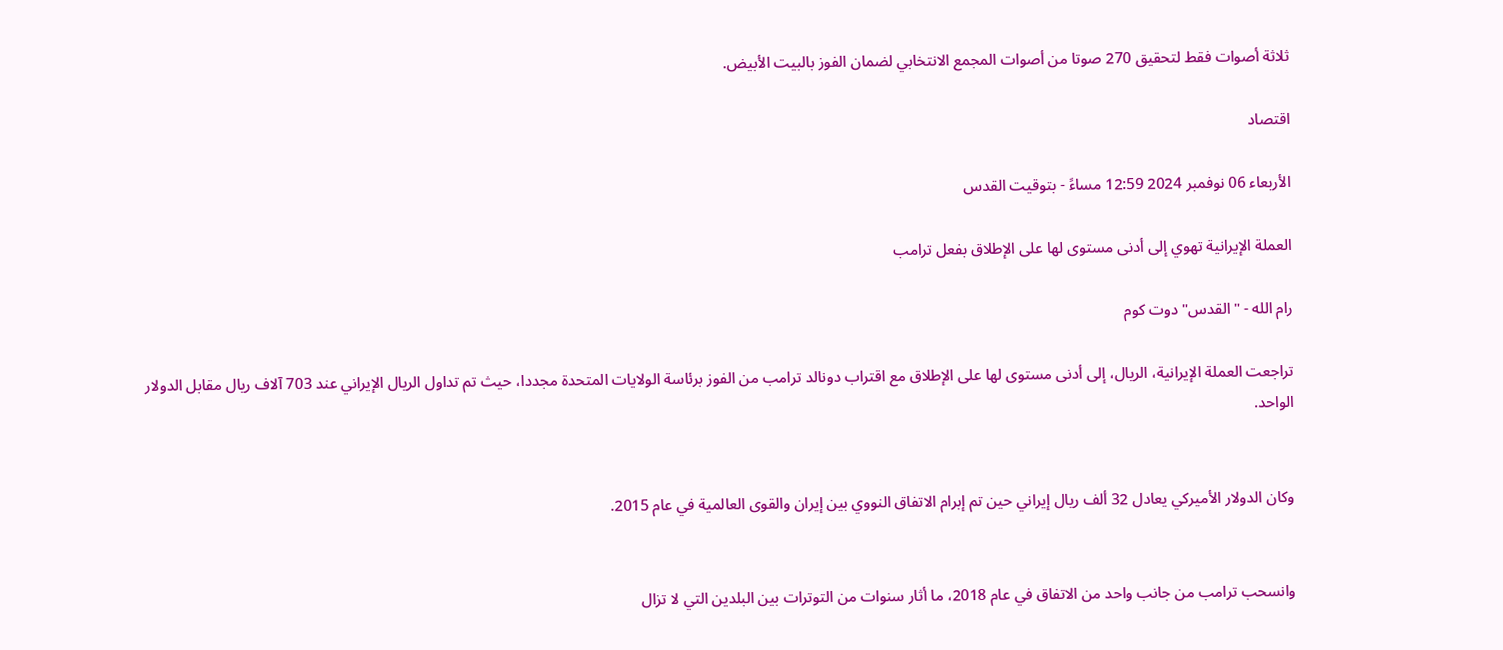ثلاثة أصوات فقط لتحقيق 270 صوتا من أصوات المجمع الانتخابي لضمان الفوز بالبيت الأبيض.

اقتصاد

الأربعاء 06 نوفمبر 2024 12:59 مساءً - بتوقيت القدس

العملة الإيرانية تهوي إلى أدنى مستوى لها على الإطلاق بفعل ترامب

رام الله - "القدس" دوت كوم

تراجعت العملة الإيرانية، الريال، إلى أدنى مستوى لها على الإطلاق مع اقتراب دونالد ترامب من الفوز برئاسة الولايات المتحدة مجددا، حيث تم تداول الريال الإيراني عند 703 آلاف ريال مقابل الدولار الواحد.


وكان الدولار الأميركي يعادل 32 ألف ريال إيراني حين تم إبرام الاتفاق النووي بين إيران والقوى العالمية في عام 2015.


وانسحب ترامب من جانب واحد من الاتفاق في عام 2018، ما أثار سنوات من التوترات بين البلدين التي لا تزال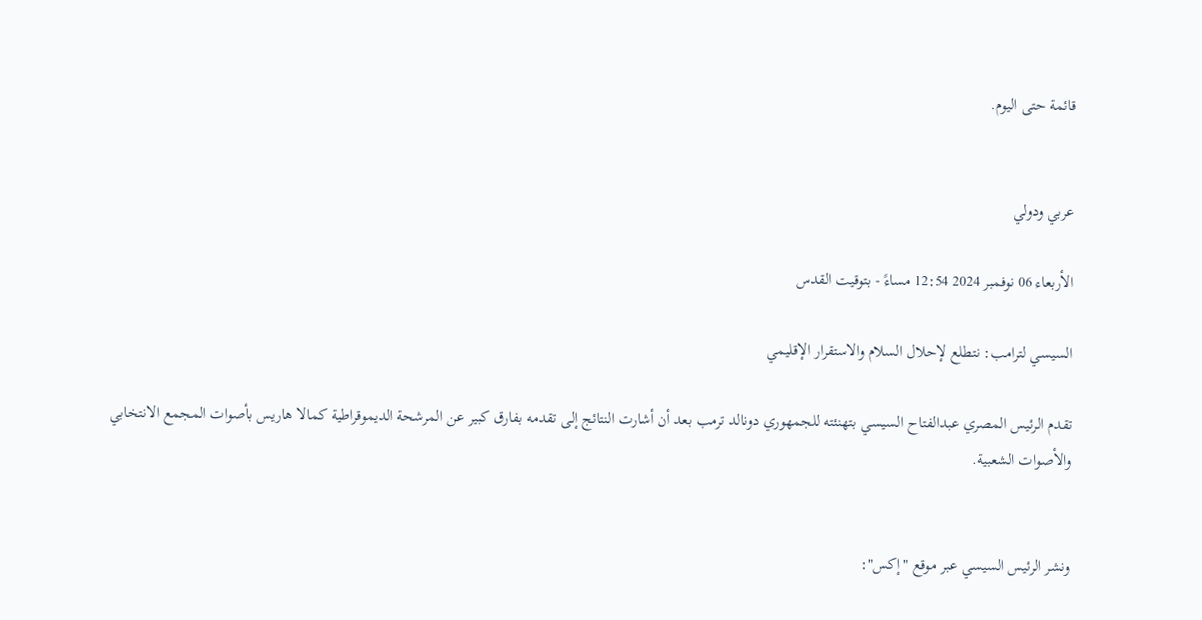قائمة حتى اليوم.


عربي ودولي

الأربعاء 06 نوفمبر 2024 12:54 مساءً - بتوقيت القدس

السيسي لترامب: نتطلع لإحلال السلام والاستقرار الإقليمي

تقدم الرئيس المصري عبدالفتاح السيسي بتهنئته للجمهوري دونالد ترمب بعد أن أشارت النتائج إلى تقدمه بفارق كبير عن المرشحة الديموقراطية كمالا هاريس بأصوات المجمع الانتخابي والأصوات الشعبية.


ونشر الرئيس السيسي عبر موقع "إكس":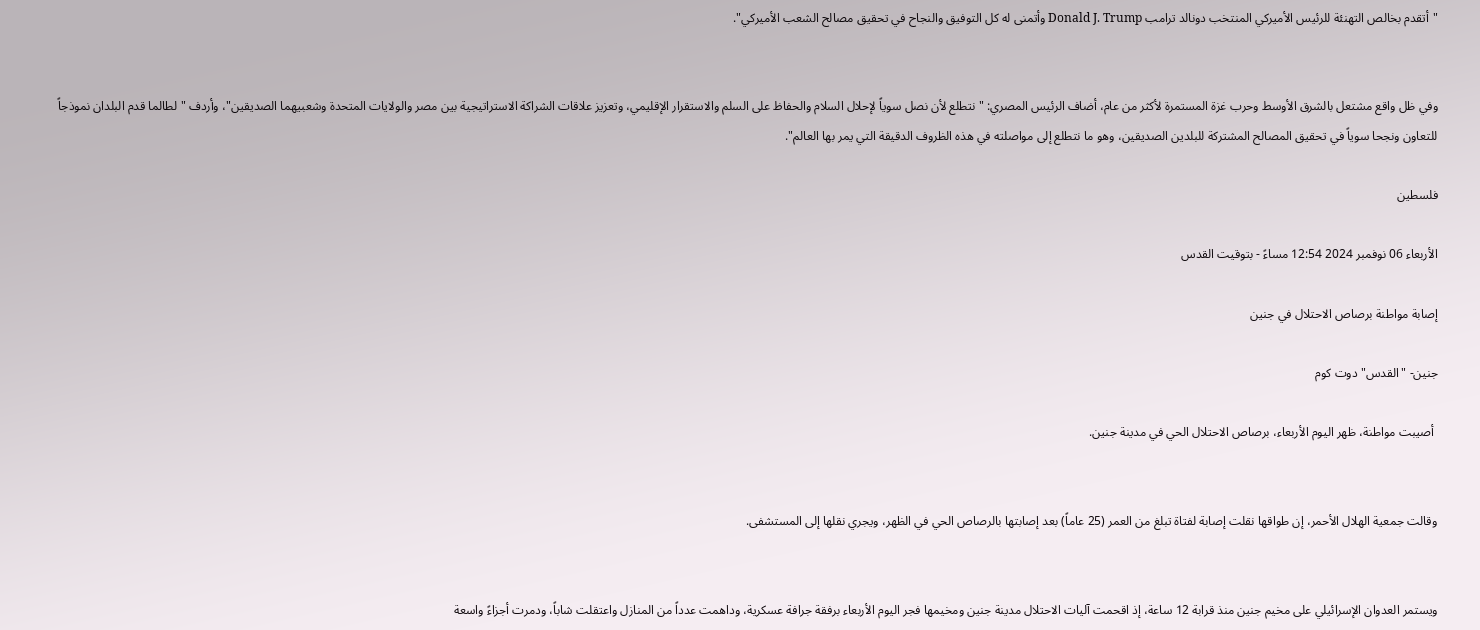"أتقدم بخالص التهنئة للرئيس الأميركي المنتخب دونالد ترامب Donald J. Trump وأتمنى له كل التوفيق والنجاح في تحقيق مصالح الشعب الأميركي".


وفي ظل واقع مشتعل بالشرق الأوسط وحرب غزة المستمرة لأكثر من عام، أضاف الرئيس المصري: "نتطلع لأن نصل سوياً لإحلال السلام والحفاظ على السلم والاستقرار الإقليمي، وتعزيز علاقات الشراكة الاستراتيجية بين مصر والولايات المتحدة وشعبيهما الصديقين"، وأردف "لطالما قدم البلدان نموذجاً للتعاون ونجحا سوياً في تحقيق المصالح المشتركة للبلدين الصديقين، وهو ما نتطلع إلى مواصلته في هذه الظروف الدقيقة التي يمر بها العالم".

فلسطين

الأربعاء 06 نوفمبر 2024 12:54 مساءً - بتوقيت القدس

إصابة مواطنة برصاص الاحتلال في جنين

جنين- "القدس" دوت كوم

 أصيبت مواطنة، ظهر اليوم الأربعاء، برصاص الاحتلال الحي في مدينة جنين.


وقالت جمعية الهلال الأحمر، إن طواقها نقلت إصابة لفتاة تبلغ من العمر (25 عاماً) بعد إصابتها بالرصاص الحي في الظهر، ويجري نقلها إلى المستشفى.


ويستمر العدوان الإسرائيلي على مخيم جنين منذ قرابة 12 ساعة، إذ اقحمت آليات الاحتلال مدينة جنين ومخيمها فجر اليوم الأربعاء برفقة جرافة عسكرية، وداهمت عدداً من المنازل واعتقلت شاباً، ودمرت أجزاءً واسعة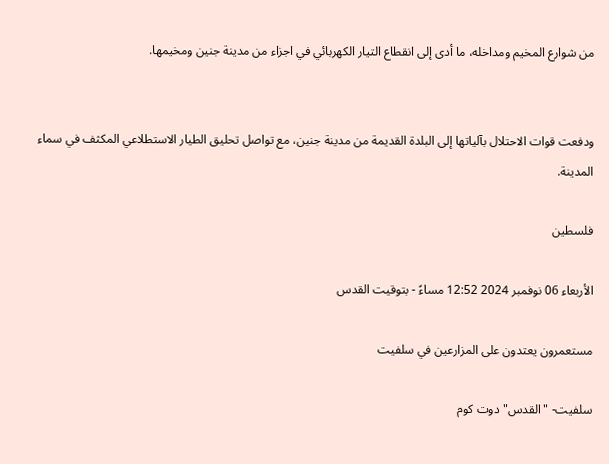من شوارع المخيم ومداخله، ما أدى إلى انقطاع التيار الكهربائي في اجزاء من مدينة جنين ومخيمها.


ودفعت قوات الاحتلال بآلياتها إلى البلدة القديمة من مدينة جنين، مع تواصل تحليق الطيار الاستطلاعي المكثف في سماء المدينة.

فلسطين

الأربعاء 06 نوفمبر 2024 12:52 مساءً - بتوقيت القدس

مستعمرون يعتدون على المزارعين في سلفيت

سلفيت- "القدس" دوت كوم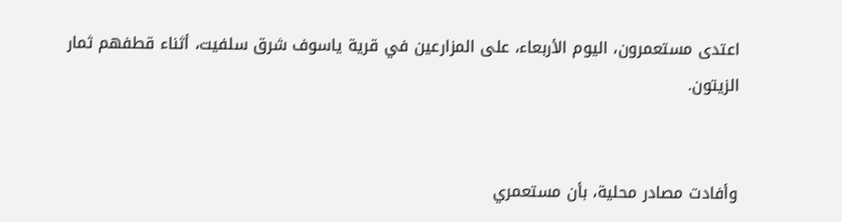اعتدى مستعمرون، اليوم الأربعاء، على المزارعين في قرية ياسوف شرق سلفيت، أثناء قطفهم ثمار الزيتون.


وأفادت مصادر محلية، بأن مستعمري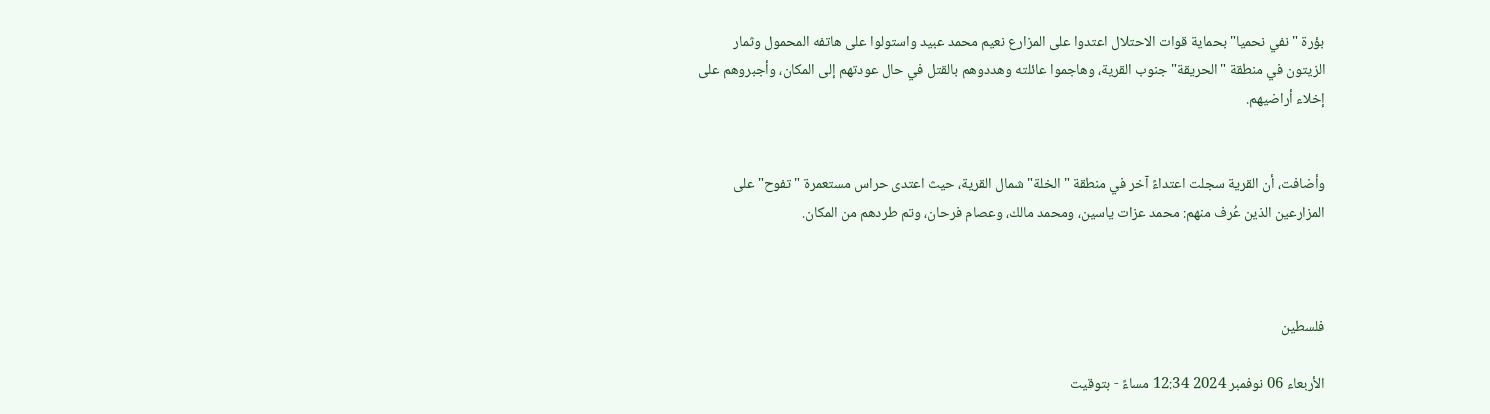بؤرة "نفي نحميا" بحماية قوات الاحتلال اعتدوا على المزارع نعيم محمد عبيد واستولوا على هاتفه المحمول وثمار الزيتون في منطقة "الحريقة" جنوب القرية، وهاجموا عائلته وهددوهم بالقتل في حال عودتهم إلى المكان، وأجبروهم على إخلاء أراضيهم.


وأضافت، أن القرية سجلت اعتداءً آخر في منطقة "الخلة" شمال القرية، حيث اعتدى حراس مستعمرة "تفوح" على المزارعين الذين عُرف منهم: محمد عزات ياسين، ومحمد مالك، وعصام فرحان، وتم طردهم من المكان.



فلسطين

الأربعاء 06 نوفمبر 2024 12:34 مساءً - بتوقيت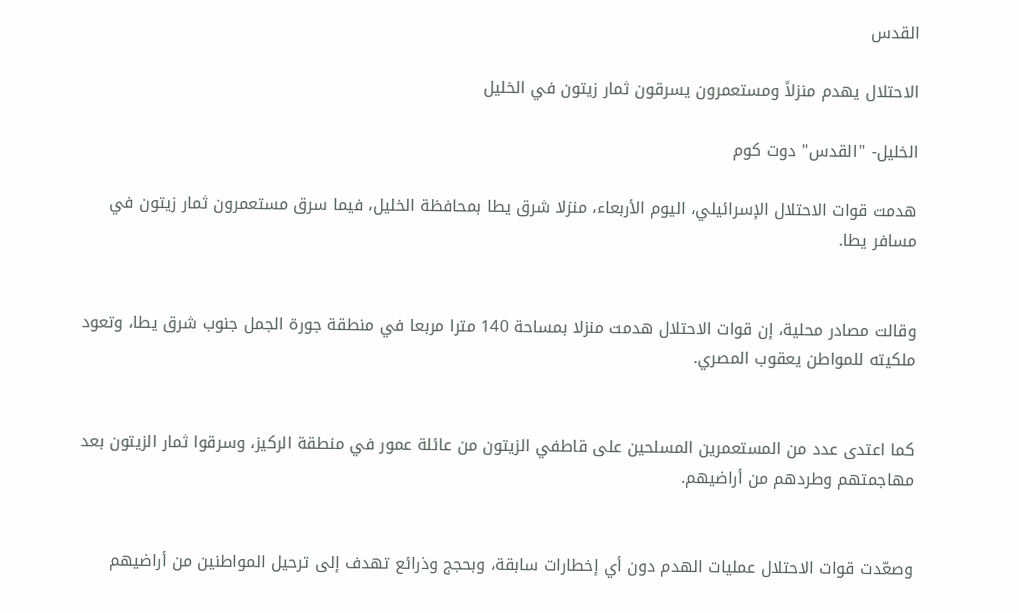القدس

الاحتلال يهدم منزلاً ومستعمرون يسرقون ثمار زيتون في الخليل

الخليل- "القدس" دوت كوم

هدمت قوات الاحتلال الإسرائيلي، اليوم الأربعاء، منزلا شرق يطا بمحافظة الخليل، فيما سرق مستعمرون ثمار زيتون في مسافر يطا.


وقالت مصادر محلية، إن قوات الاحتلال هدمت منزلا بمساحة 140 مترا مربعا في منطقة جورة الجمل جنوب شرق يطا، وتعود ملكيته للمواطن يعقوب المصري.


كما اعتدى عدد من المستعمرين المسلحين على قاطفي الزيتون من عائلة عمور في منطقة الركيز، وسرقوا ثمار الزيتون بعد مهاجمتهم وطردهم من أراضيهم.


وصعّدت قوات الاحتلال عمليات الهدم دون أي إخطارات سابقة، وبحجج وذرائع تهدف إلى ترحيل المواطنين من أراضيهم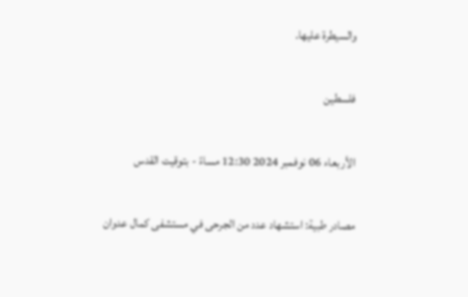والسيطرة عليها.

فلسطين

الأربعاء 06 نوفمبر 2024 12:30 مساءً - بتوقيت القدس

مصادر طبية: استشهاد عدد من الجرحى في مستشفى كمال عدوان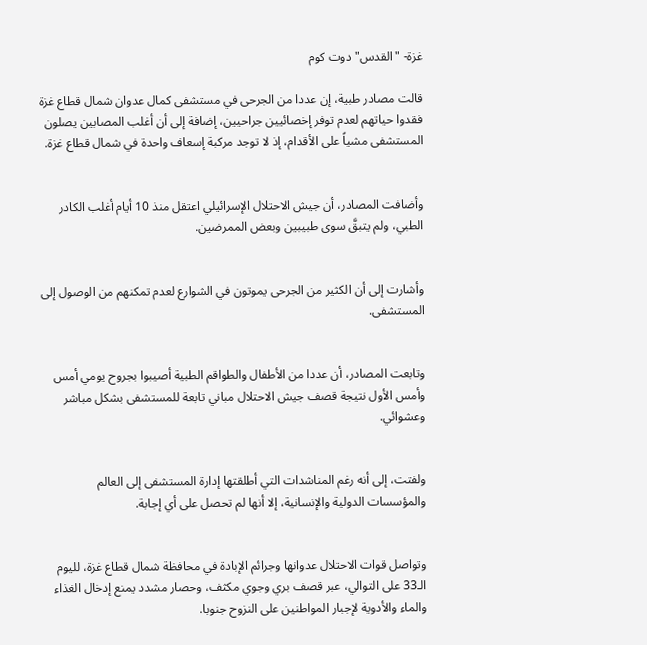غزة- "القدس" دوت كوم

قالت مصادر طبية، إن عددا من الجرحى في مستشفى كمال عدوان شمال قطاع غزة فقدوا حياتهم لعدم توفر إخصائيين جراحيين، إضافة إلى أن أغلب المصابين يصلون المستشفى مشياً على الأقدام، إذ لا توجد مركبة إسعاف واحدة في شمال قطاع غزة.


وأضافت المصادر، أن جيش الاحتلال الإسرائيلي اعتقل منذ 10 أيام أغلب الكادر الطبي، ولم يتبقَّ سوى طبيبين وبعض الممرضين.


وأشارت إلى أن الكثير من الجرحى يموتون في الشوارع لعدم تمكنهم من الوصول إلى المستشفى.


وتابعت المصادر، أن عددا من الأطفال والطواقم الطبية أصيبوا بجروح يومي أمس وأمس الأول نتيجة قصف جيش الاحتلال مباني تابعة للمستشفى بشكل مباشر وعشوائي.


ولفتت، إلى أنه رغم المناشدات التي أطلقتها إدارة المستشفى إلى العالم والمؤسسات الدولية والإنسانية، إلا أنها لم تحصل على أي إجابة.


وتواصل قوات الاحتلال عدوانها وجرائم الإبادة في محافظة شمال قطاع غزة، لليوم الـ33 على التوالي، عبر قصف بري وجوي مكثف، وحصار مشدد يمنع إدخال الغذاء والماء والأدوية لإجبار المواطنين على النزوح جنوبا.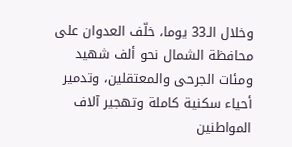وخلال الـ33 يوما، خلّف العدوان على محافظة الشمال نحو ألف شهيد ومئات الجرحى والمعتقلين، وتدمير أحياء سكنية كاملة وتهجير آلاف المواطنين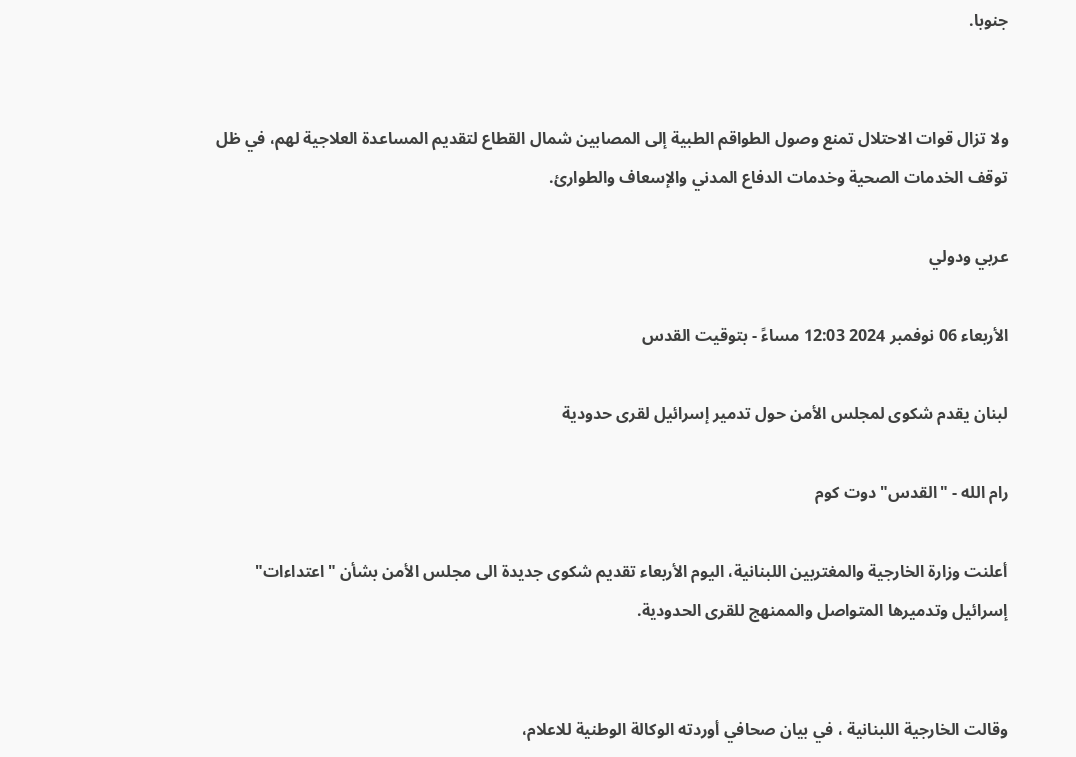جنوبا.


ولا تزال قوات الاحتلال تمنع وصول الطواقم الطبية إلى المصابين شمال القطاع لتقديم المساعدة العلاجية لهم، في ظل توقف الخدمات الصحية وخدمات الدفاع المدني والإسعاف والطوارئ.

عربي ودولي

الأربعاء 06 نوفمبر 2024 12:03 مساءً - بتوقيت القدس

لبنان يقدم شكوى لمجلس الأمن حول تدمير إسرائيل لقرى حدودية

رام الله - "القدس" دوت كوم

أعلنت وزارة الخارجية والمغتربين اللبنانية، اليوم الأربعاء تقديم شكوى جديدة الى مجلس الأمن بشأن "اعتداءات" إسرائيل وتدميرها المتواصل والممنهج للقرى الحدودية.


وقالت الخارجية اللبنانية ، في بيان صحافي أوردته الوكالة الوطنية للاعلام،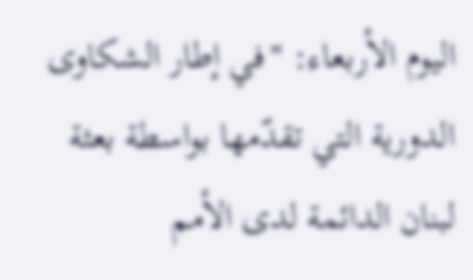اليوم الأربعاء: "في إطار الشكاوى الدورية التي تقدّمها بواسطة بعثة لبنان الدائمة لدى الأمم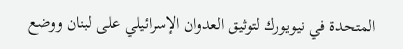المتحدة في نيويورك لتوثيق العدوان الإسرائيلي على لبنان ووضع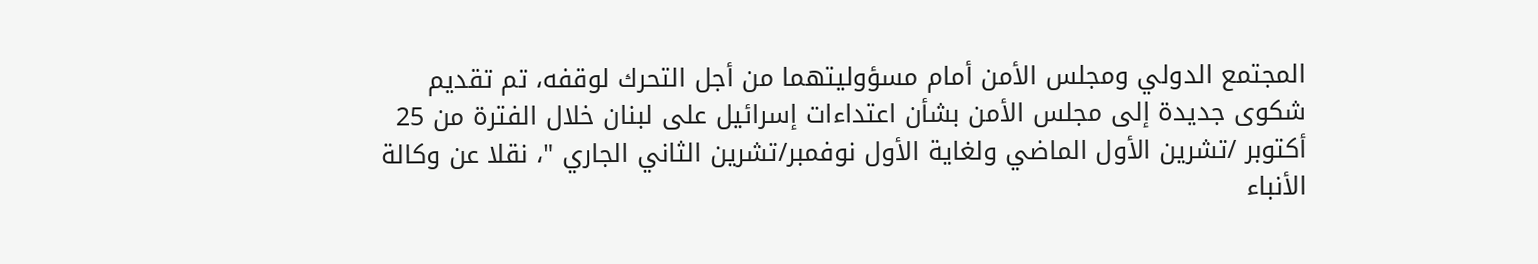المجتمع الدولي ومجلس الأمن أمام مسؤوليتهما من أجل التحرك لوقفه، تم تقديم شكوى جديدة إلى مجلس الأمن بشأن اعتداءات إسرائيل على لبنان خلال الفترة من 25 أكتوبر /تشرين الأول الماضي ولغاية الأول نوفمبر/تشرين الثاني الجاري "، نقلا عن وكالة الأنباء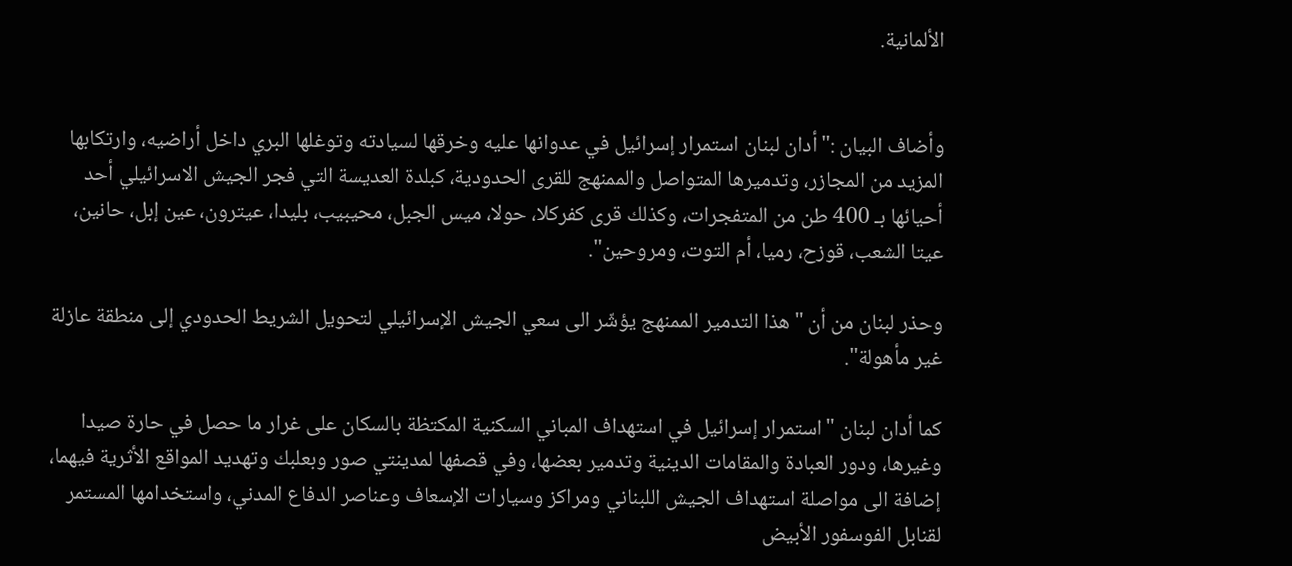الألمانية.


وأضاف البيان :"أدان لبنان استمرار إسرائيل في عدوانها عليه وخرقها لسيادته وتوغلها البري داخل أراضيه، وارتكابها المزيد من المجازر، وتدميرها المتواصل والممنهج للقرى الحدودية، كبلدة العديسة التي فجر الجيش الاسرائيلي أحد أحيائها بـ 400 طن من المتفجرات، وكذلك قرى كفركلا، حولا، ميس الجبل، محيبيب، بليدا، عيترون، عين إبل، حانين، عيتا الشعب، قوزح، رميا، أم التوت، ومروحين".

وحذر لبنان من أن "هذا التدمير الممنهج يؤشّر الى سعي الجيش الإسرائيلي لتحويل الشريط الحدودي إلى منطقة عازلة غير مأهولة".

كما أدان لبنان "استمرار إسرائيل في استهداف المباني السكنية المكتظة بالسكان على غرار ما حصل في حارة صيدا وغيرها، ودور العبادة والمقامات الدينية وتدمير بعضها، وفي قصفها لمدينتي صور وبعلبك وتهديد المواقع الأثرية فيهما، إضافة الى مواصلة استهداف الجيش اللبناني ومراكز وسيارات الإسعاف وعناصر الدفاع المدني، واستخدامها المستمر لقنابل الفوسفور الأبيض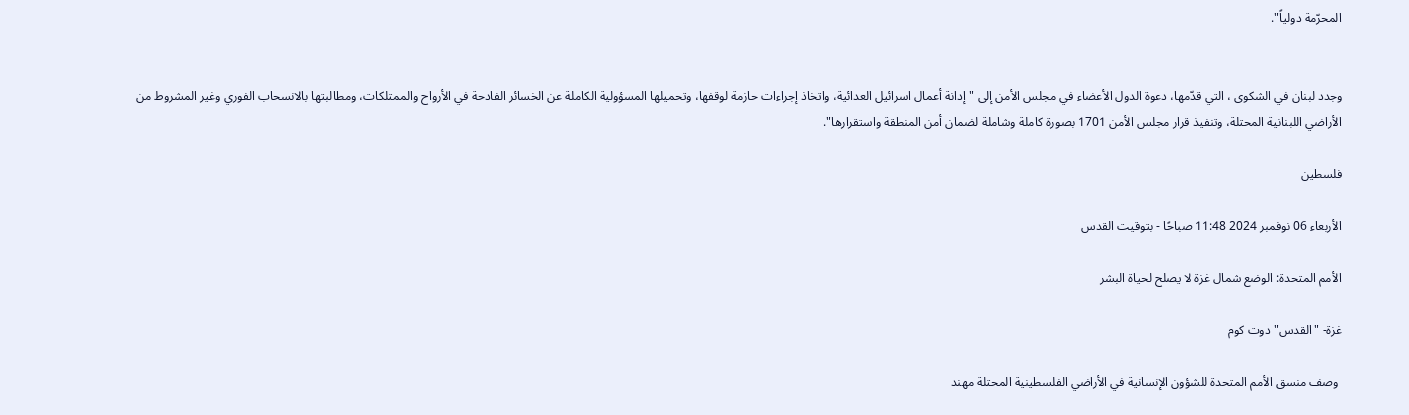المحرّمة دولياً".


وجدد لبنان في الشكوى ، التي قدّمها، دعوة الدول الأعضاء في مجلس الأمن إلى "إدانة أعمال اسرائيل العدائية، واتخاذ إجراءات حازمة لوقفها، وتحميلها المسؤولية الكاملة عن الخسائر الفادحة في الأرواح والممتلكات، ومطالبتها بالانسحاب الفوري وغير المشروط من الأراضي اللبنانية المحتلة، وتنفيذ قرار مجلس الأمن 1701 بصورة كاملة وشاملة لضمان أمن المنطقة واستقرارها".

فلسطين

الأربعاء 06 نوفمبر 2024 11:48 صباحًا - بتوقيت القدس

الأمم المتحدة: الوضع شمال غزة لا يصلح لحياة البشر

غزة- "القدس" دوت كوم

 وصف منسق الأمم المتحدة للشؤون الإنسانية في الأراضي الفلسطينية المحتلة مهند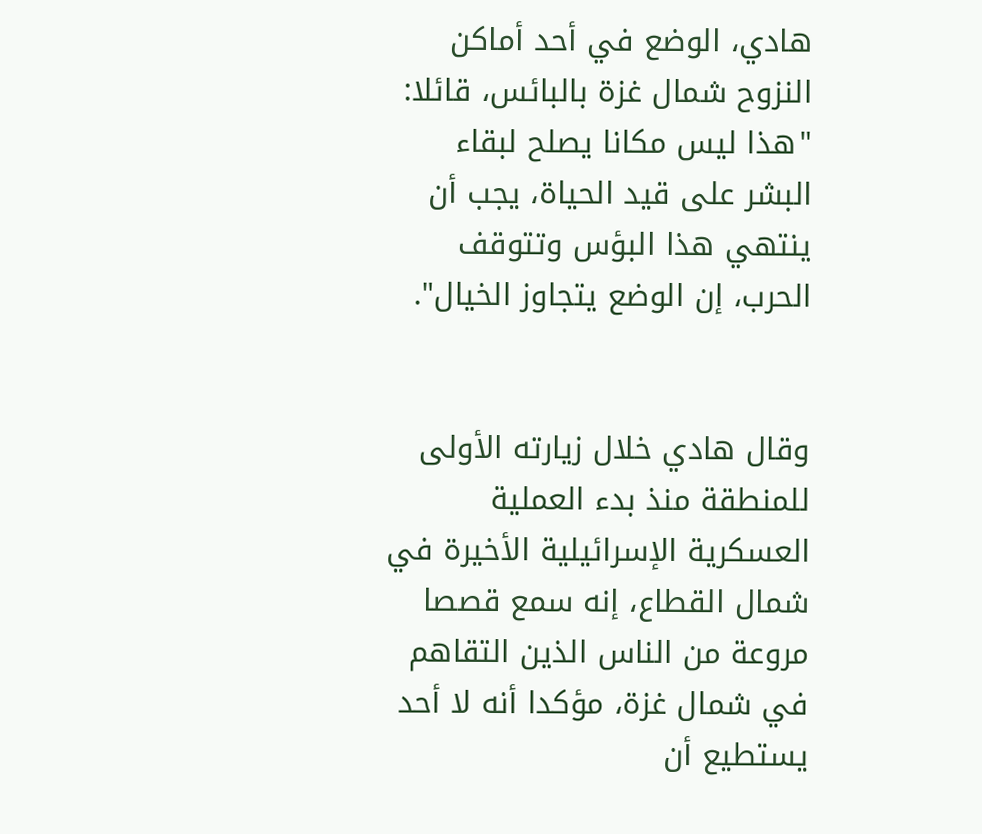هادي، الوضع في أحد أماكن النزوح شمال غزة بالبائس، قائلا: "هذا ليس مكانا يصلح لبقاء البشر على قيد الحياة، يجب أن ينتهي هذا البؤس وتتوقف الحرب، إن الوضع يتجاوز الخيال".


وقال هادي خلال زيارته الأولى للمنطقة منذ بدء العملية العسكرية الإسرائيلية الأخيرة في شمال القطاع، إنه سمع قصصا مروعة من الناس الذين التقاهم في شمال غزة، مؤكدا أنه لا أحد يستطيع أن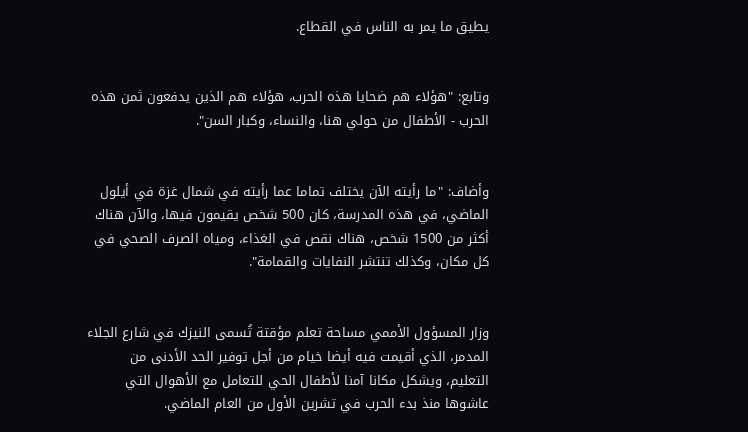يطيق ما يمر به الناس في القطاع.


وتابع: "هؤلاء هم ضحايا هذه الحرب، هؤلاء هم الذين يدفعون ثمن هذه الحرب - الأطفال من حولي هنا، والنساء، وكبار السن".


وأضاف: "ما رأيته الآن يختلف تماما عما رأيته في شمال غزة في أيلول الماضي، في هذه المدرسة، كان 500 شخص يقيمون فيها، والآن هناك أكثر من 1500 شخص، هناك نقص في الغذاء، ومياه الصرف الصحي في كل مكان، وكذلك تنتشر النفايات والقمامة".


وزار المسؤول الأممي مساحة تعلم مؤقتة تُسمى النيزك في شارع الجلاء المدمر، الذي أقيمت فيه أيضا خيام من أجل توفير الحد الأدنى من التعليم، ويشكل مكانا آمنا لأطفال الحي للتعامل مع الأهوال التي عاشوها منذ بدء الحرب في تشرين الأول من العام الماضي.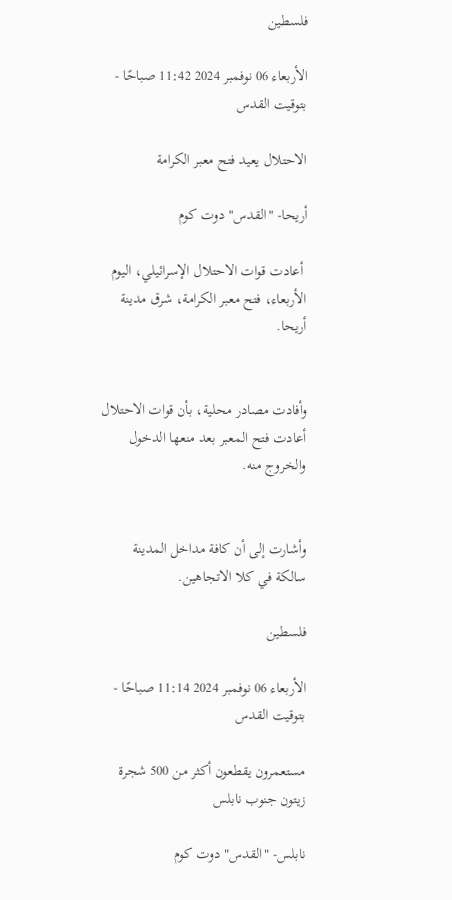فلسطين

الأربعاء 06 نوفمبر 2024 11:42 صباحًا - بتوقيت القدس

الاحتلال يعيد فتح معبر الكرامة

أريحا- "القدس" دوت كوم

 أعادت قوات الاحتلال الإسرائيلي، اليوم الأربعاء، فتح معبر الكرامة، شرق مدينة أريحا.


وأفادت مصادر محلية، بأن قوات الاحتلال أعادت فتح المعبر بعد منعها الدخول والخروج منه.


وأشارت إلى أن كافة مداخل المدينة سالكة في كلا الاتجاهين.

فلسطين

الأربعاء 06 نوفمبر 2024 11:14 صباحًا - بتوقيت القدس

مستعمرون يقطعون أكثر من 500 شجرة زيتون جنوب نابلس

نابلس- "القدس" دوت كوم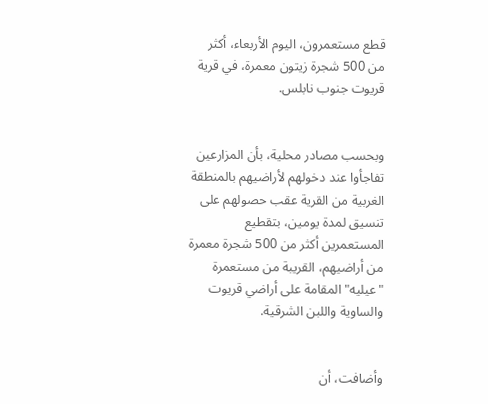قطع مستعمرون، اليوم الأربعاء، أكثر من 500 شجرة زيتون معمرة، في قرية قريوت جنوب نابلس.


وبحسب مصادر محلية، بأن المزارعين تفاجأوا عند دخولهم لأراضيهم بالمنطقة الغربية من القرية عقب حصولهم على تنسيق لمدة يومين، بتقطيع المستعمرين أكثر من 500 شجرة معمرة من أراضيهم، القريبة من مستعمرة "عيليه" المقامة على أراضي قريوت والساوية واللبن الشرقية.


وأضافت، أن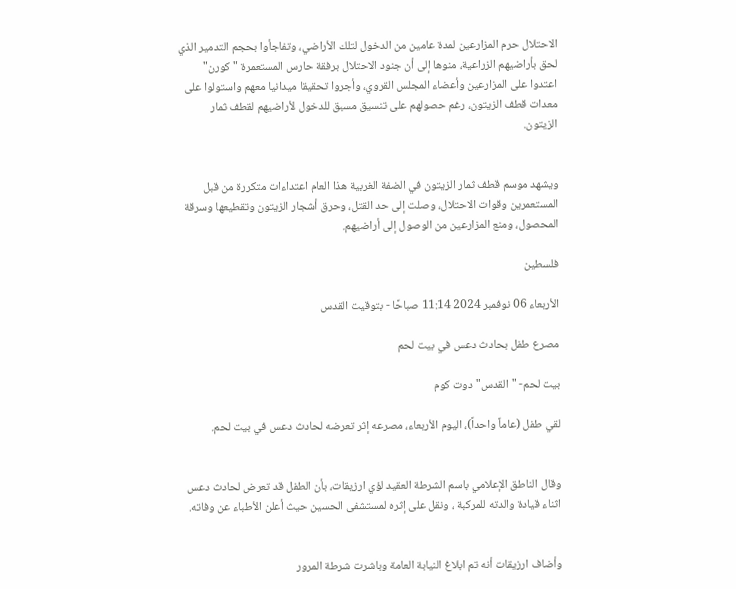الاحتلال حرم المزارعين لمدة عامين من الدخول لتلك الأراضي، وتفاجأوا بحجم التدمير الذي لحق بأراضيهم الزراعية، منوها إلى أن جنود الاحتلال برفقة حارس المستعمرة "كورن" اعتدوا على المزارعين وأعضاء المجلس القروي، وأجروا تحقيقا ميدانيا معهم واستولوا على معدات قطف الزيتون، رغم حصولهم على تنسيق مسبق للدخول لأراضيهم لقطف ثمار الزيتون.


ويشهد موسم قطف ثمار الزيتون في الضفة الغربية هذا العام اعتداءات متكررة من قبل المستعمرين وقوات الاحتلال، وصلت إلى حد القتل، وحرق أشجار الزيتون وتقطيعها وسرقة المحصول، ومنع المزارعين من الوصول إلى أراضيهم.

فلسطين

الأربعاء 06 نوفمبر 2024 11:14 صباحًا - بتوقيت القدس

مصرع طفل بحادث دعس في بيت لحم

بيت لحم- "القدس" دوت كوم

لقي طفل (عاماً واحداً)، اليوم الأربعاء، مصرعه إثر تعرضه لحادث دعس في بيت لحم.


وقال الناطق الإعلامي باسم الشرطة العقيد لؤي ارزيقات، بأن الطفل قد تعرض لحادث دعس اثناء قيادة والدته للمركبة ، ونقل على إثره لمستشفى الحسين حيث أعلن الأطباء عن وفاته.


وأضاف ارزيقات أنه تم ابلاغ النيابة العامة وباشرت شرطة المرور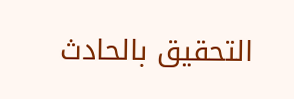التحقيق بالحادث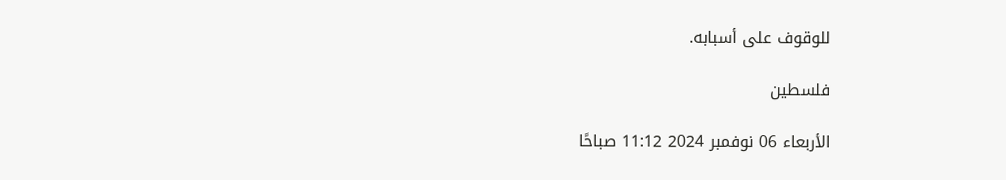للوقوف على أسبابه.

فلسطين

الأربعاء 06 نوفمبر 2024 11:12 صباحًا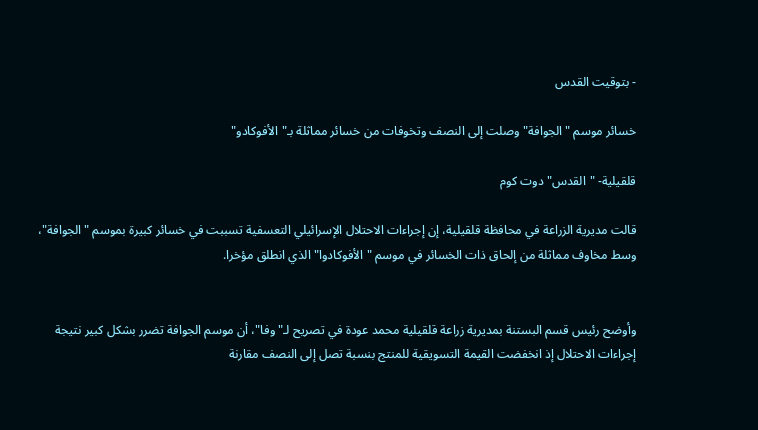- بتوقيت القدس

خسائر موسم "الجوافة" وصلت إلى النصف وتخوفات من خسائر مماثلة بـ"الأفوكادو"

قلقيلية- "القدس" دوت كوم

قالت مديرية الزراعة في محافظة قلقيلية، إن إجراءات الاحتلال الإسرائيلي التعسفية تسببت في خسائر كبيرة بموسم "الجوافة"، وسط مخاوف مماثلة من إلحاق ذات الخسائر في موسم "الأفوكادوا" الذي انطلق مؤخرا.


وأوضح رئيس قسم البستنة بمديرية زراعة قلقيلية محمد عودة في تصريح لـ"وفا"، أن موسم الجوافة تضرر بشكل كبير نتيجة إجراءات الاحتلال إذ انخفضت القيمة التسويقية للمنتج بنسبة تصل إلى النصف مقارنة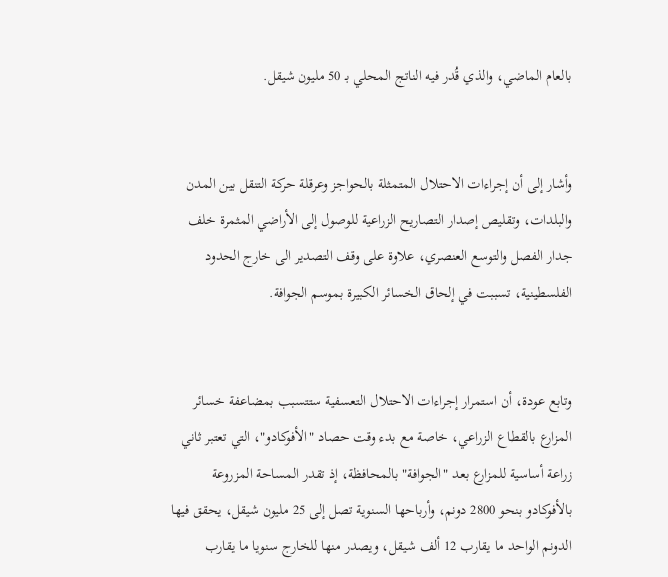بالعام الماضي، والذي قُدر فيه الناتج المحلي بـ 50 مليون شيقل.


وأشار إلى أن إجراءات الاحتلال المتمثلة بالحواجز وعرقلة حركة التنقل بين المدن والبلدات، وتقليص إصدار التصاريح الزراعية للوصول إلى الأراضي المثمرة خلف جدار الفصل والتوسع العنصري، علاوة على وقف التصدير الى خارج الحدود الفلسطينية، تسببت في إلحاق الخسائر الكبيرة بموسم الجوافة.


وتابع عودة، أن استمرار إجراءات الاحتلال التعسفية ستتسبب بمضاعفة خسائر المزارع بالقطاع الزراعي، خاصة مع بدء وقت حصاد "الأفوكادو"، التي تعتبر ثاني زراعة أساسية للمزارع بعد "الجوافة" بالمحافظة، إذ تقدر المساحة المزروعة بالأفوكادو بنحو 2800 دونم، وأرباحها السنوية تصل إلى 25 مليون شيقل، يحقق فيها الدونم الواحد ما يقارب 12 ألف شيقل، ويصدر منها للخارج سنويا ما يقارب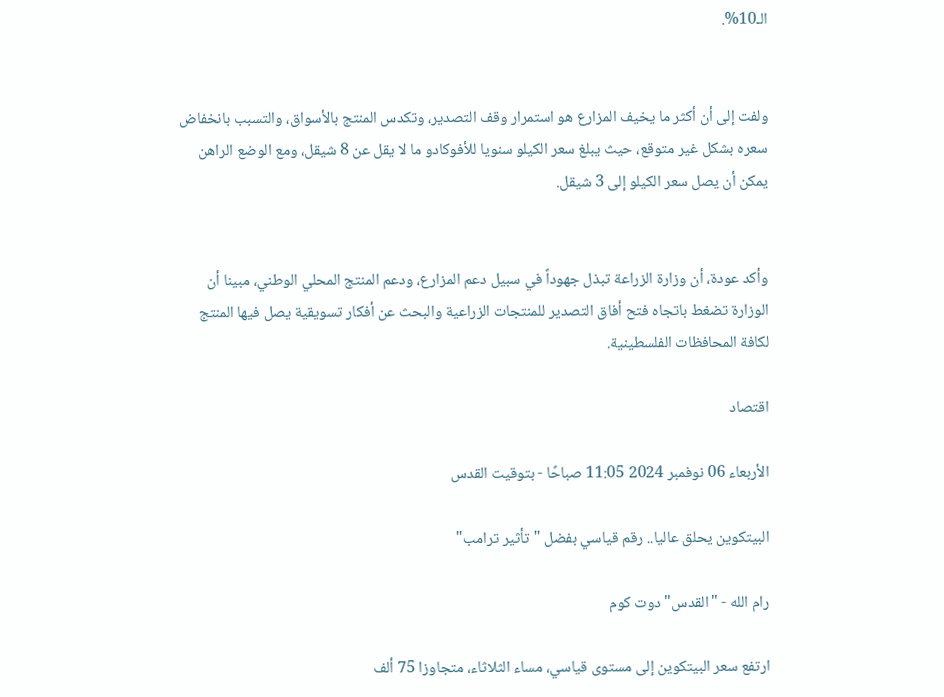الـ10%.


ولفت إلى أن أكثر ما يخيف المزارع هو استمرار وقف التصدير، وتكدس المنتج بالأسواق، والتسبب بانخفاض سعره بشكل غير متوقع، حيث يبلغ سعر الكيلو سنويا للأفوكادو ما لا يقل عن 8 شيقل، ومع الوضع الراهن يمكن أن يصل سعر الكيلو إلى 3 شيقل.


وأكد عودة، أن وزارة الزراعة تبذل جهوداً في سبيل دعم المزارع، ودعم المنتج المحلي الوطني، مبينا أن الوزارة تضغط باتجاه فتح أفاق التصدير للمنتجات الزراعية والبحث عن أفكار تسويقية يصل فيها المنتج لكافة المحافظات الفلسطينية.

اقتصاد

الأربعاء 06 نوفمبر 2024 11:05 صباحًا - بتوقيت القدس

البيتكوين يحلق عاليا.. رقم قياسي بفضل "تأثير ترامب"

رام الله - "القدس" دوت كوم

ارتفع سعر البيتكوين إلى مستوى قياسي، مساء الثلاثاء، متجاوزا 75 ألف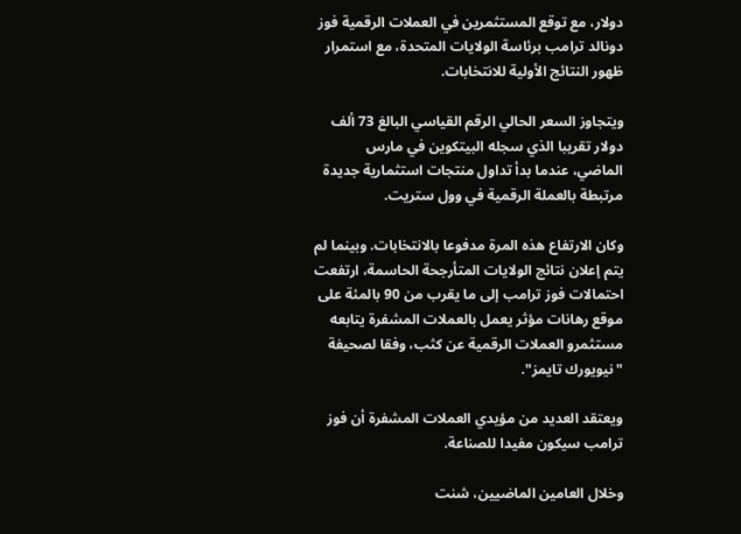دولار، مع توقع المستثمرين في العملات الرقمية فوز دونالد ترامب برئاسة الولايات المتحدة، مع استمرار ظهور النتائج الأولية للانتخابات.

ويتجاوز السعر الحالي الرقم القياسي البالغ 73 ألف دولار تقريبا الذي سجله البيتكوين في مارس الماضي، عندما بدأ تداول منتجات استثمارية جديدة مرتبطة بالعملة الرقمية في وول ستريت.

وكان الارتفاع هذه المرة مدفوعا بالانتخابات. وبينما لم يتم إعلان نتائج الولايات المتأرجحة الحاسمة، ارتفعت احتمالات فوز ترامب إلى ما يقرب من 90 بالمئة على موقع رهانات مؤثر يعمل بالعملات المشفرة يتابعه مستثمرو العملات الرقمية عن كثب، وفقا لصحيفة "نيويورك تايمز".

ويعتقد العديد من مؤيدي العملات المشفرة أن فوز ترامب سيكون مفيدا للصناعة.

وخلال العامين الماضيين، شنت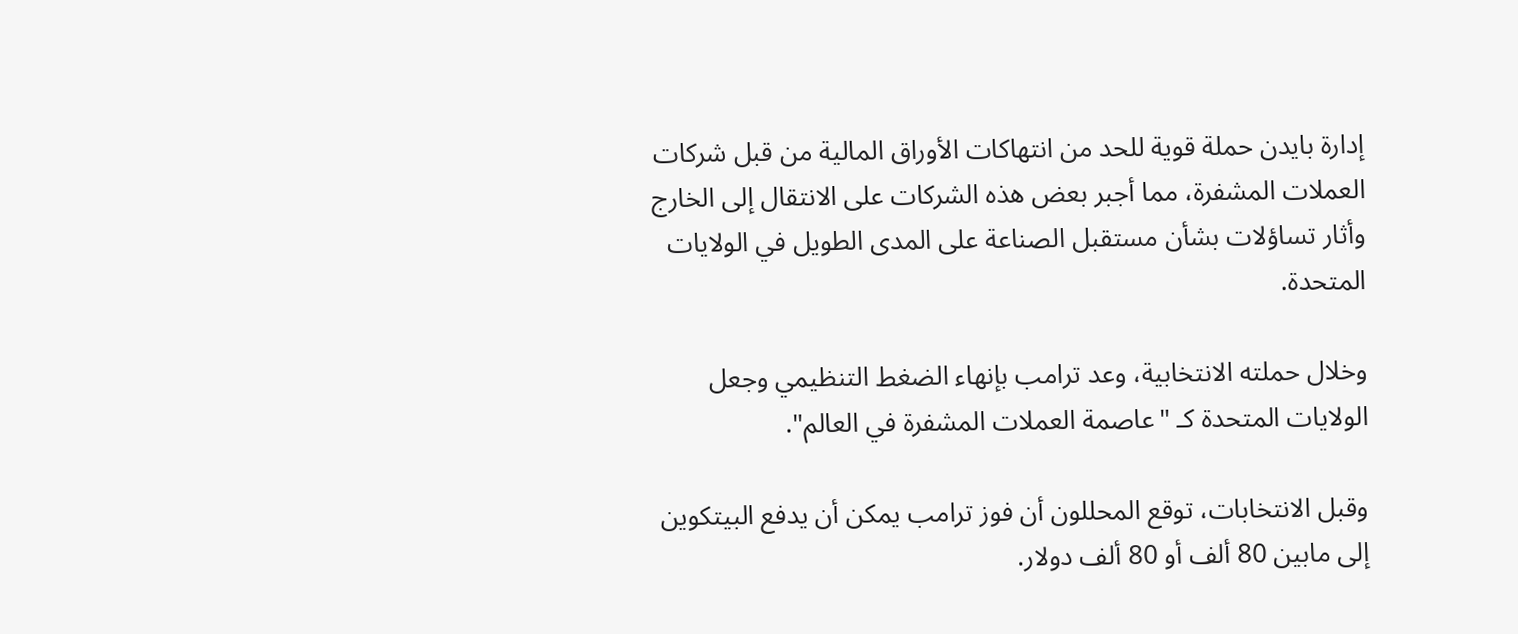إدارة بايدن حملة قوية للحد من انتهاكات الأوراق المالية من قبل شركات العملات المشفرة، مما أجبر بعض هذه الشركات على الانتقال إلى الخارج وأثار تساؤلات بشأن مستقبل الصناعة على المدى الطويل في الولايات المتحدة.

وخلال حملته الانتخابية، وعد ترامب بإنهاء الضغط التنظيمي وجعل الولايات المتحدة كـ "عاصمة العملات المشفرة في العالم".

وقبل الانتخابات، توقع المحللون أن فوز ترامب يمكن أن يدفع البيتكوين إلى مابين 80 ألف أو 80 ألف دولار.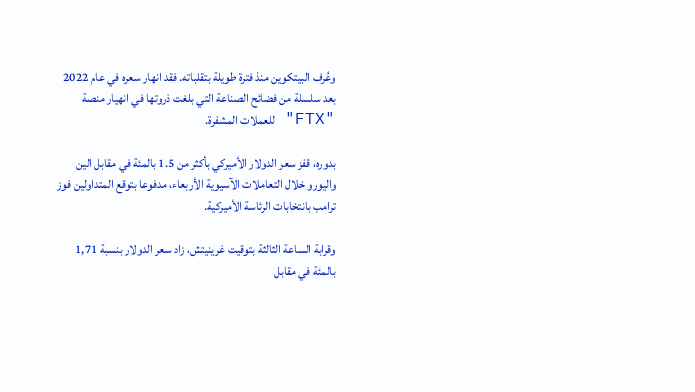وعُرف البيتكوين منذ فترة طويلة بتقلباته. فقد انهار سعره في عام 2022 بعد سلسلة من فضائح الصناعة التي بلغت ذروتها في انهيار منصة "FTX" للعملات المشفرة.

بدوره، قفز سعر الدولار الأميركي بأكثر من 1.5 بالمئة في مقابل الين واليورو خلال التعاملات الآسيوية الأربعاء، مدفوعا بتوقع المتداولين فوز ترامب بانتخابات الرئاسة الأميركية.

وقرابة الساعة الثالثة بتوقيت غرينيتش، زاد سعر الدولار بنسبة 1,71 بالمئة في مقابل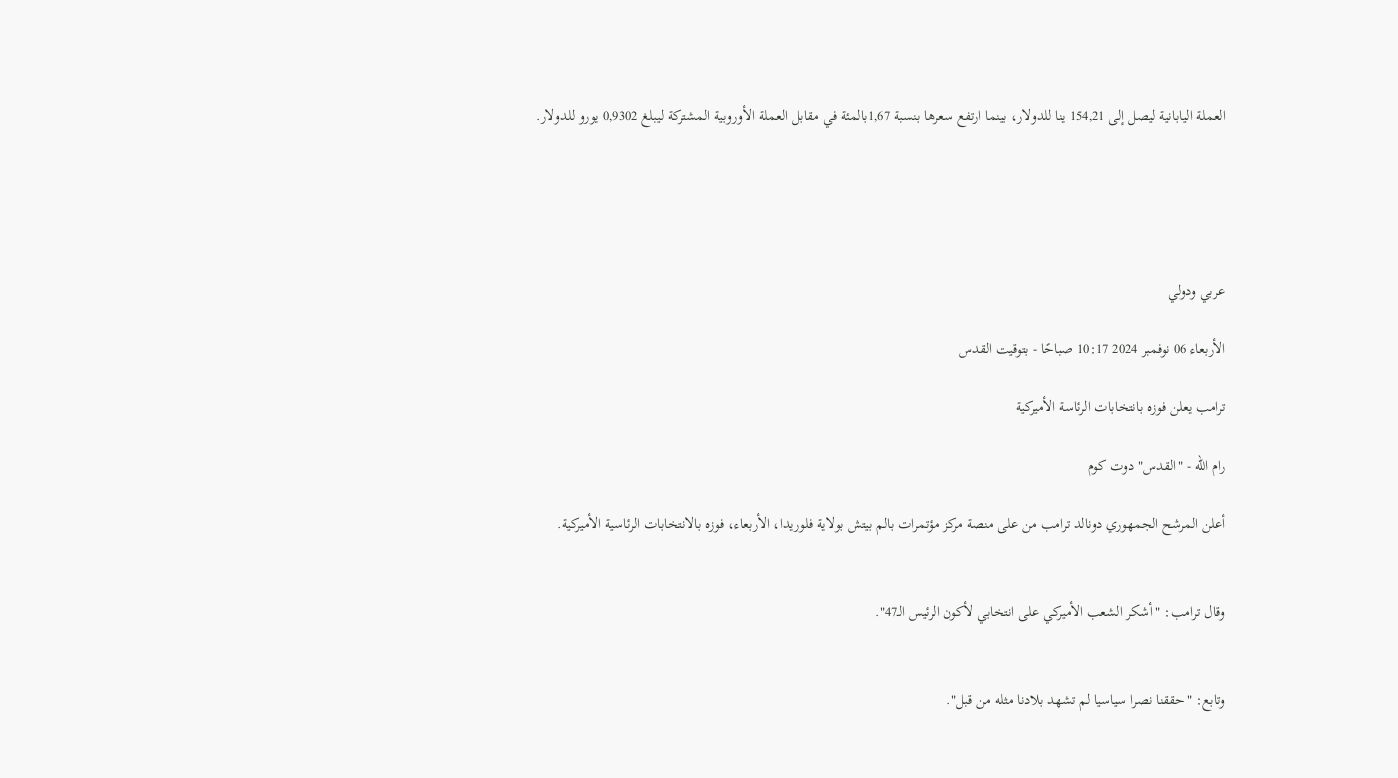العملة اليابانية ليصل إلى 154,21 ينا للدولار، بينما ارتفع سعرها بنسبة 1,67بالمئة في مقابل العملة الأوروبية المشتركة ليبلغ 0,9302 يورو للدولار.





عربي ودولي

الأربعاء 06 نوفمبر 2024 10:17 صباحًا - بتوقيت القدس

ترامب يعلن فوزه بانتخابات الرئاسة الأميركية

رام الله - "القدس" دوت كوم

أعلن المرشح الجمهوري دونالد ترامب من على منصة مركز مؤتمرات بالم بيتش بولاية فلوريدا، الأربعاء، فوزه بالانتخابات الرئاسية الأميركية.


وقال ترامب: "أشكر الشعب الأميركي على انتخابي لأكون الرئيس الـ47".


وتابع: "حققنا نصرا سياسيا لم تشهد بلادنا مثله من قبل".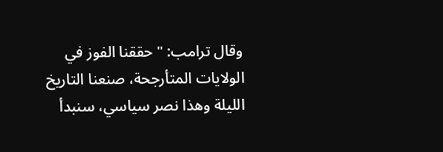وقال ترامب: " حققنا الفوز في الولايات المتأرجحة، صنعنا التاريخ الليلة وهذا نصر سياسي، سنبدأ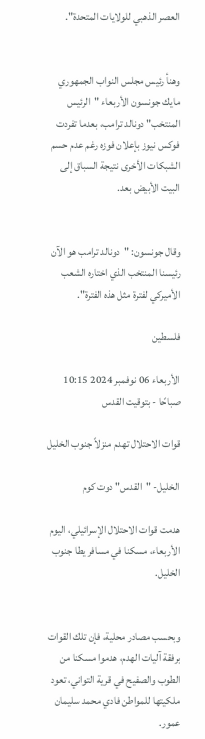العصر الذهبي للولايات المتحدة".


وهنأ رئيس مجلس النواب الجمهوري مايك جونسون الأربعاء "الرئيس المنتخب" دونالد ترامب، بعدما تفردت فوكس نيوز بإعلان فوزه رغم عدم حسم الشبكات الأخرى نتيجة السباق إلى البيت الأبيض بعد.


وقال جونسون: "دونالد ترامب هو الآن رئيسنا المنتخب الذي اختاره الشعب الأميركي لفترة مثل هذه الفترة".

فلسطين

الأربعاء 06 نوفمبر 2024 10:15 صباحًا - بتوقيت القدس

قوات الاحتلال تهدم منزلاً جنوب الخليل

الخليل- "القدس" دوت كوم

هدمت قوات الاحتلال الإسرائيلي، اليوم الأربعاء، مسكنا في مسافر يطا جنوب الخليل.


وبحسب مصادر محلية، فإن تلك القوات برفقة آليات الهدم، هدموا مسكنا من الطوب والصفيح في قرية التواني، تعود ملكيتها للمواطن فادي محمد سليمان عمور.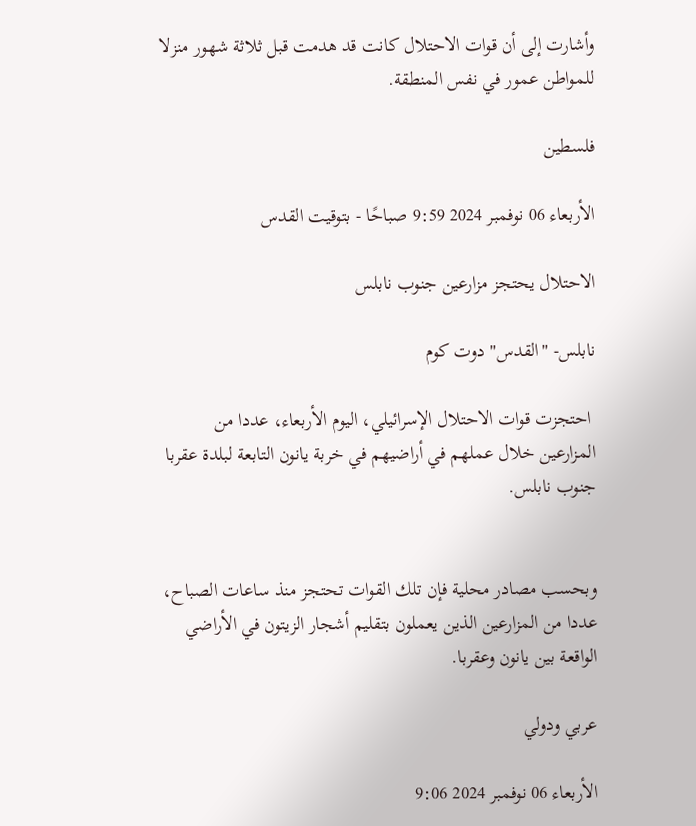وأشارت إلى أن قوات الاحتلال كانت قد هدمت قبل ثلاثة شهور منزلا للمواطن عمور في نفس المنطقة.

فلسطين

الأربعاء 06 نوفمبر 2024 9:59 صباحًا - بتوقيت القدس

الاحتلال يحتجز مزارعين جنوب نابلس

نابلس- "القدس" دوت كوم

 احتجزت قوات الاحتلال الإسرائيلي، اليوم الأربعاء، عددا من المزارعين خلال عملهم في أراضيهم في خربة يانون التابعة لبلدة عقربا جنوب نابلس.


وبحسب مصادر محلية فإن تلك القوات تحتجز منذ ساعات الصباح، عددا من المزارعين الذين يعملون بتقليم أشجار الزيتون في الأراضي الواقعة بين يانون وعقربا.

عربي ودولي

الأربعاء 06 نوفمبر 2024 9:06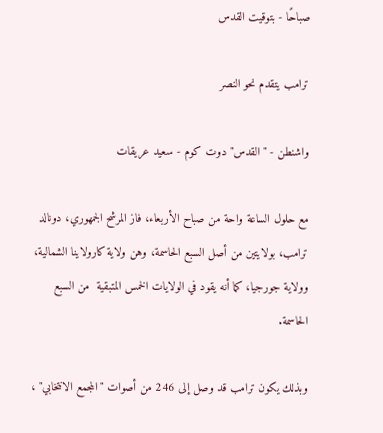صباحًا - بتوقيت القدس

ترامب يتقدم نحو النصر

واشنطن - "القدس" دوت كوم - سعيد عريقات

مع حلول الساعة واحة من صباح الأربعاء، فاز المرشح الجمهوري، دونالد ترامب، بولايتين من أصل السبع الحاسمة، وهن ولاية كارولاينا الشمالية، وولاية جورجيا، كما أنه يقود في الولايات الخمس المتبقية  من السبع الحاسمة.

وبذلك يكون ترامب قد وصل إلى 246 من أصوات "المجمع الانتخابي" ،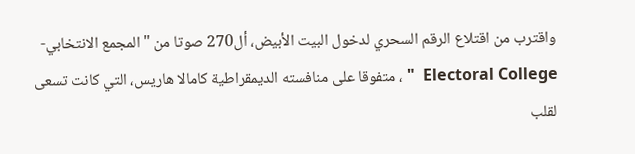واقترب من اقتلاع الرقم السحري لدخول البيت الأبيض، أل270 صوتا من "المجمع الانتخابي- Electoral College  " ، متفوقا على منافسته الديمقراطية كامالا هاريس، التي كانت تسعى لقلب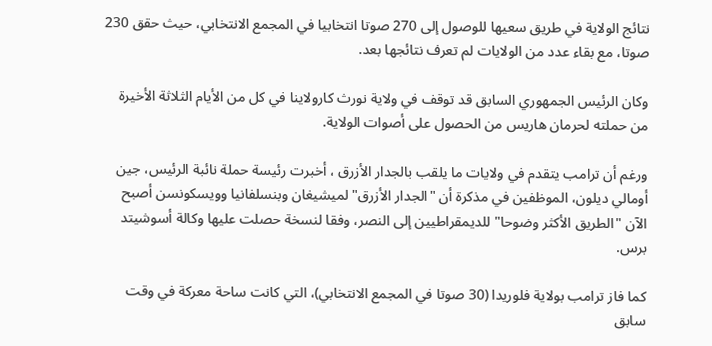نتائج الولاية في طريق سعيها للوصول إلى 270 صوتا انتخابيا في المجمع الانتخابي، حيث حقق 230 صوتا، مع بقاء عدد من الولايات لم تعرف نتائجها بعد.

وكان الرئيس الجمهوري السابق قد توقف في ولاية نورث كارولاينا في كل من الأيام الثلاثة الأخيرة من حملته لحرمان هاريس من الحصول على أصوات الولاية.

ورغم أن ترامب يتقدم في ولايات ما يلقب بالجدار الأزرق ، أخبرت رئيسة حملة نائبة الرئيس، جين أومالي ديلون، الموظفين في مذكرة أن "الجدار الأزرق" لميشيغان وبنسلفانيا وويسكونسن أصبح الآن "الطريق الأكثر وضوحا" للديمقراطيين إلى النصر، وفقا لنسخة حصلت عليها وكالة أسوشيتد برس.

كما فاز ترامب بولاية فلوريدا (30 صوتا في المجمع الانتخابي)، التي كانت ساحة معركة في وقت سابق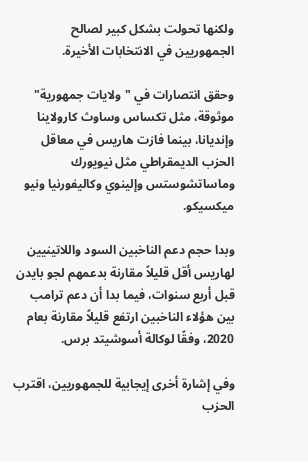ولكنها تحولت بشكل كبير لصالح الجمهوريين في الانتخابات الأخيرة.

وحقق انتصارات في "ولايات جمهورية" موثوقة، مثل تكساس وساوث كارولاينا وإنديانا، بينما فازت هاريس في معاقل الحزب الديمقراطي مثل نيويورك وماساتشوستس وإلينوي وكاليفورنيا ونيو ميكسيكو.

وبدا حجم دعم الناخبين السود واللاتينيين لهاريس أقل قليلاً مقارنة بدعمهم لجو بايدن قبل أربع سنوات، فيما بدا أن دعم ترامب بين هؤلاء الناخبين ارتفع قليلاً مقارنة بعام 2020، وفقًا لوكالة أسوشيتد برس.

وفي إشارة أخرى إيجابية للجمهوريين، اقترب الحزب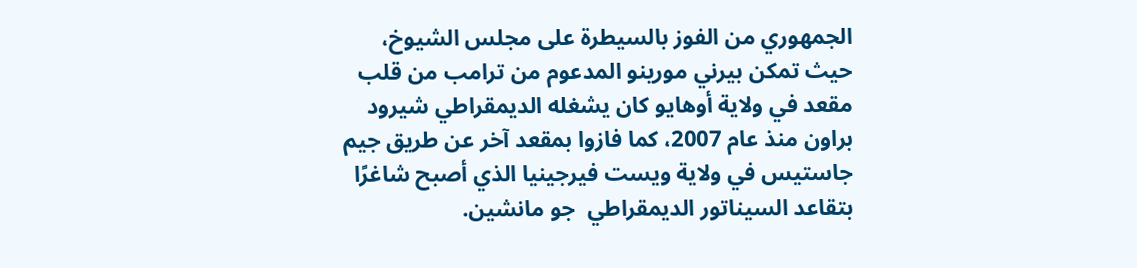الجمهوري من الفوز بالسيطرة على مجلس الشيوخ، حيث تمكن بيرني مورينو المدعوم من ترامب من قلب مقعد في ولاية أوهايو كان يشغله الديمقراطي شيرود براون منذ عام 2007، كما فازوا بمقعد آخر عن طريق جيم جاستيس في ولاية ويست فيرجينيا الذي أصبح شاغرًا بتقاعد السيناتور الديمقراطي  جو مانشين.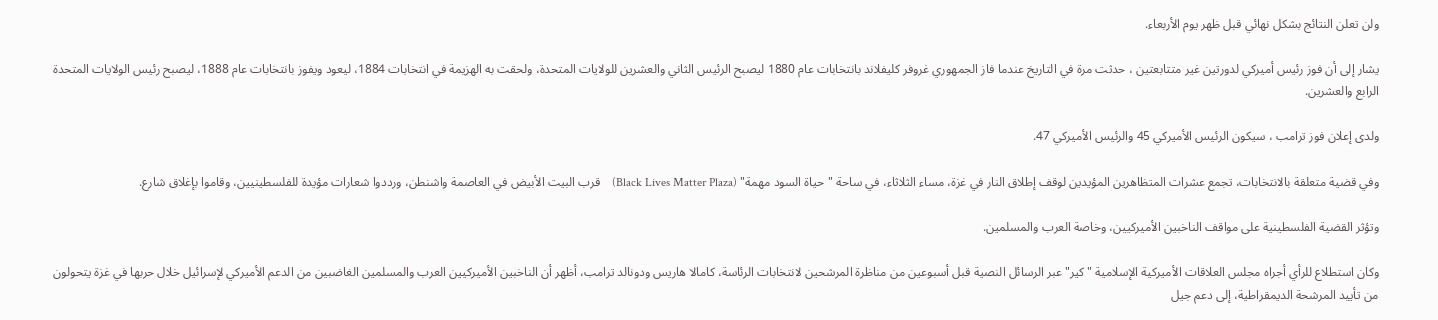ولن تعلن النتائج بشكل نهائي قبل ظهر يوم الأربعاء.

يشار إلى أن فوز رئيس أميركي لدورتين غير متتابعتين ، حدثت مرة في التاريخ عندما فاز الجمهوري غروفر كليفلاند بانتخابات عام 1880 ليصبح الرئيس الثاني والعشرين للولايات المتحدة، ولحقت به الهزيمة في انتخابات 1884، ليعود ويفوز بانتخابات عام 1888، ليصبح رئيس الولايات المتحدة الرابع والعشرين.

ولدى إعلان فوز ترامب ، سيكون الرئيس الأميركي 45 والرئيس الأميركي 47.

وفي قضية متعلقة بالانتخابات، تجمع عشرات المتظاهرين المؤيدين لوقف إطلاق النار في غزة، مساء الثلاثاء، في ساحة "حياة السود مهمة" (Black Lives Matter Plaza)    قرب البيت الأبيض في العاصمة واشنطن، ورددوا شعارات مؤيدة للفلسطينيين، وقاموا بإغلاق شارع.

وتؤثر القضية الفلسطينية على مواقف الناخبين الأميركيين، وخاصة العرب والمسلمين.

وكان استطلاع للرأي أجراه مجلس العلاقات الأميركية الإسلامية "كير" عبر الرسائل النصية قبل أسبوعين من مناظرة المرشحين لانتخابات الرئاسة، كامالا هاريس ودونالد ترامب، أظهر أن الناخبين الأميركيين العرب والمسلمين الغاضبين من الدعم الأميركي لإسرائيل خلال حربها في غزة يتحولون من تأييد المرشحة الديمقراطية، إلى دعم جيل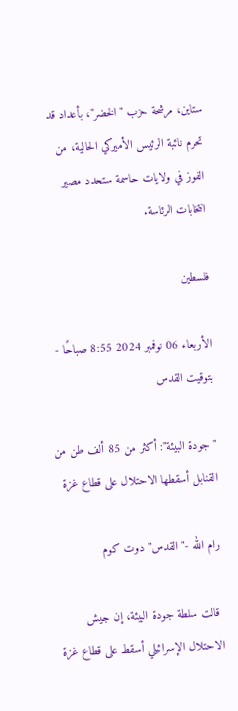ستاين، مرشحة حزب "الخضر"، بأعداد قد تحرم نائبة الرئيس الأميركي الحالية، من الفوز في ولايات حاسمة ستحدد مصير انتخابات الرئاسة.

فلسطين

الأربعاء 06 نوفمبر 2024 8:55 صباحًا - بتوقيت القدس

"جودة البيئة": أكثر من 85 ألف طن من القنابل أسقطها الاحتلال على قطاع غزة

رام الله -"القدس" دوت كوم

 قالت سلطة جودة البيئة، إن جيش الاحتلال الإسرائيلي أسقط على قطاع غزة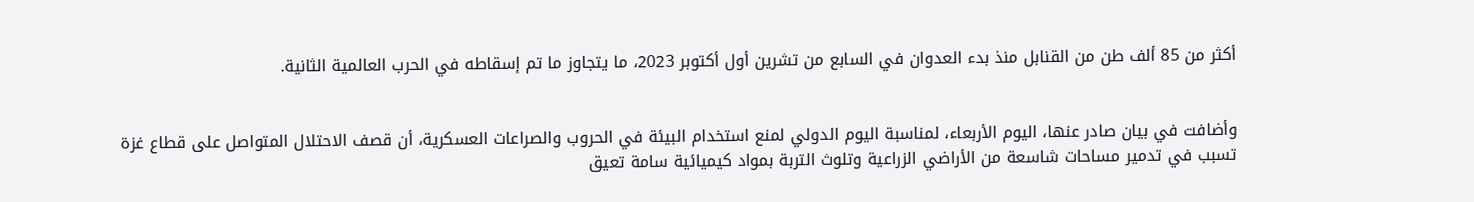أكثر من 85 ألف طن من القنابل منذ بدء العدوان في السابع من تشرين أول أكتوبر 2023، ما يتجاوز ما تم إسقاطه في الحرب العالمية الثانية.


وأضافت في بيان صادر عنها، اليوم الأربعاء، لمناسبة اليوم الدولي لمنع استخدام البيئة في الحروب والصراعات العسكرية، أن قصف الاحتلال المتواصل على قطاع غزة تسبب في تدمير مساحات شاسعة من الأراضي الزراعية وتلوث التربة بمواد كيميائية سامة تعيق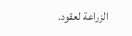الزراعة لعقود.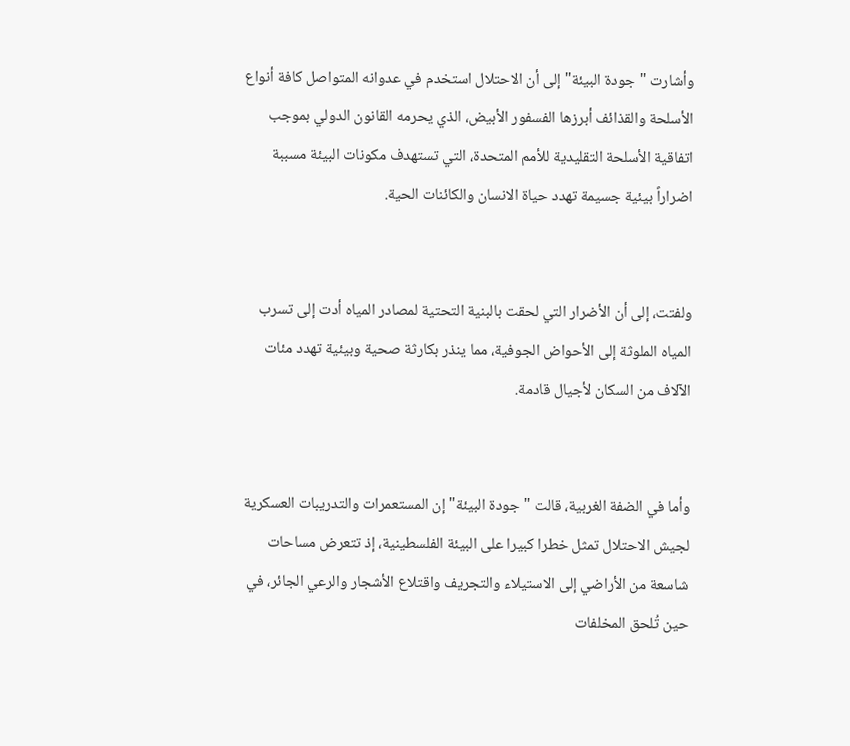وأشارت "جودة البيئة" إلى أن الاحتلال استخدم في عدوانه المتواصل كافة أنواع الأسلحة والقذائف أبرزها الفسفور الأبيض، الذي يحرمه القانون الدولي بموجب اتفاقية الأسلحة التقليدية للأمم المتحدة، التي تستهدف مكونات البيئة مسببة اضراراً بيئية جسيمة تهدد حياة الانسان والكائنات الحية.


ولفتت، إلى أن الأضرار التي لحقت بالبنية التحتية لمصادر المياه أدت إلى تسرب المياه الملوثة إلى الأحواض الجوفية، مما ينذر بكارثة صحية وبيئية تهدد مئات الآلاف من السكان لأجيال قادمة.


وأما في الضفة الغربية، قالت "جودة البيئة" إن المستعمرات والتدريبات العسكرية لجيش الاحتلال تمثل خطرا كبيرا على البيئة الفلسطينية، إذ تتعرض مساحات شاسعة من الأراضي إلى الاستيلاء والتجريف واقتلاع الأشجار والرعي الجائر، في حين تُلحق المخلفات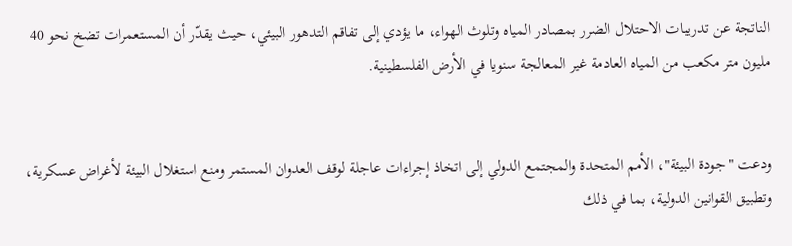الناتجة عن تدريبات الاحتلال الضرر بمصادر المياه وتلوث الهواء، ما يؤدي إلى تفاقم التدهور البيئي، حيث يقدّر أن المستعمرات تضخ نحو 40 مليون متر مكعب من المياه العادمة غير المعالجة سنويا في الأرض الفلسطينية.


ودعت "جودة البيئة"، الأمم المتحدة والمجتمع الدولي إلى اتخاذ إجراءات عاجلة لوقف العدوان المستمر ومنع استغلال البيئة لأغراض عسكرية، وتطبيق القوانين الدولية، بما في ذلك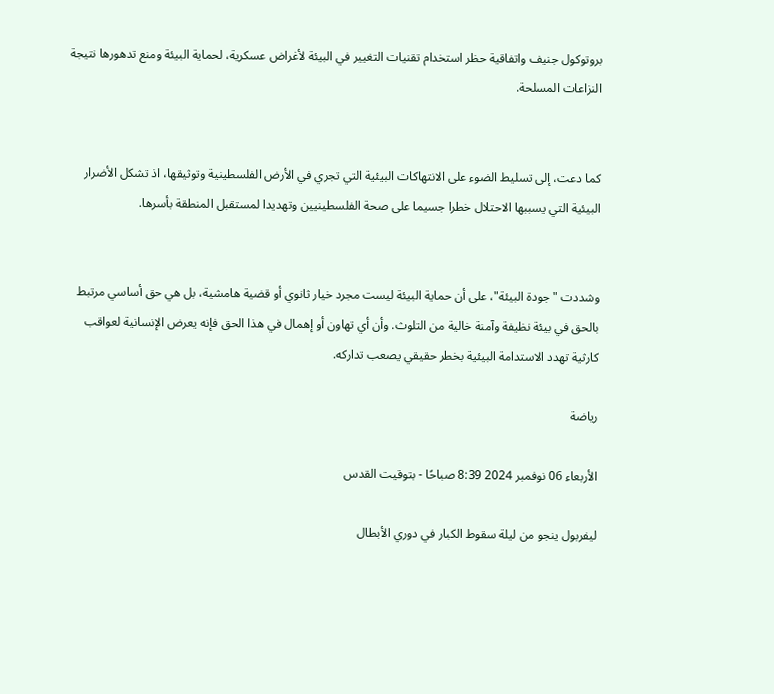بروتوكول جنيف واتفاقية حظر استخدام تقنيات التغيير في البيئة لأغراض عسكرية، لحماية البيئة ومنع تدهورها نتيجة النزاعات المسلحة.


كما دعت، إلى تسليط الضوء على الانتهاكات البيئية التي تجري في الأرض الفلسطينية وتوثيقها، اذ تشكل الأضرار البيئية التي يسببها الاحتلال خطرا جسيما على صحة الفلسطينيين وتهديدا لمستقبل المنطقة بأسرها.


وشددت "جودة البيئة"، على أن حماية البيئة ليست مجرد خيار ثانوي أو قضية هامشية، بل هي حق أساسي مرتبط بالحق في بيئة نظيفة وآمنة خالية من التلوث. وأن أي تهاون أو إهمال في هذا الحق فإنه يعرض الإنسانية لعواقب كارثية تهدد الاستدامة البيئية بخطر حقيقي يصعب تداركه.

رياضة

الأربعاء 06 نوفمبر 2024 8:39 صباحًا - بتوقيت القدس

ليفربول ينجو من ليلة سقوط الكبار في دوري الأبطال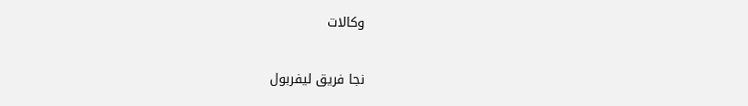وكالات

نجا فريق ليفربول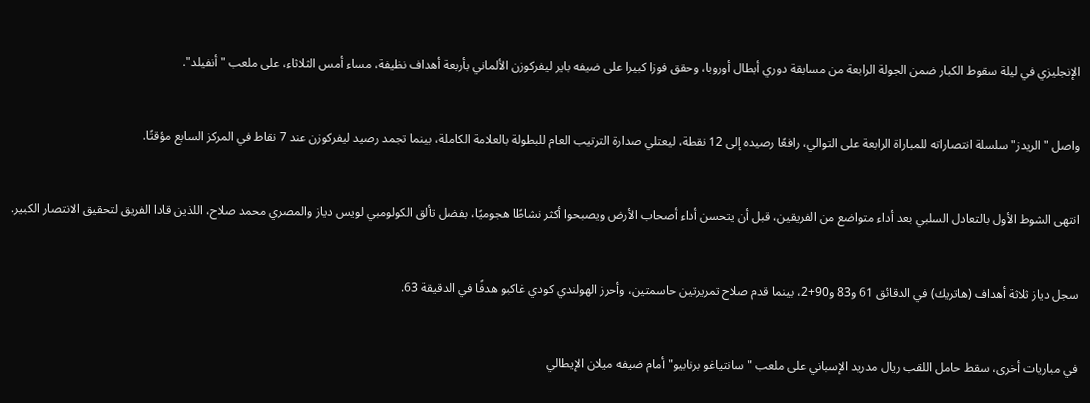الإنجليزي في ليلة سقوط الكبار ضمن الجولة الرابعة من مسابقة دوري أبطال أوروبا، وحقق فوزا كبيرا على ضيفه باير ليفركوزن الألماني بأربعة أهداف نظيفة، مساء أمس الثلاثاء، على ملعب "أنفيلد".


واصل "الريدز" سلسلة انتصاراته للمباراة الرابعة على التوالي، رافعًا رصيده إلى 12 نقطة، ليعتلي صدارة الترتيب العام للبطولة بالعلامة الكاملة، بينما تجمد رصيد ليفركوزن عند 7 نقاط في المركز السابع مؤقتًا.


انتهى الشوط الأول بالتعادل السلبي بعد أداء متواضع من الفريقين، قبل أن يتحسن أداء أصحاب الأرض ويصبحوا أكثر نشاطًا هجوميًا، بفضل تألق الكولومبي لويس دياز والمصري محمد صلاح، اللذين قادا الفريق لتحقيق الانتصار الكبير.


سجل دياز ثلاثة أهداف (هاتريك) في الدقائق 61 و83 و90+2، بينما قدم صلاح تمريرتين حاسمتين، وأحرز الهولندي كودي غاكبو هدفًا في الدقيقة 63.


في مباريات أخرى، سقط حامل اللقب ريال مدريد الإسباني على ملعب "سانتياغو برنابيو" أمام ضيفه ميلان الإيطالي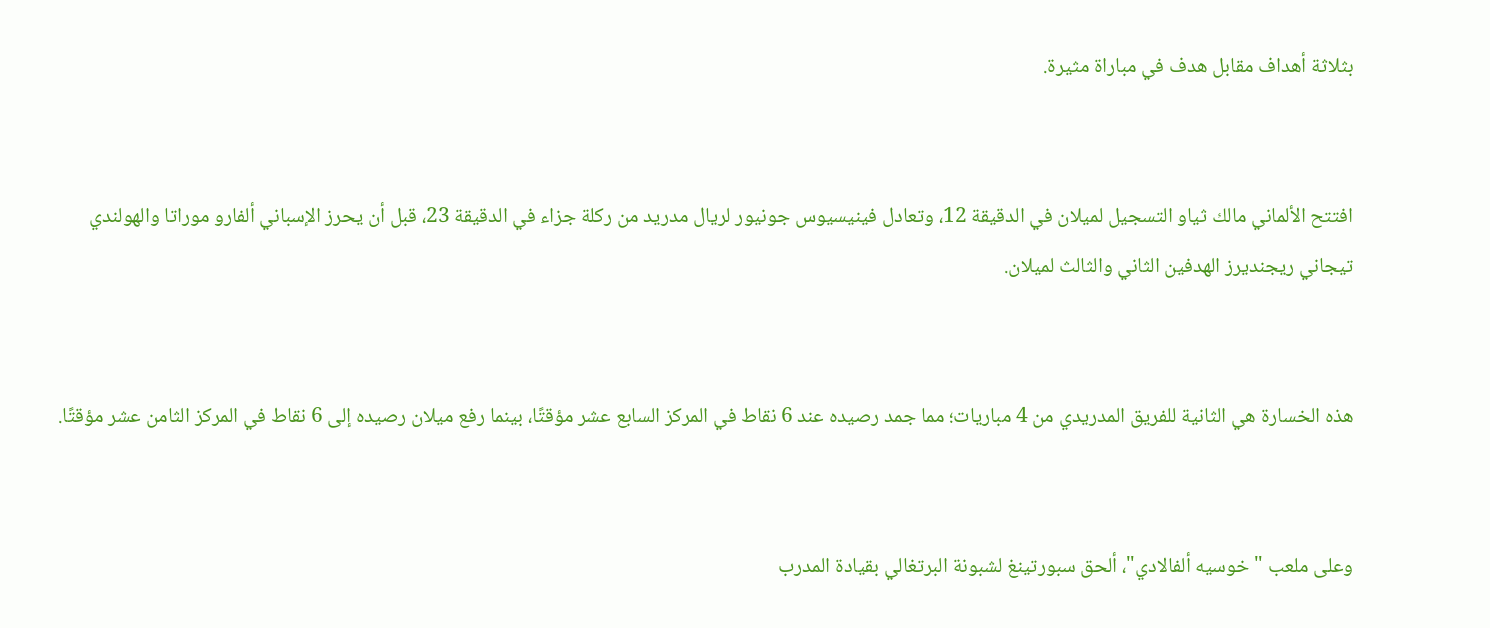بثلاثة أهداف مقابل هدف في مباراة مثيرة.


افتتح الألماني مالك ثياو التسجيل لميلان في الدقيقة 12، وتعادل فينيسيوس جونيور لريال مدريد من ركلة جزاء في الدقيقة 23، قبل أن يحرز الإسباني ألفارو موراتا والهولندي تيجاني ريجنديرز الهدفين الثاني والثالث لميلان.


هذه الخسارة هي الثانية للفريق المدريدي من 4 مباريات؛ مما جمد رصيده عند 6 نقاط في المركز السابع عشر مؤقتًا، بينما رفع ميلان رصيده إلى 6 نقاط في المركز الثامن عشر مؤقتًا.


وعلى ملعب "خوسيه ألفالادي"، ألحق سبورتينغ لشبونة البرتغالي بقيادة المدرب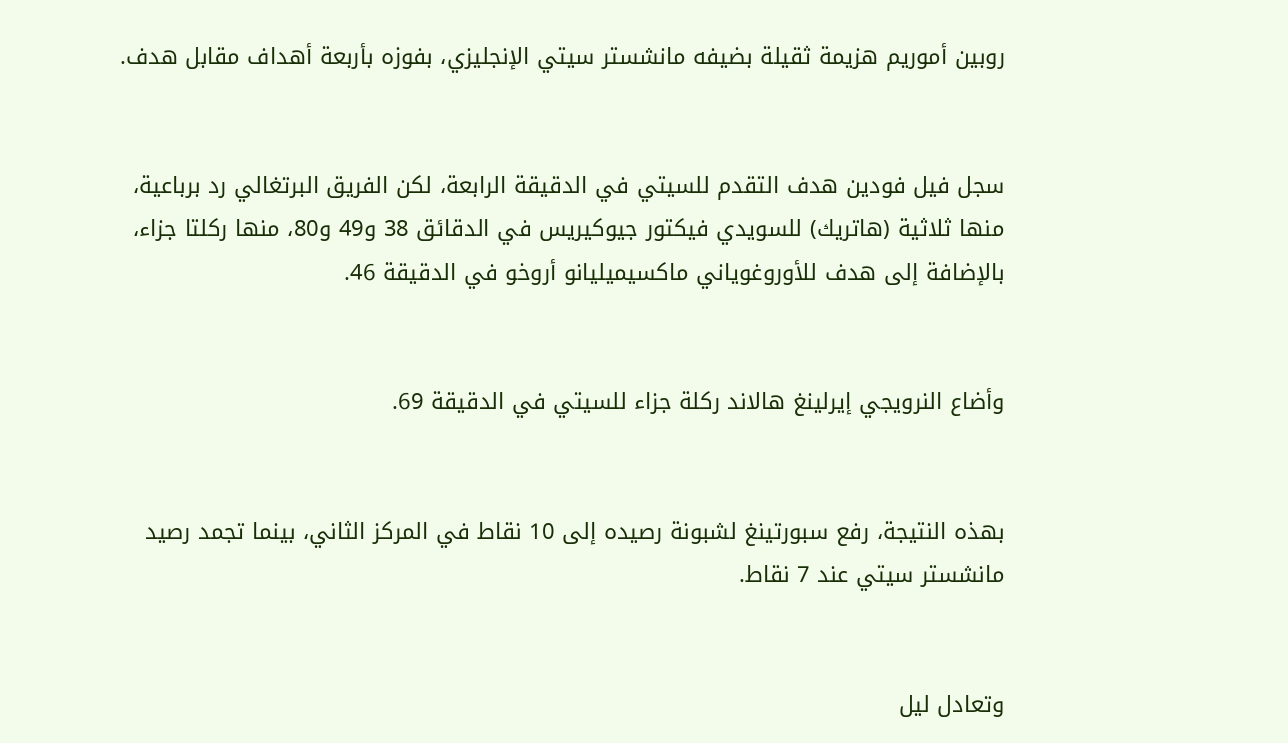روبين أموريم هزيمة ثقيلة بضيفه مانشستر سيتي الإنجليزي، بفوزه بأربعة أهداف مقابل هدف.


سجل فيل فودين هدف التقدم للسيتي في الدقيقة الرابعة، لكن الفريق البرتغالي رد برباعية، منها ثلاثية (هاتريك) للسويدي فيكتور جيوكيريس في الدقائق 38 و49 و80، منها ركلتا جزاء، بالإضافة إلى هدف للأوروغوياني ماكسيميليانو أروخو في الدقيقة 46.


وأضاع النرويجي إيرلينغ هالاند ركلة جزاء للسيتي في الدقيقة 69.


بهذه النتيجة، رفع سبورتينغ لشبونة رصيده إلى 10 نقاط في المركز الثاني، بينما تجمد رصيد مانشستر سيتي عند 7 نقاط.


وتعادل ليل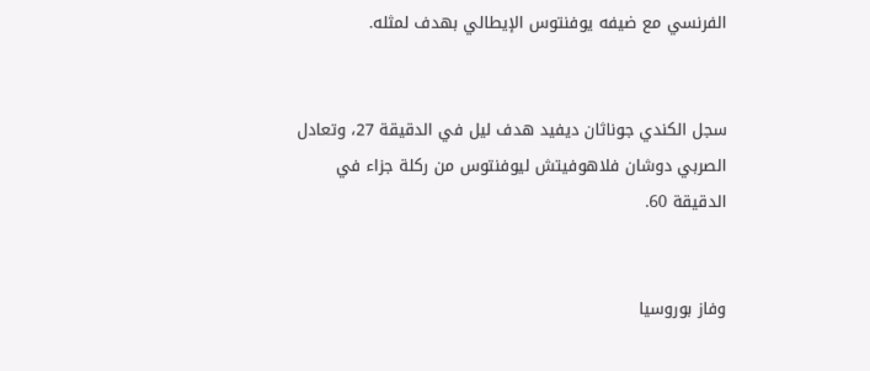الفرنسي مع ضيفه يوفنتوس الإيطالي بهدف لمثله.


سجل الكندي جوناثان ديفيد هدف ليل في الدقيقة 27، وتعادل الصربي دوشان فلاهوفيتش ليوفنتوس من ركلة جزاء في الدقيقة 60.


وفاز بوروسيا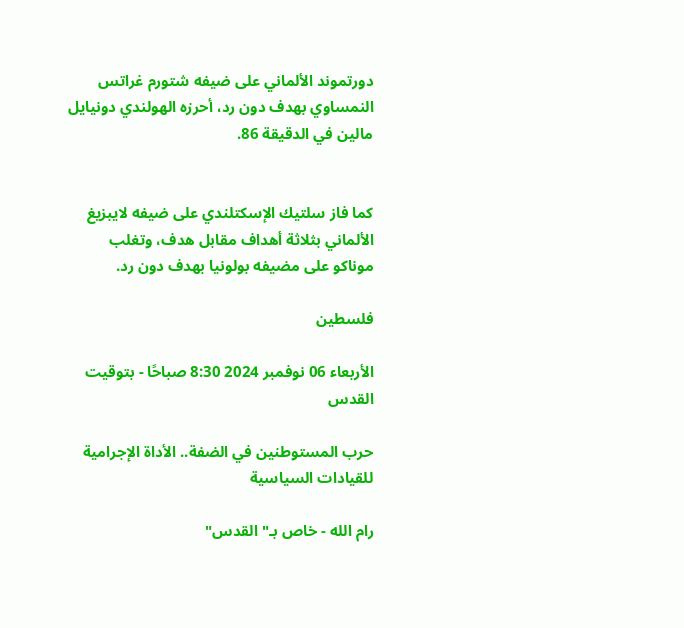دورتموند الألماني على ضيفه شتورم غراتس النمساوي بهدف دون رد، أحرزه الهولندي دونيايل مالين في الدقيقة 86.


كما فاز سلتيك الإسكتلندي على ضيفه لايبزيغ الألماني بثلاثة أهداف مقابل هدف، وتغلب موناكو على مضيفه بولونيا بهدف دون رد.

فلسطين

الأربعاء 06 نوفمبر 2024 8:30 صباحًا - بتوقيت القدس

حرب المستوطنين في الضفة.. الأداة الإجرامية للقيادات السياسية

رام الله - خاص بـ"القدس"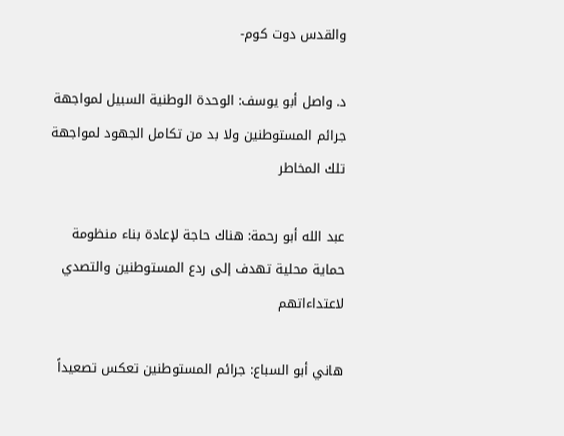والقدس دوت كوم-

د. واصل أبو يوسف: الوحدة الوطنية السبيل لمواجهة جرائم المستوطنين ولا بد من تكامل الجهود لمواجهة تلك المخاطر

عبد الله أبو رحمة: هناك حاجة لإعادة بناء منظومة حماية محلية تهدف إلى ردع المستوطنين والتصدي لاعتداءاتهم

هاني أبو السباع: جرائم المستوطنين تعكس تصعيداً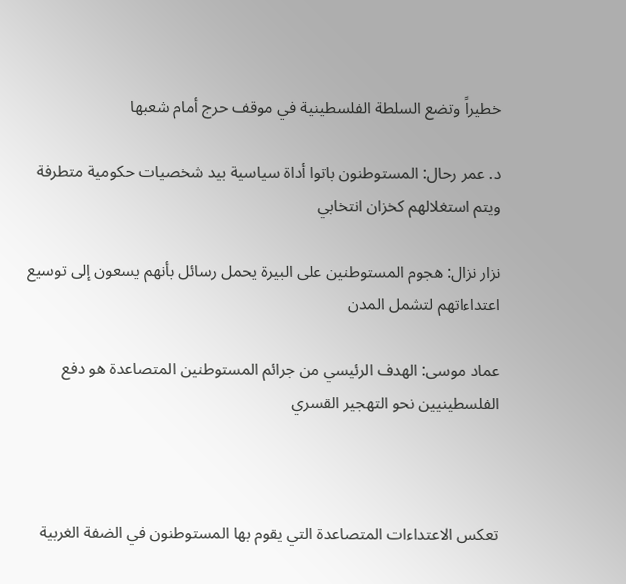خطيراً وتضع السلطة الفلسطينية في موقف حرج أمام شعبها

د. عمر رحال: المستوطنون باتوا أداة سياسية بيد شخصيات حكومية متطرفة ويتم استغلالهم كخزان انتخابي

نزار نزال: هجوم المستوطنين على البيرة يحمل رسائل بأنهم يسعون إلى توسيع اعتداءاتهم لتشمل المدن

عماد موسى: الهدف الرئيسي من جرائم المستوطنين المتصاعدة هو دفع الفلسطينيين نحو التهجير القسري



تعكس الاعتداءات المتصاعدة التي يقوم بها المستوطنون في الضفة الغربية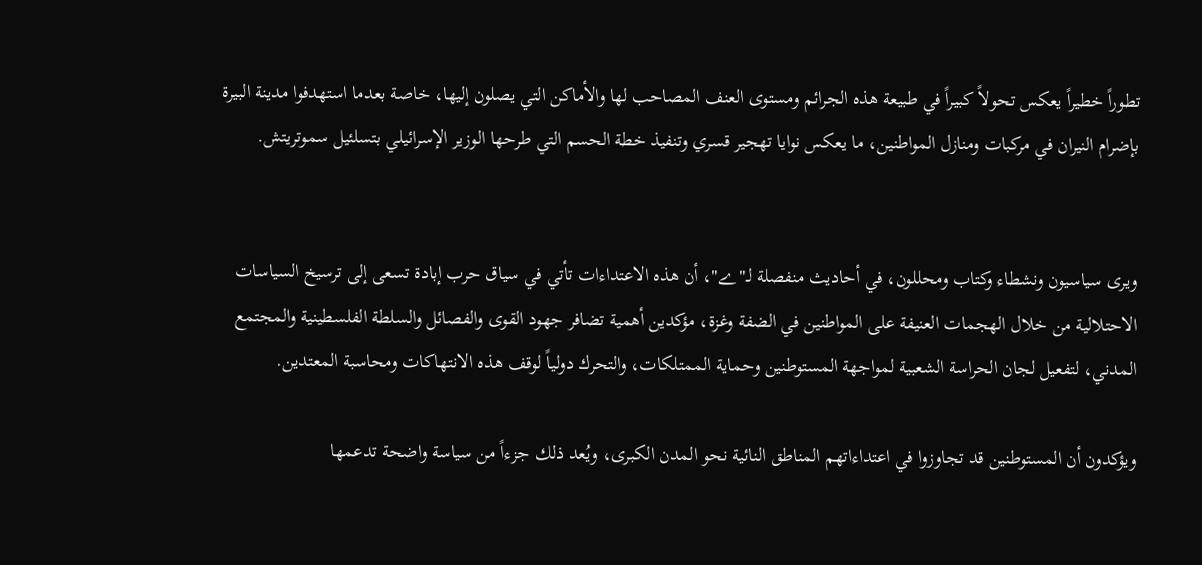تطوراً خطيراً يعكس تحولاً كبيراً في طبيعة هذه الجرائم ومستوى العنف المصاحب لها والأماكن التي يصلون إليها، خاصة بعدما استهدفوا مدينة البيرة بإضرام النيران في مركبات ومنازل المواطنين، ما يعكس نوايا تهجير قسري وتنفيذ خطة الحسم التي طرحها الوزير الإسرائيلي بتسلئيل سموتريتش.


ويرى سياسيون ونشطاء وكتاب ومحللون، في أحاديث منفصلة لـ"ے"، أن هذه الاعتداءات تأتي في سياق حرب إبادة تسعى إلى ترسيخ السياسات الاحتلالية من خلال الهجمات العنيفة على المواطنين في الضفة وغزة، مؤكدين أهمية تضافر جهود القوى والفصائل والسلطة الفلسطينية والمجتمع المدني، لتفعيل لجان الحراسة الشعبية لمواجهة المستوطنين وحماية الممتلكات، والتحرك دولياً لوقف هذه الانتهاكات ومحاسبة المعتدين.

ويؤكدون أن المستوطنين قد تجاوزوا في اعتداءاتهم المناطق النائية نحو المدن الكبرى، ويُعد ذلك جزءاً من سياسة واضحة تدعمها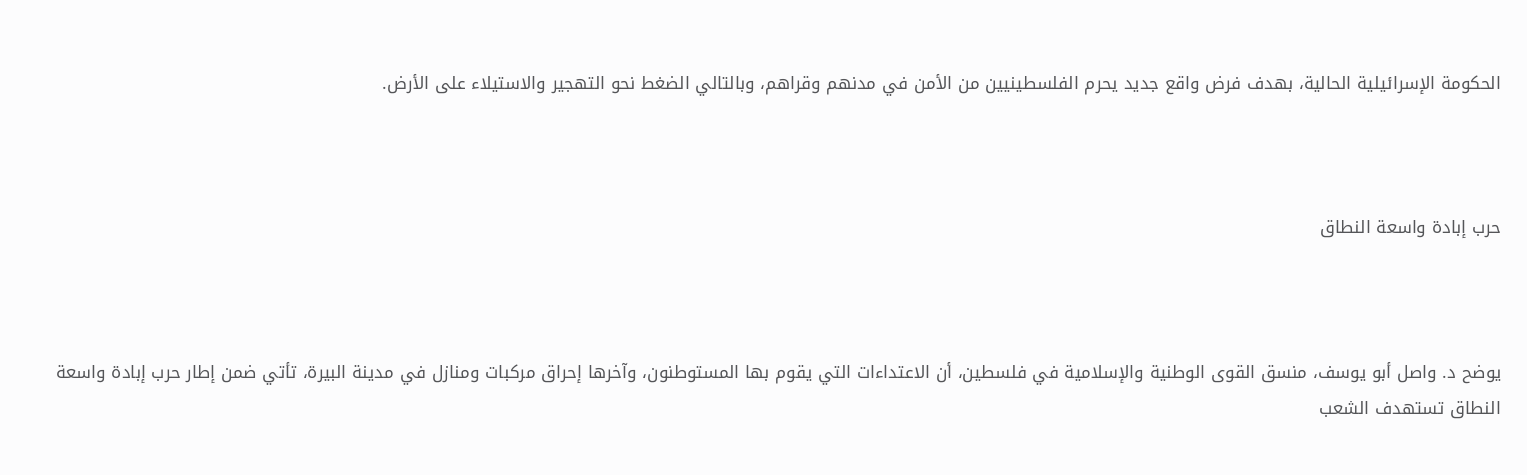الحكومة الإسرائيلية الحالية، بهدف فرض واقع جديد يحرم الفلسطينيين من الأمن في مدنهم وقراهم، وبالتالي الضغط نحو التهجير والاستيلاء على الأرض.



حرب إبادة واسعة النطاق



يوضح د. واصل أبو يوسف، منسق القوى الوطنية والإسلامية في فلسطين، أن الاعتداءات التي يقوم بها المستوطنون، وآخرها إحراق مركبات ومنازل في مدينة البيرة، تأتي ضمن إطار حرب إبادة واسعة النطاق تستهدف الشعب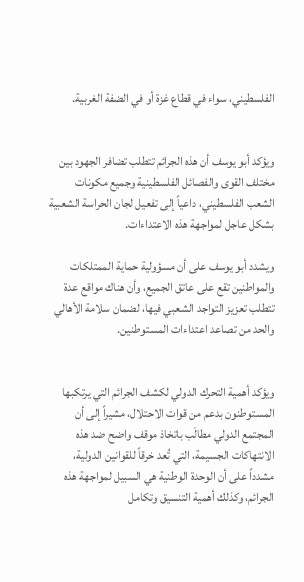الفلسطيني، سواء في قطاع غزة أو في الضفة الغربية.


ويؤكد أبو يوسف أن هذه الجرائم تتطلب تضافر الجهود بين مختلف القوى والفصائل الفلسطينية وجميع مكونات الشعب الفلسطيني، داعياً إلى تفعيل لجان الحراسة الشعبية بشكل عاجل لمواجهة هذه الاعتداءات.

ويشدد أبو يوسف على أن مسؤولية حماية الممتلكات والمواطنين تقع على عاتق الجميع، وأن هناك مواقع عدة تتطلب تعزيز التواجد الشعبي فيها، لضمان سلامة الأهالي والحد من تصاعد اعتداءات المستوطنين.


ويؤكد أهمية التحرك الدولي لكشف الجرائم التي يرتكبها المستوطنون بدعم من قوات الاحتلال، مشيراً إلى أن المجتمع الدولي مطالَب باتخاذ موقف واضح ضد هذه الانتهاكات الجسيمة، التي تُعد خرقاً للقوانين الدولية، مشدداً على أن الوحدة الوطنية هي السبيل لمواجهة هذه الجرائم، وكذلك أهمية التنسيق وتكامل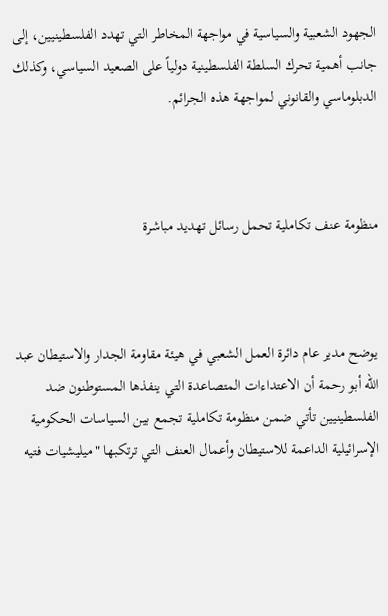الجهود الشعبية والسياسية في مواجهة المخاطر التي تهدد الفلسطينيين، إلى جانب أهمية تحرك السلطة الفلسطينية دولياً على الصعيد السياسي، وكذلك الدبلوماسي والقانوني لمواجهة هذه الجرائم.



منظومة عنف تكاملية تحمل رسائل تهديد مباشرة



يوضح مدير عام دائرة العمل الشعبي في هيئة مقاومة الجدار والاستيطان عبد الله أبو رحمة أن الاعتداءات المتصاعدة التي ينفذها المستوطنون ضد الفلسطينيين تأتي ضمن منظومة تكاملية تجمع بين السياسات الحكومية الإسرائيلية الداعمة للاستيطان وأعمال العنف التي ترتكبها "ميليشيات فتيه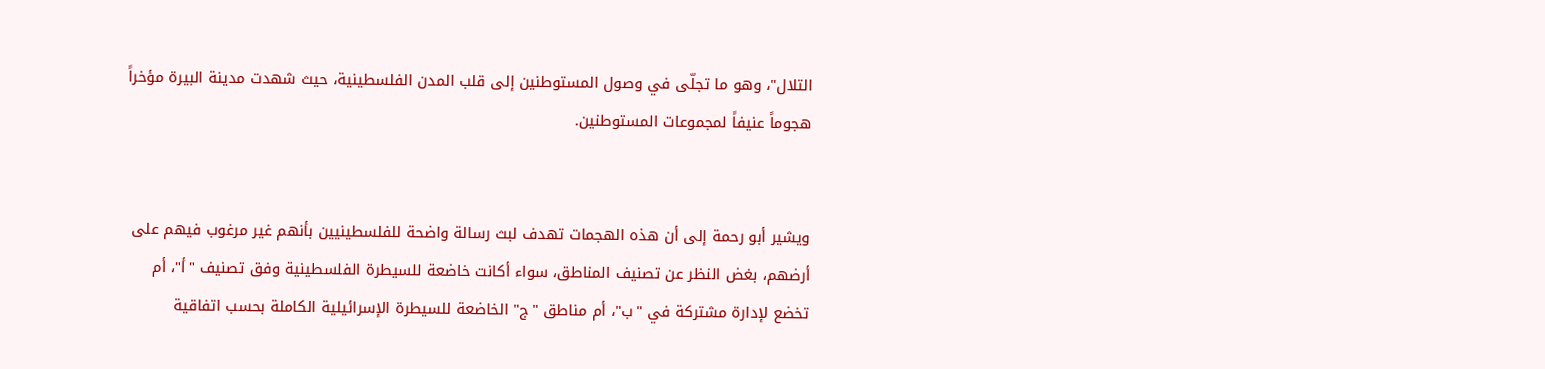التلال"، وهو ما تجلّى في وصول المستوطنين إلى قلب المدن الفلسطينية، حيث شهدت مدينة البيرة مؤخراً هجوماً عنيفاً لمجموعات المستوطنين.


ويشير أبو رحمة إلى أن هذه الهجمات تهدف لبث رسالة واضحة للفلسطينيين بأنهم غير مرغوب فيهم على أرضهم، بغض النظر عن تصنيف المناطق، سواء أكانت خاضعة للسيطرة الفلسطينية وفق تصنيف "أ"، أم تخضع لإدارة مشتركة في "ب"، أم مناطق "ج" الخاضعة للسيطرة الإسرائيلية الكاملة بحسب اتفاقية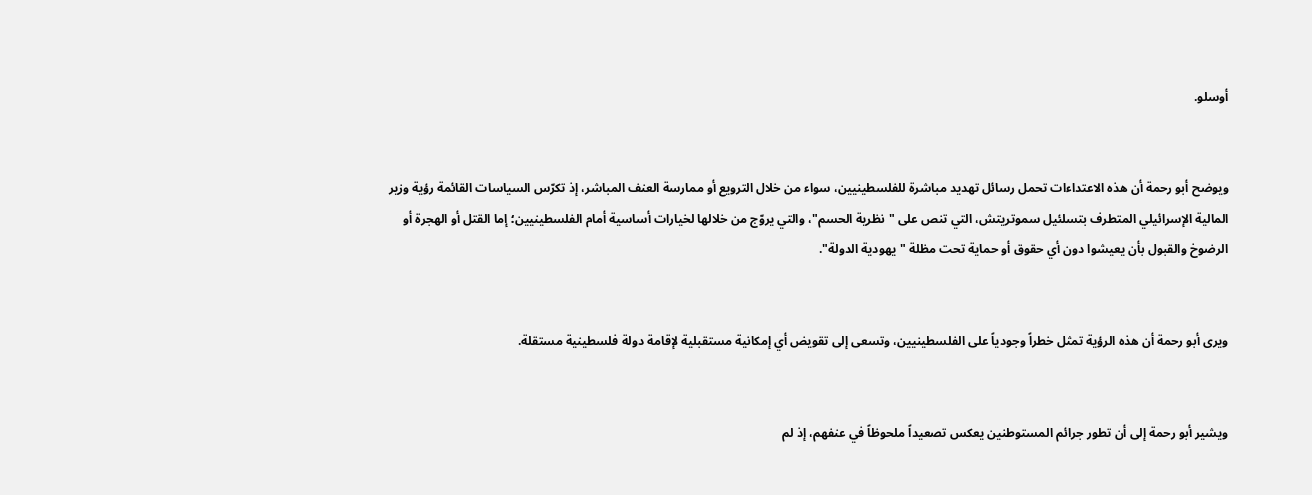أوسلو.


ويوضح أبو رحمة أن هذه الاعتداءات تحمل رسائل تهديد مباشرة للفلسطينيين، سواء من خلال الترويع أو ممارسة العنف المباشر، إذ تكرّس السياسات القائمة رؤية وزير المالية الإسرائيلي المتطرف بتسلئيل سموتريتش، التي تنص على "نظرية الحسم"، والتي يروّج من خلالها لخيارات أساسية أمام الفلسطينيين؛ إما القتل أو الهجرة أو الرضوخ والقبول بأن يعيشوا دون أي حقوق أو حماية تحت مظلة "يهودية الدولة".


ويرى أبو رحمة أن هذه الرؤية تمثل خطراً وجودياً على الفلسطينيين، وتسعى إلى تقويض أي إمكانية مستقبلية لإقامة دولة فلسطينية مستقلة.


ويشير أبو رحمة إلى أن تطور جرائم المستوطنين يعكس تصعيداً ملحوظاً في عنفهم، إذ لم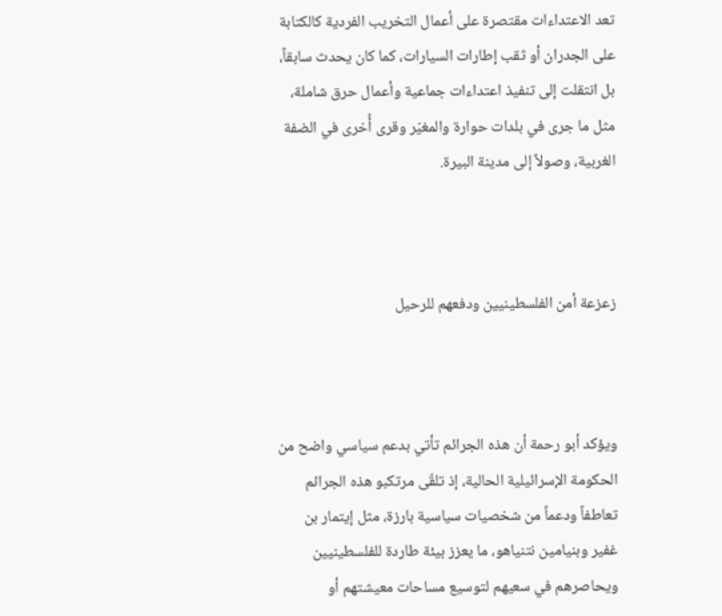تعد الاعتداءات مقتصرة على أعمال التخريب الفردية كالكتابة على الجدران أو ثقب إطارات السيارات، كما كان يحدث سابقاً، بل انتقلت إلى تنفيذ اعتداءات جماعية وأعمال حرق شاملة، مثل ما جرى في بلدات حوارة والمغيّر وقرى أُخرى في الضفة الغربية، وصولاً إلى مدينة البيرة.



زعزعة أمن الفلسطينيين ودفعهم للرحيل



ويؤكد أبو رحمة أن هذه الجرائم تأتي بدعم سياسي واضح من الحكومة الإسرائيلية الحالية، إذ تلقّى مرتكبو هذه الجرائم تعاطفاً ودعماً من شخصيات سياسية بارزة، مثل إيتمار بن غفير وبنيامين نتنياهو، ما يعزز بيئة طاردة للفلسطينيين ويحاصرهم في سعيهم لتوسيع مساحات معيشتهم أو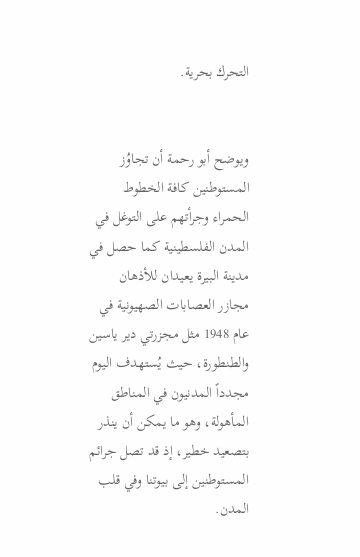التحرك بحرية.


ويوضح أبو رحمة أن تجاوُز المستوطنين كافة الخطوط الحمراء وجرأتهم على التوغل في المدن الفلسطينية كما حصل في مدينة البيرة يعيدان للأذهان مجازر العصابات الصهيونية في عام 1948 مثل مجزرتي دير ياسين والطنطورة، حيث يُستهدف اليوم مجدداً المدنيون في المناطق المأهولة، وهو ما يمكن أن ينذر بتصعيد خطير، إذ قد تصل جرائم المستوطنين إلى بيوتنا وفي قلب المدن.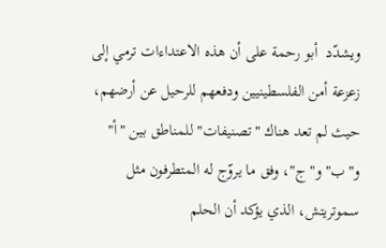ويشدّد  أبو رحمة على أن هذه الاعتداءات ترمي إلى زعزعة أمن الفلسطينيين ودفعهم للرحيل عن أرضهم، حيث لم تعد هناك "تصنيفات" للمناطق بين "أ" و"ب" و"ج"، وفق ما يروّج له المتطرفون مثل سموتريتش، الذي يؤكد أن الحلم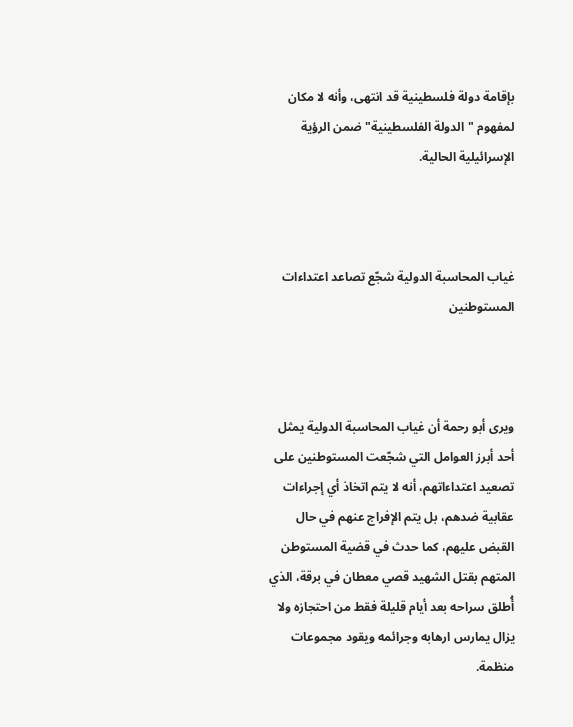بإقامة دولة فلسطينية قد انتهى، وأنه لا مكان لمفهوم "الدولة الفلسطينية" ضمن الرؤية الإسرائيلية الحالية.



غياب المحاسبة الدولية شجّع تصاعد اعتداءات المستوطنين



ويرى أبو رحمة أن غياب المحاسبة الدولية يمثل أحد أبرز العوامل التي شجّعت المستوطنين على تصعيد اعتداءاتهم، أنه لا يتم اتخاذ أي إجراءات عقابية ضدهم، بل يتم الإفراج عنهم في حال القبض عليهم، كما حدث في قضية المستوطن المتهم بقتل الشهيد قصي معطان في برقة، الذي أُطلق سراحه بعد أيام قليلة فقط من احتجازه ولا يزال يمارس ارهابه وجرائمه ويقود مجموعات منظمة.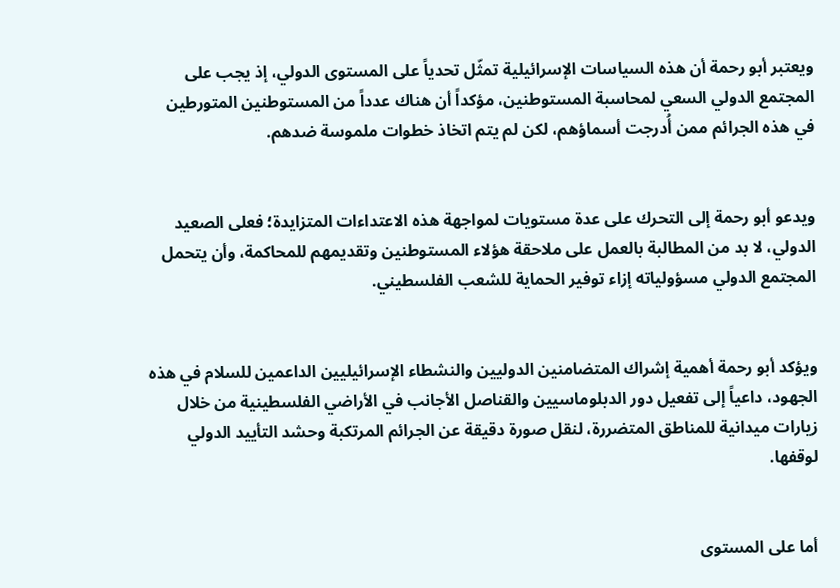ويعتبر أبو رحمة أن هذه السياسات الإسرائيلية تمثّل تحدياً على المستوى الدولي، إذ يجب على المجتمع الدولي السعي لمحاسبة المستوطنين، مؤكداً أن هناك عدداً من المستوطنين المتورطين في هذه الجرائم ممن أُدرجت أسماؤهم، لكن لم يتم اتخاذ خطوات ملموسة ضدهم.


ويدعو أبو رحمة إلى التحرك على عدة مستويات لمواجهة هذه الاعتداءات المتزايدة؛ فعلى الصعيد الدولي، لا بد من المطالبة بالعمل على ملاحقة هؤلاء المستوطنين وتقديمهم للمحاكمة، وأن يتحمل المجتمع الدولي مسؤولياته إزاء توفير الحماية للشعب الفلسطيني.


ويؤكد أبو رحمة أهمية إشراك المتضامنين الدوليين والنشطاء الإسرائيليين الداعمين للسلام في هذه الجهود، داعياً إلى تفعيل دور الدبلوماسيين والقناصل الأجانب في الأراضي الفلسطينية من خلال زيارات ميدانية للمناطق المتضررة، لنقل صورة دقيقة عن الجرائم المرتكبة وحشد التأييد الدولي لوقفها.


أما على المستوى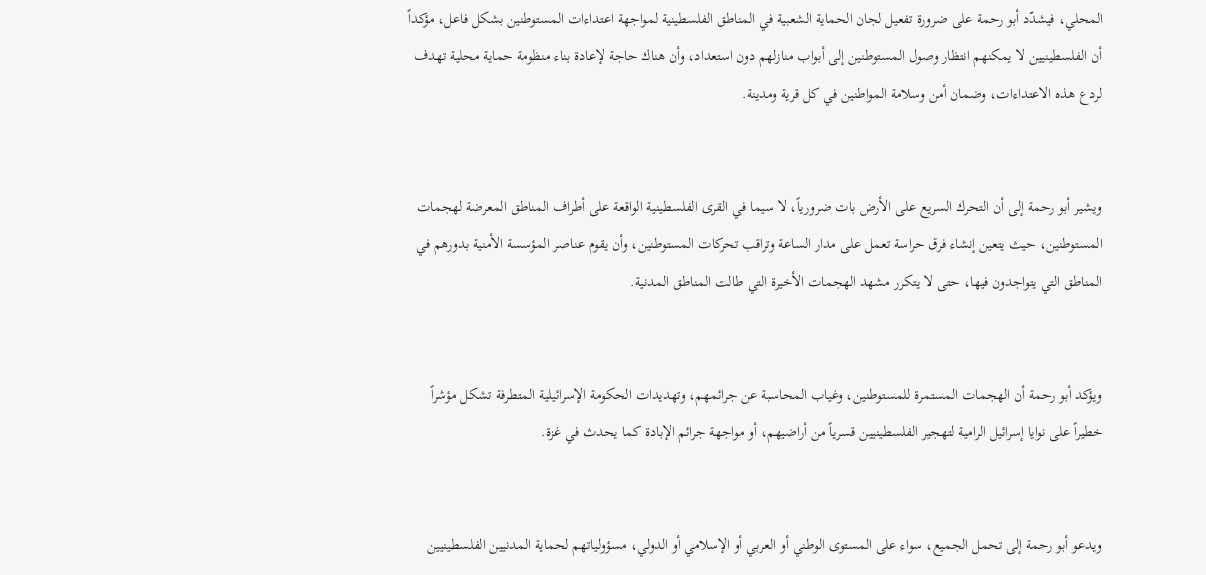المحلي، فيشدّد أبو رحمة على ضرورة تفعيل لجان الحماية الشعبية في المناطق الفلسطينية لمواجهة اعتداءات المستوطنين بشكل فاعل، مؤكداً أن الفلسطينيين لا يمكنهم انتظار وصول المستوطنين إلى أبواب منازلهم دون استعداد، وأن هناك حاجة لإعادة بناء منظومة حماية محلية تهدف لردع هذه الاعتداءات، وضمان أمن وسلامة المواطنين في كل قرية ومدينة.


ويشير أبو رحمة إلى أن التحرك السريع على الأرض بات ضرورياً، لا سيما في القرى الفلسطينية الواقعة على أطراف المناطق المعرضة لهجمات المستوطنين، حيث يتعين إنشاء فرق حراسة تعمل على مدار الساعة وتراقب تحركات المستوطنين، وأن يقوم عناصر المؤسسة الأمنية بدورهم في المناطق التي يتواجدون فيها، حتى لا يتكرر مشهد الهجمات الأخيرة التي طالت المناطق المدنية.


ويؤكد أبو رحمة أن الهجمات المستمرة للمستوطنين، وغياب المحاسبة عن جرائمهم، وتهديدات الحكومة الإسرائيلية المتطرفة تشكل مؤشراً خطيراً على نوايا إسرائيل الرامية لتهجير الفلسطينيين قسرياً من أراضيهم، أو مواجهة جرائم الإبادة كما يحدث في غزة.


ويدعو أبو رحمة إلى تحمل الجميع، سواء على المستوى الوطني أو العربي أو الإسلامي أو الدولي، مسؤولياتهم لحماية المدنيين الفلسطينيين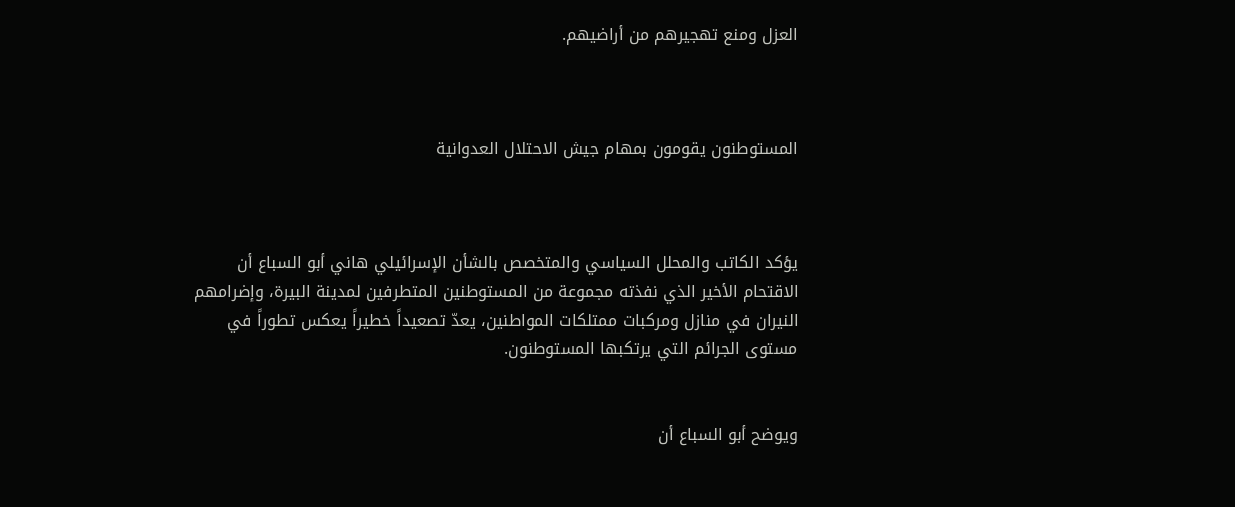العزل ومنع تهجيرهم من أراضيهم.



المستوطنون يقومون بمهام جيش الاحتلال العدوانية



يؤكد الكاتب والمحلل السياسي والمتخصص بالشأن الإسرائيلي هاني أبو السباع أن الاقتحام الأخير الذي نفذته مجموعة من المستوطنين المتطرفين لمدينة البيرة، وإضرامهم النيران في منازل ومركبات ممتلكات المواطنين، يعدّ تصعيداً خطيراً يعكس تطوراً في مستوى الجرائم التي يرتكبها المستوطنون.


ويوضح أبو السباع أن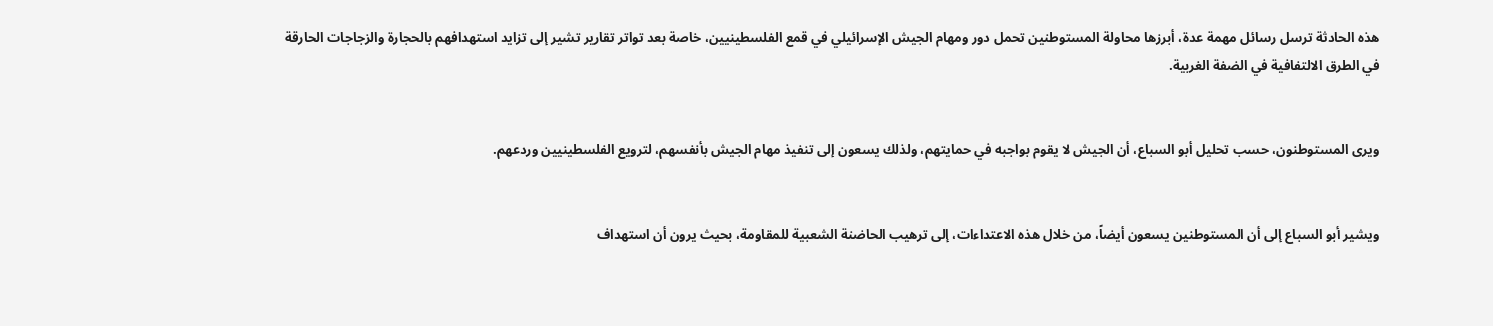هذه الحادثة ترسل رسائل مهمة عدة، أبرزها محاولة المستوطنين تحمل دور ومهام الجيش الإسرائيلي في قمع الفلسطينيين، خاصة بعد تواتر تقارير تشير إلى تزايد استهدافهم بالحجارة والزجاجات الحارقة في الطرق الالتفافية في الضفة الغربية.


ويرى المستوطنون، حسب تحليل أبو السباع، أن الجيش لا يقوم بواجبه في حمايتهم، ولذلك يسعون إلى تنفيذ مهام الجيش بأنفسهم، لترويع الفلسطينيين وردعهم.


ويشير أبو السباع إلى أن المستوطنين يسعون أيضاً، من خلال هذه الاعتداءات، إلى ترهيب الحاضنة الشعبية للمقاومة، بحيث يرون أن استهداف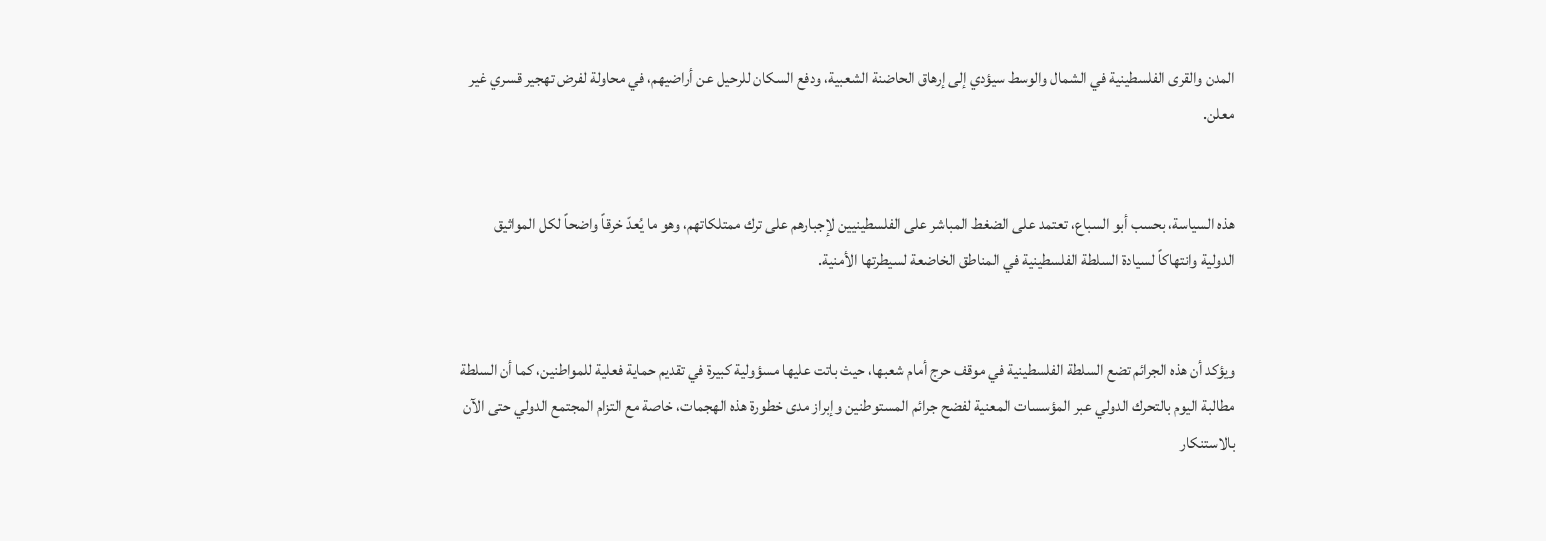المدن والقرى الفلسطينية في الشمال والوسط سيؤدي إلى إرهاق الحاضنة الشعبية، ودفع السكان للرحيل عن أراضيهم، في محاولة لفرض تهجير قسري غير معلن.


هذه السياسة، بحسب أبو السباع، تعتمد على الضغط المباشر على الفلسطينيين لإجبارهم على ترك ممتلكاتهم، وهو ما يُعدّ خرقاً واضحاً لكل المواثيق الدولية وانتهاكاً لسيادة السلطة الفلسطينية في المناطق الخاضعة لسيطرتها الأمنية.


ويؤكد أن هذه الجرائم تضع السلطة الفلسطينية في موقف حرج أمام شعبها، حيث باتت عليها مسؤولية كبيرة في تقديم حماية فعلية للمواطنين، كما أن السلطة مطالبة اليوم بالتحرك الدولي عبر المؤسسات المعنية لفضح جرائم المستوطنين وإبراز مدى خطورة هذه الهجمات، خاصة مع التزام المجتمع الدولي حتى الآن بالاستنكار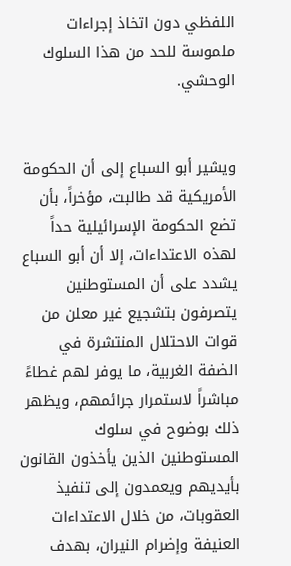اللفظي دون اتخاذ إجراءات ملموسة للحد من هذا السلوك الوحشي.


ويشير أبو السباع إلى أن الحكومة الأمريكية قد طالبت، مؤخراً، بأن تضع الحكومة الإسرائيلية حداً لهذه الاعتداءات، إلا أن أبو السباع يشدد على أن المستوطنين يتصرفون بتشجيع غير معلن من قوات الاحتلال المنتشرة في الضفة الغربية، ما يوفر لهم غطاءً مباشراً لاستمرار جرائمهم، ويظهر ذلك بوضوح في سلوك المستوطنين الذين يأخذون القانون بأيديهم ويعمدون إلى تنفيذ العقوبات، من خلال الاعتداءات العنيفة وإضرام النيران، بهدف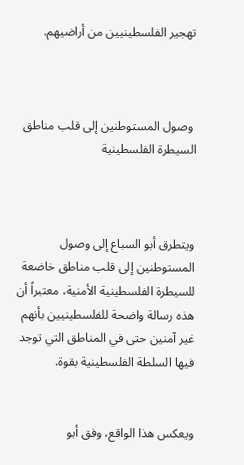تهجير الفلسطينيين من أراضيهم.



 وصول المستوطنين إلى قلب مناطق السيطرة الفلسطينية



ويتطرق أبو السباع إلى وصول المستوطنين إلى قلب مناطق خاضعة للسيطرة الفلسطينية الأمنية، معتبراً أن هذه رسالة واضحة للفلسطينيين بأنهم غير آمنين حتى في المناطق التي توجد فيها السلطة الفلسطينية بقوة.


ويعكس هذا الواقع، وفق أبو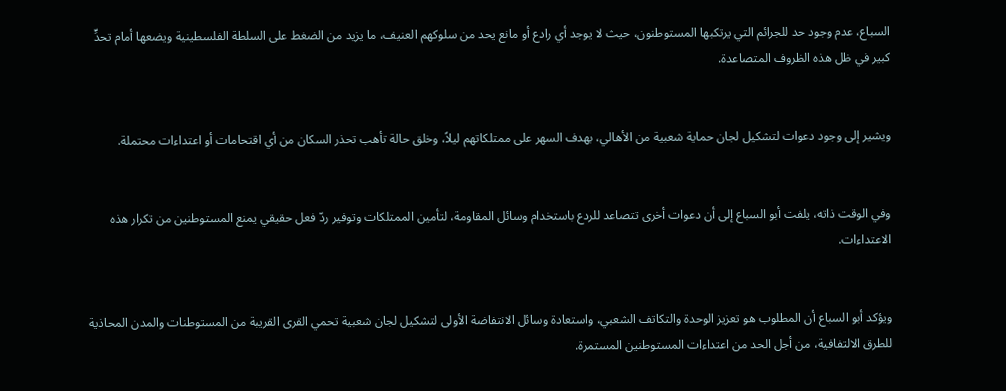السباع، عدم وجود حد للجرائم التي يرتكبها المستوطنون، حيث لا يوجد أي رادع أو مانع يحد من سلوكهم العنيف، ما يزيد من الضغط على السلطة الفلسطينية ويضعها أمام تحدٍّ كبير في ظل هذه الظروف المتصاعدة.


ويشير إلى وجود دعوات لتشكيل لجان حماية شعبية من الأهالي، بهدف السهر على ممتلكاتهم ليلاً، وخلق حالة تأهب تحذر السكان من أي اقتحامات أو اعتداءات محتملة.


وفي الوقت ذاته، يلفت أبو السباع إلى أن دعوات أخرى تتصاعد للردع باستخدام وسائل المقاومة، لتأمين الممتلكات وتوفير ردّ فعل حقيقي يمنع المستوطنين من تكرار هذه الاعتداءات.


ويؤكد أبو السباع أن المطلوب هو تعزيز الوحدة والتكاتف الشعبي، واستعادة وسائل الانتفاضة الأولى لتشكيل لجان شعبية تحمي القرى القريبة من المستوطنات والمدن المحاذية للطرق الالتفافية، من أجل الحد من اعتداءات المستوطنين المستمرة.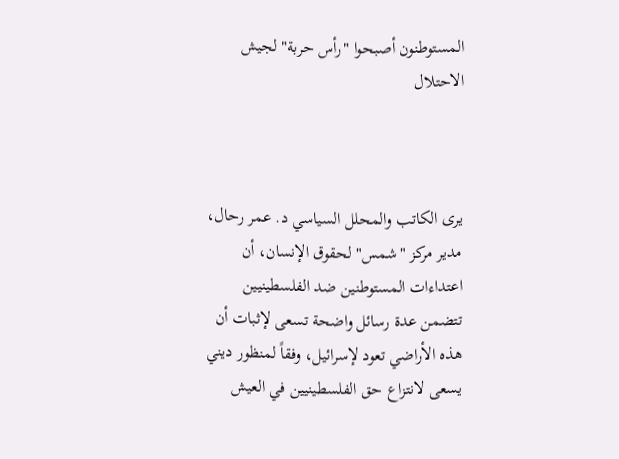المستوطنون أصبحوا "رأس حربة" لجيش الاحتلال



يرى الكاتب والمحلل السياسي د. عمر رحال، مدير مركز "شمس" لحقوق الإنسان، أن اعتداءات المستوطنين ضد الفلسطينيين تتضمن عدة رسائل واضحة تسعى لإثبات أن هذه الأراضي تعود لإسرائيل، وفقاً لمنظور ديني يسعى لانتزاع حق الفلسطينيين في العيش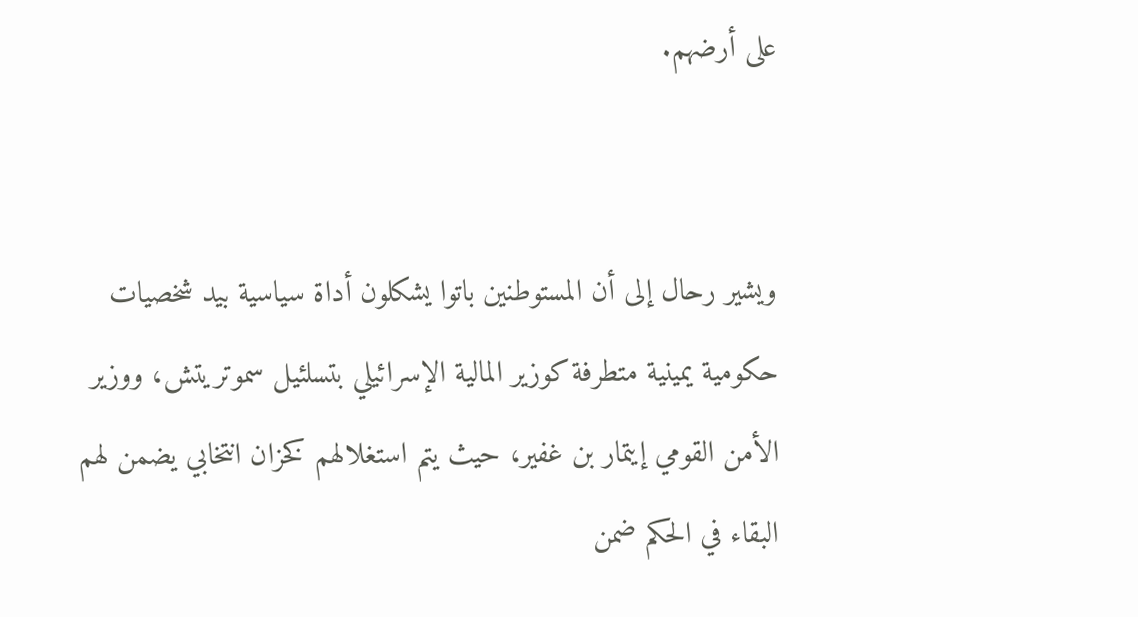على أرضهم.


ويشير رحال إلى أن المستوطنين باتوا يشكلون أداة سياسية بيد شخصيات حكومية يمينية متطرفة كوزير المالية الإسرائيلي بتسلئيل سموتريتش، ووزير الأمن القومي إيتمار بن غفير، حيث يتم استغلالهم كخزان انتخابي يضمن لهم البقاء في الحكم ضمن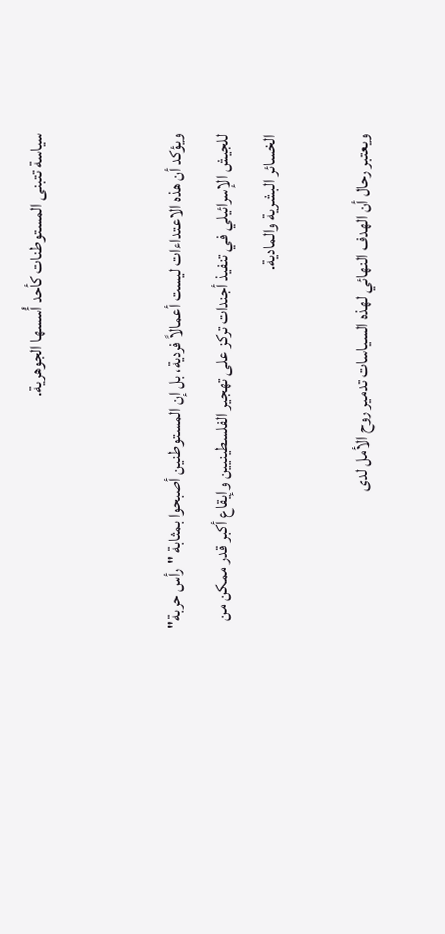سياسة تتبنى المستوطنات كأحد أُسسها الجوهرية.


ويؤكد أن هذه الاعتداءات ليست أعمالاً فردية، بل إن المستوطنين أصبحوا بمثابة "رأس حربة" للجيش الإسرائيلي في تنفيذ أجندات تركز على تهجير الفلسطينيين وإيقاع أكبر قدر ممكن من الخسائر البشرية والمادية.

ويعتبر رحال أن الهدف النهائي لهذه السياسات تدمير روح الأمل لدى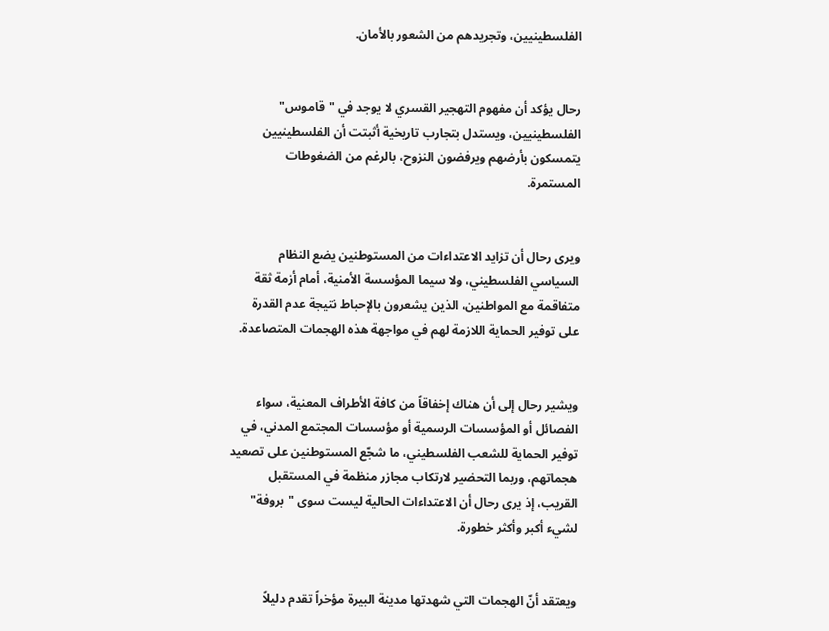الفلسطينيين، وتجريدهم من الشعور بالأمان.


رحال يؤكد أن مفهوم التهجير القسري لا يوجد في "قاموس" الفلسطينيين، ويستدل بتجارب تاريخية أثبتت أن الفلسطينيين يتمسكون بأرضهم ويرفضون النزوح، بالرغم من الضغوطات المستمرة.


ويرى رحال أن تزايد الاعتداءات من المستوطنين يضع النظام السياسي الفلسطيني، ولا سيما المؤسسة الأمنية، أمام أزمة ثقة متفاقمة مع المواطنين، الذين يشعرون بالإحباط نتيجة عدم القدرة على توفير الحماية اللازمة لهم في مواجهة هذه الهجمات المتصاعدة.


ويشير رحال إلى أن هناك إخفاقاً من كافة الأطراف المعنية، سواء الفصائل أو المؤسسات الرسمية أو مؤسسات المجتمع المدني، في توفير الحماية للشعب الفلسطيني، ما شجّع المستوطنين على تصعيد هجماتهم، وربما التحضير لارتكاب مجازر منظمة في المستقبل القريب، إذ يرى رحال أن الاعتداءات الحالية ليست سوى "بروفة" لشيء أكبر وأكثر خطورة.


ويعتقد أنّ الهجمات التي شهدتها مدينة البيرة مؤخراً تقدم دليلاً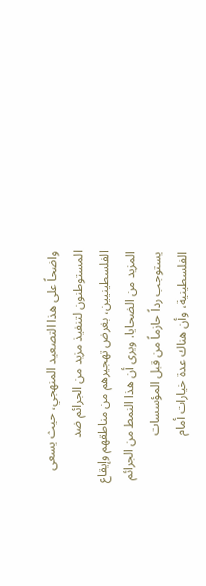واضحاً على هذا التصعيد المنهجي، حيث يسعى المستوطنون لتنفيذ مزيد من الجرائم ضد الفلسطينيين، بغرض تهجيرهم من مناطقهم وإيقاع المزيد من الضحايا. ويرى أن هذا النمط من الجرائم يستوجب رداً حازماً من قبل المؤسسات الفلسطينية، وأن هناك عدة خيارات أمام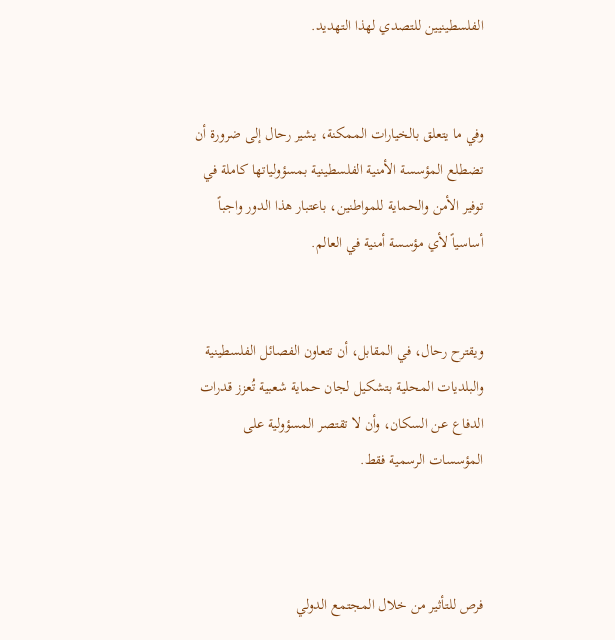الفلسطينيين للتصدي لهذا التهديد.


وفي ما يتعلق بالخيارات الممكنة، يشير رحال إلى ضرورة أن تضطلع المؤسسة الأمنية الفلسطينية بمسؤولياتها كاملة في توفير الأمن والحماية للمواطنين، باعتبار هذا الدور واجباً أساسياً لأي مؤسسة أمنية في العالم.


ويقترح رحال، في المقابل، أن تتعاون الفصائل الفلسطينية والبلديات المحلية بتشكيل لجان حماية شعبية تُعزز قدرات الدفاع عن السكان، وأن لا تقتصر المسؤولية على المؤسسات الرسمية فقط.



فرص للتأثير من خلال المجتمع الدولي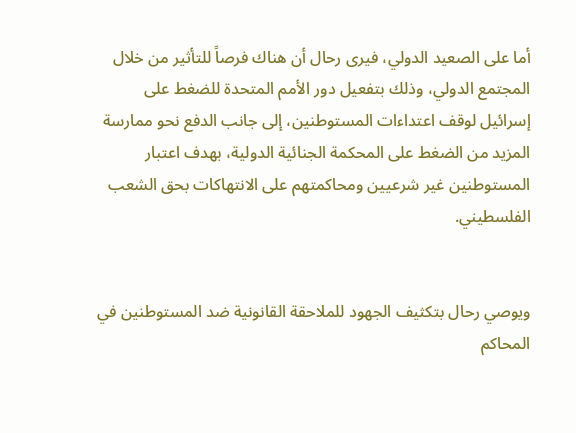أما على الصعيد الدولي، فيرى رحال أن هناك فرصاً للتأثير من خلال المجتمع الدولي، وذلك بتفعيل دور الأمم المتحدة للضغط على إسرائيل لوقف اعتداءات المستوطنين، إلى جانب الدفع نحو ممارسة المزيد من الضغط على المحكمة الجنائية الدولية، بهدف اعتبار المستوطنين غير شرعيين ومحاكمتهم على الانتهاكات بحق الشعب الفلسطيني.


ويوصي رحال بتكثيف الجهود للملاحقة القانونية ضد المستوطنين في المحاكم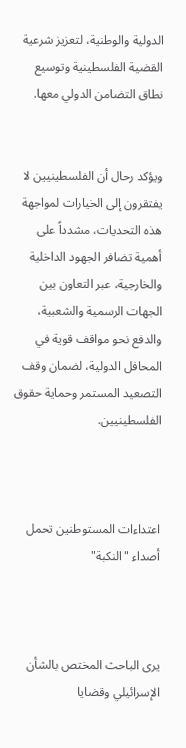الدولية والوطنية، لتعزيز شرعية القضية الفلسطينية وتوسيع نطاق التضامن الدولي معها.


ويؤكد رحال أن الفلسطينيين لا يفتقرون إلى الخيارات لمواجهة هذه التحديات، مشدداً على أهمية تضافر الجهود الداخلية والخارجية، عبر التعاون بين الجهات الرسمية والشعبية، والدفع نحو مواقف قوية في المحافل الدولية، لضمان وقف التصعيد المستمر وحماية حقوق الفلسطينيين.



اعتداءات المستوطنين تحمل أصداء "النكبة"



يرى الباحث المختص بالشأن الإسرائيلي وقضايا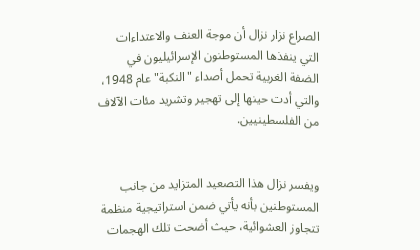الصراع نزار نزال أن موجة العنف والاعتداءات التي ينفذها المستوطنون الإسرائيليون في الضفة الغربية تحمل أصداء "النكبة" عام 1948، والتي أدت حينها إلى تهجير وتشريد مئات الآلاف من الفلسطينيين.


ويفسر نزال هذا التصعيد المتزايد من جانب المستوطنين بأنه يأتي ضمن استراتيجية منظمة تتجاوز العشوائية، حيث أضحت تلك الهجمات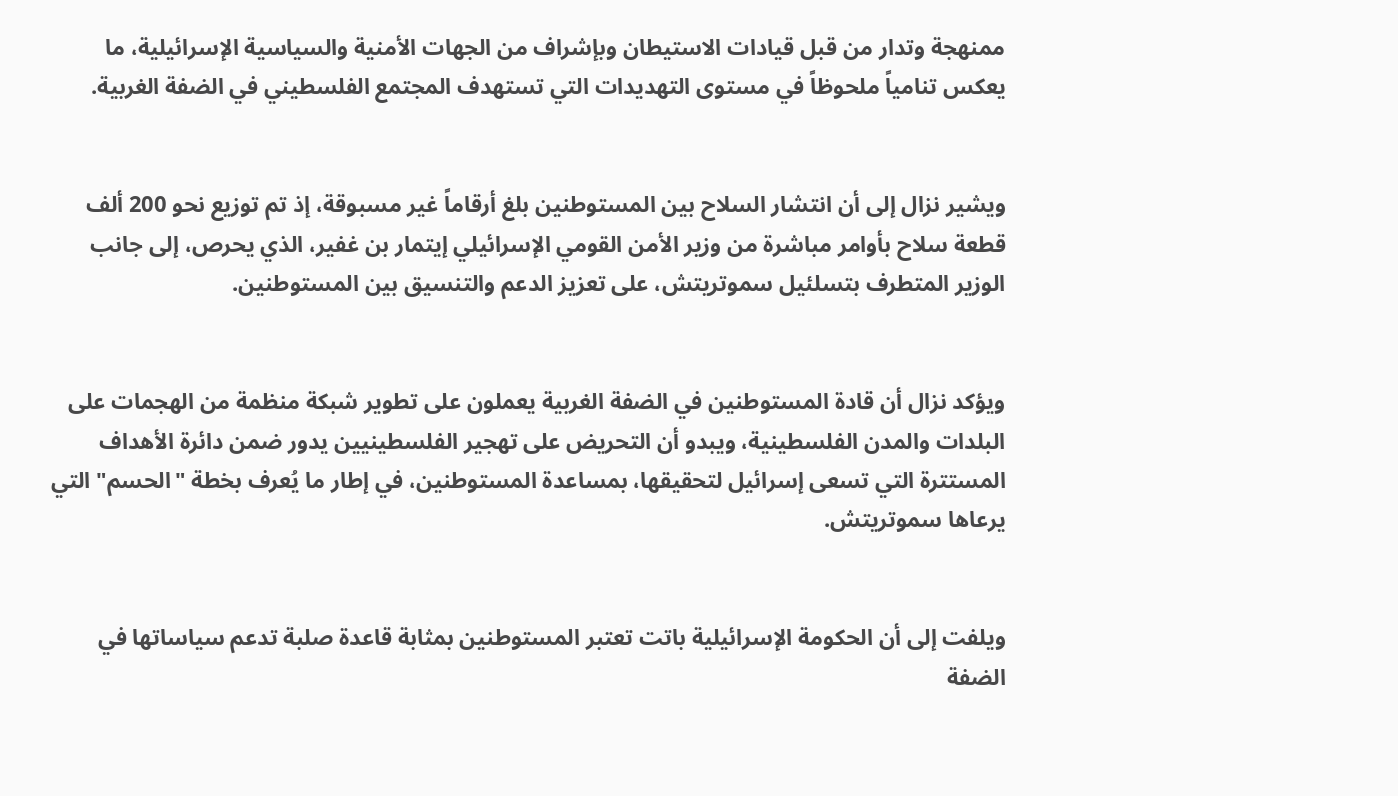ممنهجة وتدار من قبل قيادات الاستيطان وبإشراف من الجهات الأمنية والسياسية الإسرائيلية، ما يعكس تنامياً ملحوظاً في مستوى التهديدات التي تستهدف المجتمع الفلسطيني في الضفة الغربية.


ويشير نزال إلى أن انتشار السلاح بين المستوطنين بلغ أرقاماً غير مسبوقة، إذ تم توزيع نحو 200 ألف قطعة سلاح بأوامر مباشرة من وزير الأمن القومي الإسرائيلي إيتمار بن غفير، الذي يحرص، إلى جانب الوزير المتطرف بتسلئيل سموتريتش، على تعزيز الدعم والتنسيق بين المستوطنين.


ويؤكد نزال أن قادة المستوطنين في الضفة الغربية يعملون على تطوير شبكة منظمة من الهجمات على البلدات والمدن الفلسطينية، ويبدو أن التحريض على تهجير الفلسطينيين يدور ضمن دائرة الأهداف المستترة التي تسعى إسرائيل لتحقيقها، بمساعدة المستوطنين، في إطار ما يُعرف بخطة "الحسم" التي يرعاها سموتريتش.


ويلفت إلى أن الحكومة الإسرائيلية باتت تعتبر المستوطنين بمثابة قاعدة صلبة تدعم سياساتها في الضفة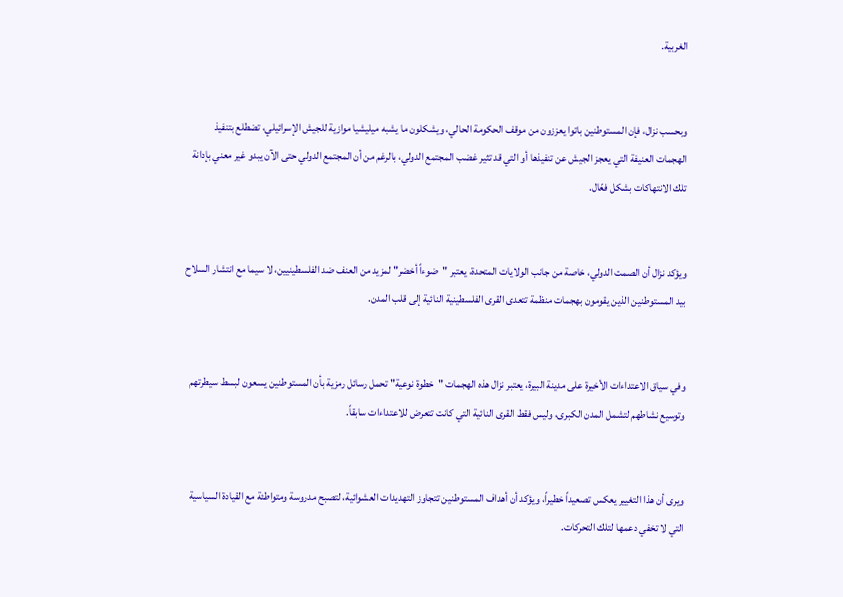الغربية.


وبحسب نزال، فإن المستوطنين باتوا يعززون من موقف الحكومة الحالي، ويشكلون ما يشبه ميليشيا موازية للجيش الإسرائيلي، تضطلع بتنفيذ الهجمات العنيفة التي يعجز الجيش عن تنفيذها أو التي قد تثير غضب المجتمع الدولي، بالرغم من أن المجتمع الدولي حتى الآن يبدو غير معني بإدانة تلك الانتهاكات بشكل فعّال.


ويؤكد نزال أن الصمت الدولي، خاصة من جانب الولايات المتحدة، يعتبر "ضوءاً أخضر" لمزيد من العنف ضد الفلسطينيين، لا سيما مع انتشار السلاح بيد المستوطنين الذين يقومون بهجمات منظمة تتعدى القرى الفلسطينية النائية إلى قلب المدن.


وفي سياق الاعتداءات الأخيرة على مدينة البيرة، يعتبر نزال هذه الهجمات "خطوة نوعية" تحمل رسائل رمزية بأن المستوطنين يسعون لبسط سيطرتهم وتوسيع نشاطهم لتشمل المدن الكبرى، وليس فقط القرى النائية التي كانت تتعرض للاعتداءات سابقاً.


ويرى أن هذا التغيير يعكس تصعيداً خطيراً، ويؤكد أن أهداف المستوطنين تتجاوز التهديدات العشوائية، لتصبح مدروسة ومتواطئة مع القيادة السياسية التي لا تخفي دعمها لتلك التحركات.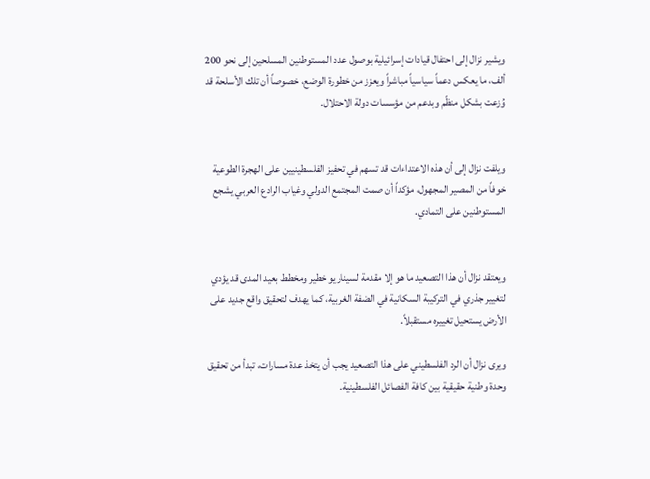ويشير نزال إلى احتفال قيادات إسرائيلية بوصول عدد المستوطنين المسلحين إلى نحو 200 ألف، ما يعكس دعماً سياسياً مباشراً ويعزز من خطورة الوضع، خصوصاً أن تلك الأسلحة قد وُزعت بشكل منظّم وبدعم من مؤسسات دولة الاحتلال.


ويلفت نزال إلى أن هذه الاعتداءات قد تسهم في تحفيز الفلسطينيين على الهجرة الطوعية خوفاً من المصير المجهول، مؤكداً أن صمت المجتمع الدولي وغياب الرادع العربي يشجع المستوطنين على التمادي.


ويعتقد نزال أن هذا التصعيد ما هو إلا مقدمة لسيناريو خطير ومخطط بعيد المدى قد يؤدي لتغيير جذري في التركيبة السكانية في الضفة الغربية، كما يهدف لتحقيق واقع جديد على الأرض يستحيل تغييره مستقبلاً.

ويرى نزال أن الرد الفلسطيني على هذا التصعيد يجب أن يتخذ عدة مسارات، تبدأ من تحقيق وحدة وطنية حقيقية بين كافة الفصائل الفلسطينية.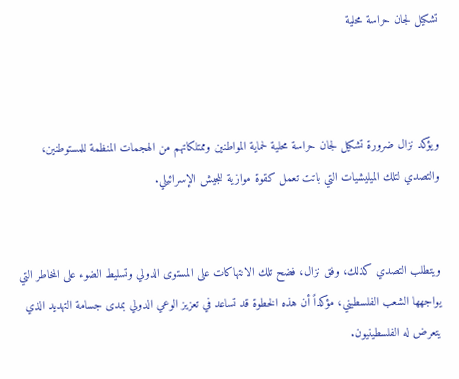تشكيل لجان حراسة محلية



ويؤكد نزال ضرورة تشكيل لجان حراسة محلية لحماية المواطنين وممتلكاتهم من الهجمات المنظمة للمستوطنين، والتصدي لتلك الميليشيات التي باتت تعمل كقوة موازية للجيش الإسرائيلي.


ويتطلب التصدي كذلك، وفق نزال، فضح تلك الانتهاكات على المستوى الدولي وتسليط الضوء على المخاطر التي يواجهها الشعب الفلسطيني، مؤكداً أن هذه الخطوة قد تساعد في تعزيز الوعي الدولي بمدى جسامة التهديد الذي يتعرض له الفلسطينيون.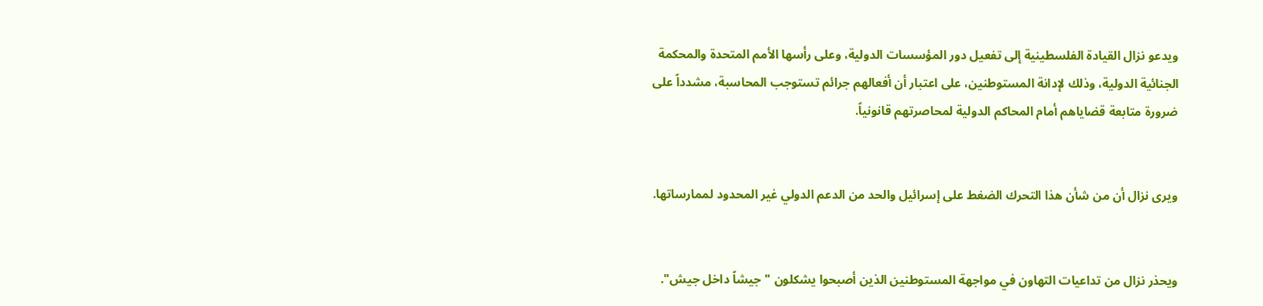ويدعو نزال القيادة الفلسطينية إلى تفعيل دور المؤسسات الدولية، وعلى رأسها الأمم المتحدة والمحكمة الجنائية الدولية، وذلك لإدانة المستوطنين، على اعتبار أن أفعالهم جرائم تستوجب المحاسبة، مشدداً على ضرورة متابعة قضاياهم أمام المحاكم الدولية لمحاصرتهم قانونياً.


ويرى نزال أن من شأن هذا التحرك الضغط على إسرائيل والحد من الدعم الدولي غير المحدود لممارساتها.


ويحذر نزال من تداعيات التهاون في مواجهة المستوطنين الذين أصبحوا يشكلون "جيشاً داخل جيش".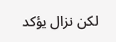لكن نزال يؤكد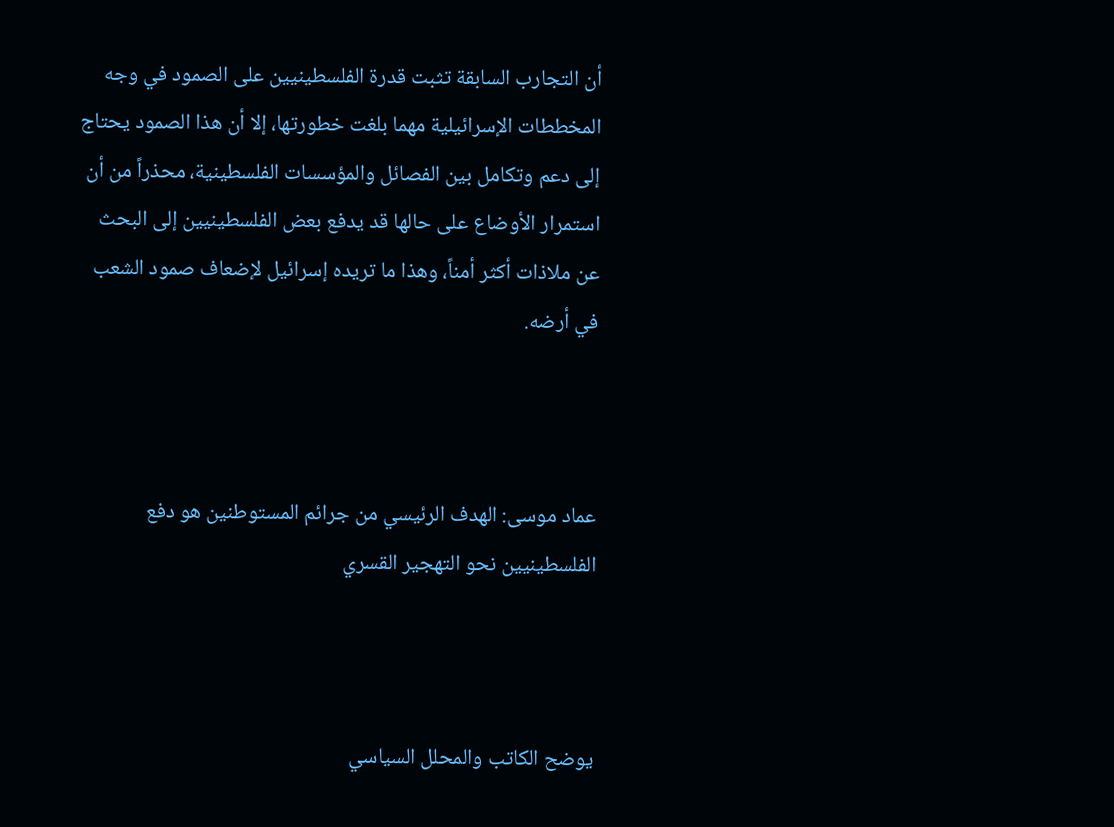أن التجارب السابقة تثبت قدرة الفلسطينيين على الصمود في وجه المخططات الإسرائيلية مهما بلغت خطورتها، إلا أن هذا الصمود يحتاج إلى دعم وتكامل بين الفصائل والمؤسسات الفلسطينية، محذراً من أن استمرار الأوضاع على حالها قد يدفع بعض الفلسطينيين إلى البحث عن ملاذات أكثر أمناً، وهذا ما تريده إسرائيل لإضعاف صمود الشعب في أرضه.



عماد موسى: الهدف الرئيسي من جرائم المستوطنين هو دفع الفلسطينيين نحو التهجير القسري



يوضح الكاتب والمحلل السياسي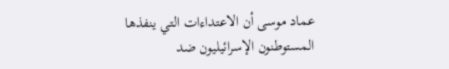عماد موسى أن الاعتداءات التي ينفذها المستوطنون الإسرائيليون ضد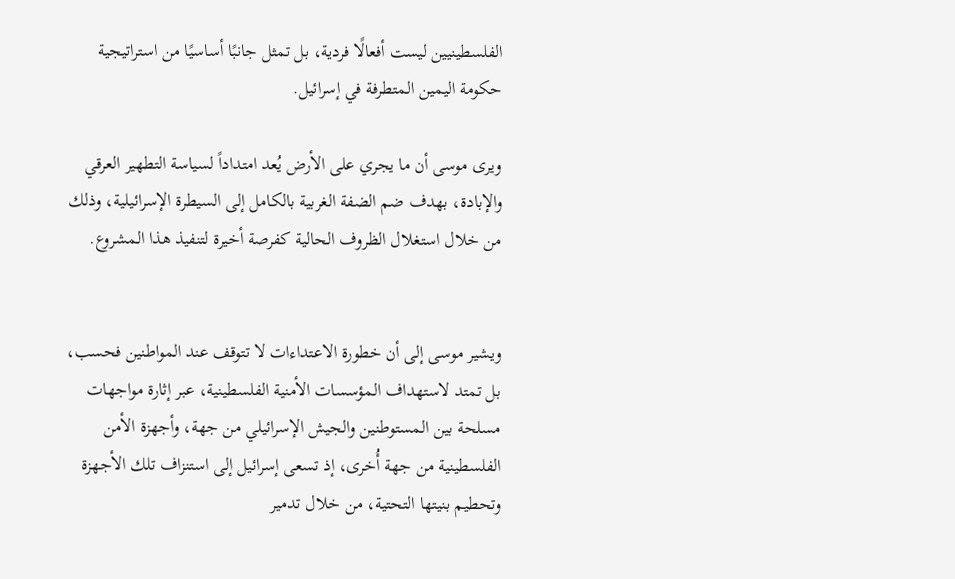الفلسطينيين ليست أفعالًا فردية، بل تمثل جانبًا أساسيًا من استراتيجية حكومة اليمين المتطرفة في إسرائيل.

ويرى موسى أن ما يجري على الأرض يُعد امتداداً لسياسة التطهير العرقي والإبادة، بهدف ضم الضفة الغربية بالكامل إلى السيطرة الإسرائيلية، وذلك من خلال استغلال الظروف الحالية كفرصة أخيرة لتنفيذ هذا المشروع.


ويشير موسى إلى أن خطورة الاعتداءات لا تتوقف عند المواطنين فحسب، بل تمتد لاستهداف المؤسسات الأمنية الفلسطينية، عبر إثارة مواجهات مسلحة بين المستوطنين والجيش الإسرائيلي من جهة، وأجهزة الأمن الفلسطينية من جهة أُخرى، إذ تسعى إسرائيل إلى استنزاف تلك الأجهزة وتحطيم بنيتها التحتية، من خلال تدمير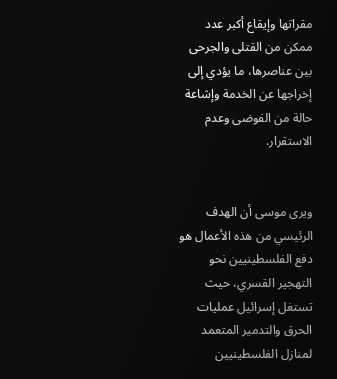مقراتها وإيقاع أكبر عدد ممكن من القتلى والجرحى بين عناصرها، ما يؤدي إلى إخراجها عن الخدمة وإشاعة حالة من الفوضى وعدم الاستقرار.


ويرى موسى أن الهدف الرئيسي من هذه الأعمال هو دفع الفلسطينيين نحو التهجير القسري، حيث تستغل إسرائيل عمليات الحرق والتدمير المتعمد لمنازل الفلسطينيين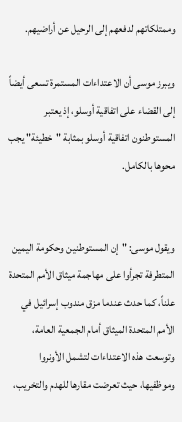وممتلكاتهم لدفعهم إلى الرحيل عن أراضيهم.

ويبرز موسى أن الاعتداءات المستمرة تسعى أيضاً إلى القضاء على اتفاقية أوسلو، إذ يعتبر المستوطنون اتفاقية أوسلو بمثابة "خطيئة" يجب محوها بالكامل.


ويقول موسى: "إن المستوطنين وحكومة اليمين المتطرفة تجرأوا على مهاجمة ميثاق الأمم المتحدة علناً، كما حدث عندما مزق مندوب إسرائيل في الأمم المتحدة الميثاق أمام الجمعية العامة، وتوسعت هذه الاعتداءات لتشمل الأونروا وموظفيها، حيث تعرضت مقارها للهدم والتخريب،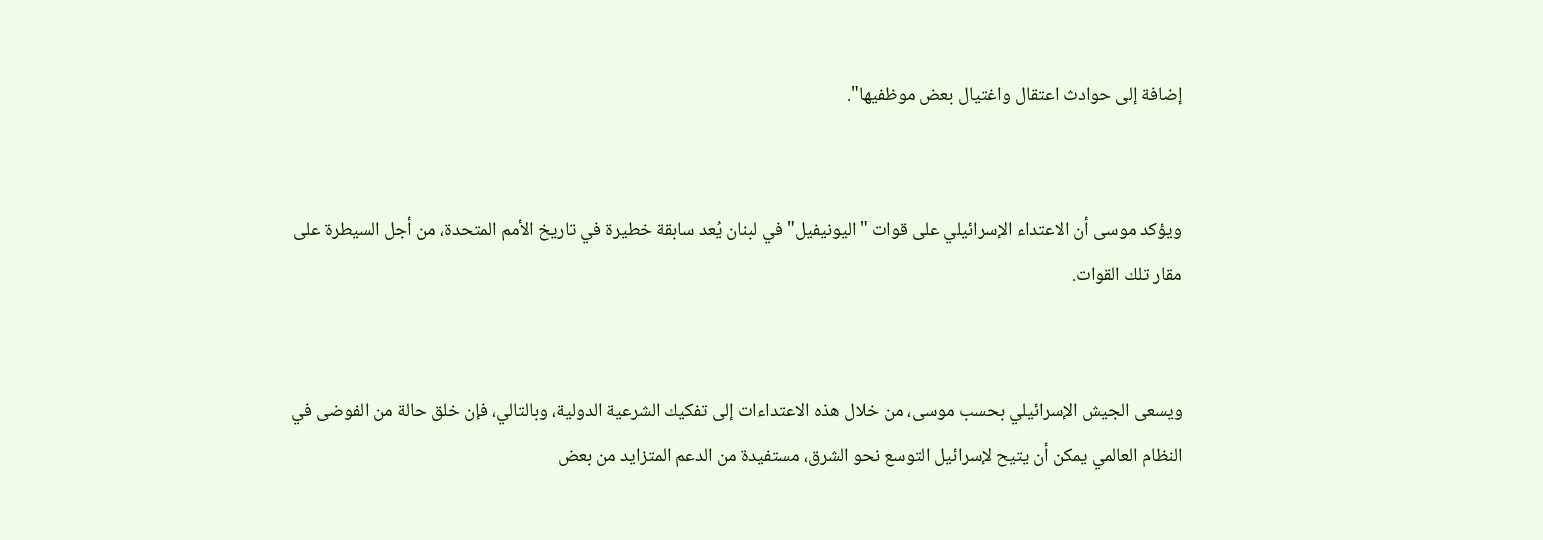إضافة إلى حوادث اعتقال واغتيال بعض موظفيها".


ويؤكد موسى أن الاعتداء الإسرائيلي على قوات "اليونيفيل" في لبنان يُعد سابقة خطيرة في تاريخ الأمم المتحدة، من أجل السيطرة على مقار تلك القوات.


ويسعى الجيش الإسرائيلي بحسب موسى، من خلال هذه الاعتداءات إلى تفكيك الشرعية الدولية، وبالتالي، فإن خلق حالة من الفوضى في النظام العالمي يمكن أن يتيح لإسرائيل التوسع نحو الشرق، مستفيدة من الدعم المتزايد من بعض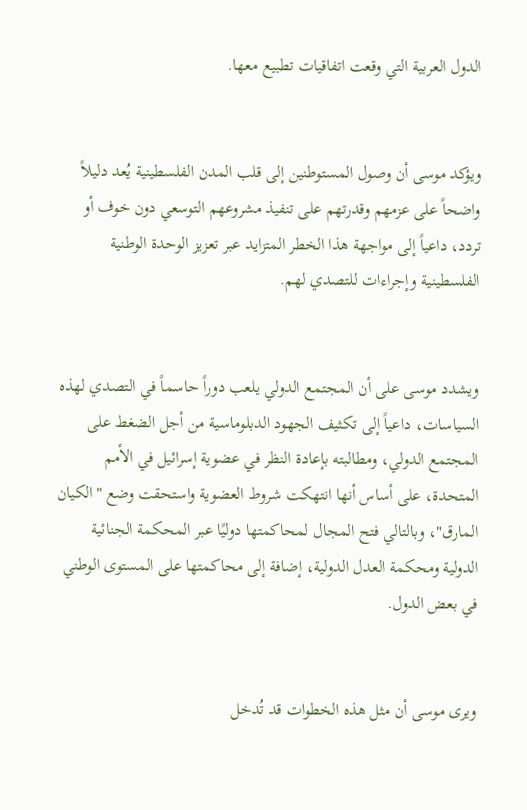الدول العربية التي وقعت اتفاقيات تطبيع معها.


ويؤكد موسى أن وصول المستوطنين إلى قلب المدن الفلسطينية يُعد دليلاً واضحاً على عزمهم وقدرتهم على تنفيذ مشروعهم التوسعي دون خوف أو تردد، داعياً إلى مواجهة هذا الخطر المتزايد عبر تعزيز الوحدة الوطنية الفلسطينية وإجراءات للتصدي لهم.


ويشدد موسى على أن المجتمع الدولي يلعب دوراً حاسماً في التصدي لهذه السياسات، داعياً إلى تكثيف الجهود الدبلوماسية من أجل الضغط على المجتمع الدولي، ومطالبته بإعادة النظر في عضوية إسرائيل في الأمم المتحدة، على أساس أنها انتهكت شروط العضوية واستحقت وضع "الكيان المارق"، وبالتالي فتح المجال لمحاكمتها دوليًا عبر المحكمة الجنائية الدولية ومحكمة العدل الدولية، إضافة إلى محاكمتها على المستوى الوطني في بعض الدول.


ويرى موسى أن مثل هذه الخطوات قد تُدخل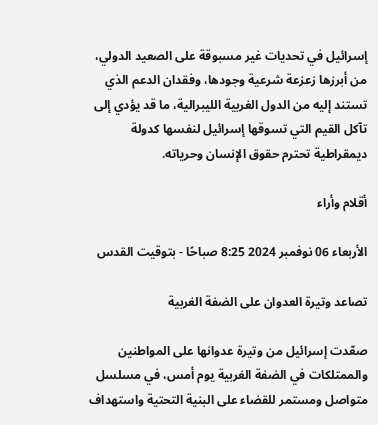إسرائيل في تحديات غير مسبوقة على الصعيد الدولي، من أبرزها زعزعة شرعية وجودها، وفقدان الدعم الذي تستند إليه من الدول الغربية الليبرالية، ما قد يؤدي إلى تآكل القيم التي تسوقها إسرائيل لنفسها كدولة ديمقراطية تحترم حقوق الإنسان وحرياته.

أقلام وأراء

الأربعاء 06 نوفمبر 2024 8:25 صباحًا - بتوقيت القدس

تصاعد وتيرة العدوان على الضفة الغربية

صعّدت إسرائيل من وتيرة عدوانها على المواطنين والممتلكات في الضفة الغربية يوم أمس، في مسلسل متواصل ومستمر للقضاء على البنية التحتية واستهداف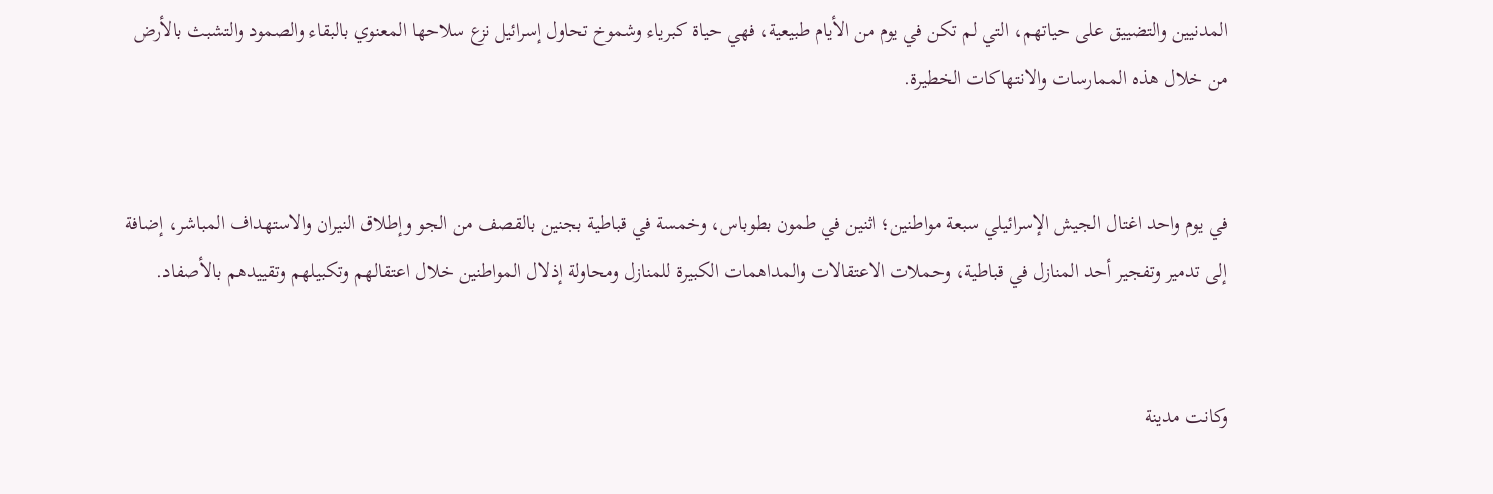المدنيين والتضييق على حياتهم، التي لم تكن في يوم من الأيام طبيعية، فهي حياة كبرياء وشموخ تحاول إسرائيل نزع سلاحها المعنوي بالبقاء والصمود والتشبث بالأرض من خلال هذه الممارسات والانتهاكات الخطيرة.


في يوم واحد اغتال الجيش الإسرائيلي سبعة مواطنين؛ اثنين في طمون بطوباس، وخمسة في قباطية بجنين بالقصف من الجو وإطلاق النيران والاستهداف المباشر، إضافة إلى تدمير وتفجير أحد المنازل في قباطية، وحملات الاعتقالات والمداهمات الكبيرة للمنازل ومحاولة إذلال المواطنين خلال اعتقالهم وتكبيلهم وتقييدهم بالأصفاد.


وكانت مدينة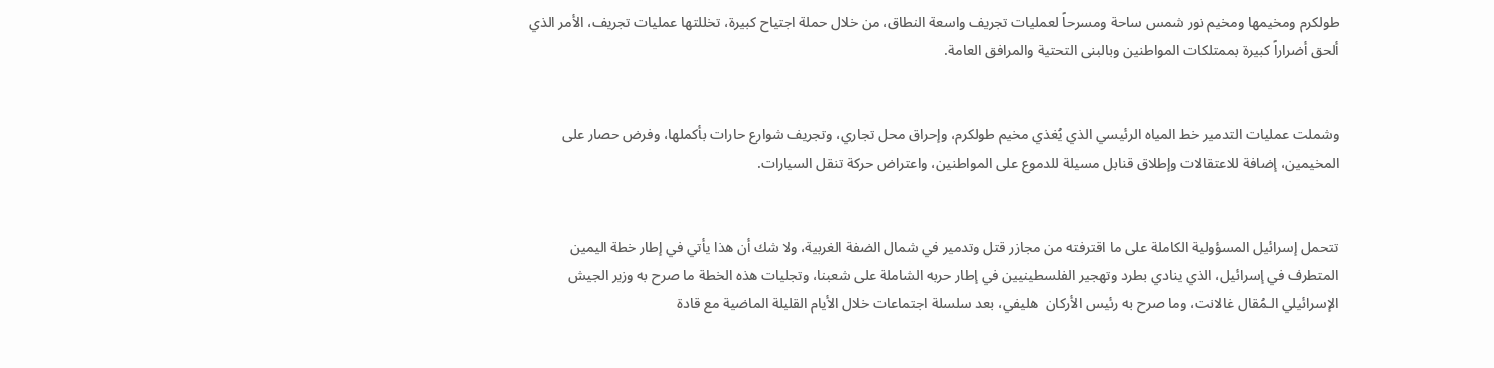طولكرم ومخيمها ومخيم نور شمس ساحة ومسرحاً لعمليات تجريف واسعة النطاق، من خلال حملة اجتياح كبيرة، تخللتها عمليات تجريف، الأمر الذي ألحق أضراراً كبيرة بممتلكات المواطنين وبالبنى التحتية والمرافق العامة.


وشملت عمليات التدمير خط المياه الرئيسي الذي يُغذي مخيم طولكرم، وإحراق محل تجاري، وتجريف شوارع حارات بأكملها، وفرض حصار على المخيمين، إضافة للاعتقالات وإطلاق قنابل مسيلة للدموع على المواطنين، واعتراض حركة تنقل السيارات.


تتحمل إسرائيل المسؤولية الكاملة على ما اقترفته من مجازر قتل وتدمير في شمال الضفة الغربية، ولا شك أن هذا يأتي في إطار خطة اليمين المتطرف في إسرائيل، الذي ينادي بطرد وتهجير الفلسطينيين في إطار حربه الشاملة على شعبنا، وتجليات هذه الخطة ما صرح به وزير الجيش الإسرائيلي الـمُقال غالانت، وما صرح به رئيس الأركان  هليفي، بعد سلسلة اجتماعات خلال الأيام القليلة الماضية مع قادة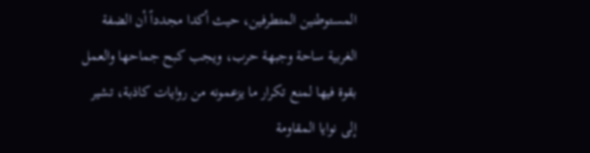المستوطنين المتطرفين، حيث أكدا مجدداً أن الضفة الغربية ساحة وجبهة حرب، ويجب كبح جماحها والعمل بقوة فيها لمنع تكرار ما يزعمونه من روايات كاذبة، تشير إلى نوايا المقاومة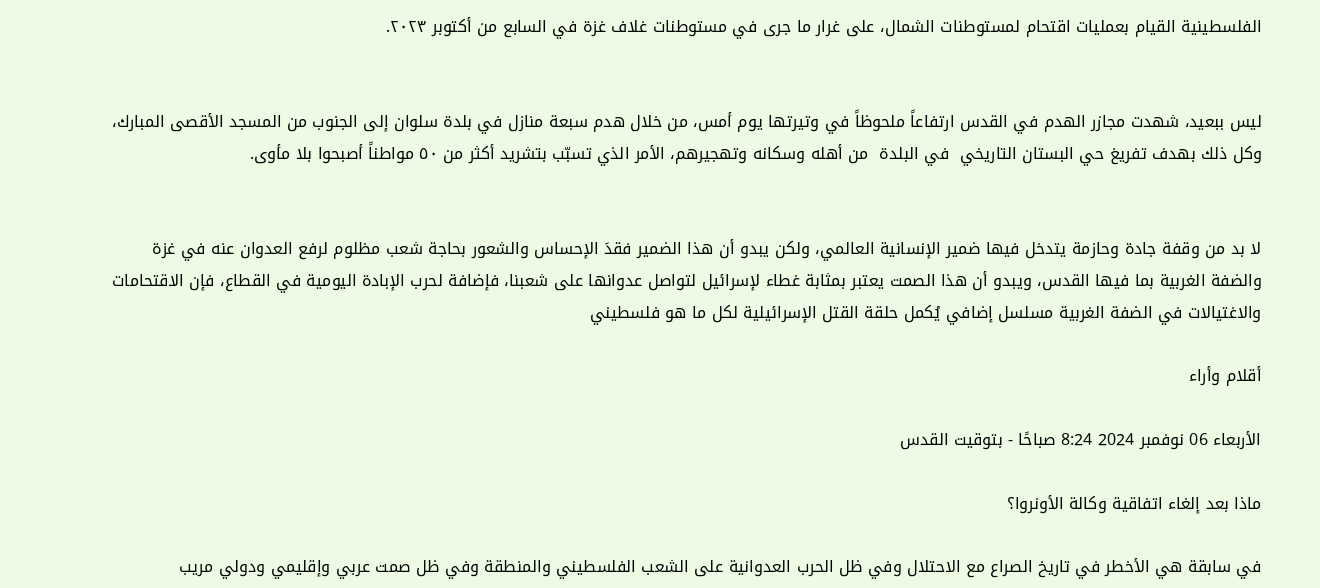الفلسطينية القيام بعمليات اقتحام لمستوطنات الشمال، على غرار ما جرى في مستوطنات غلاف غزة في السابع من أكتوبر ٢٠٢٣.


ليس ببعيد، شهدت مجازر الهدم في القدس ارتفاعاً ملحوظاً في وتيرتها يوم أمس، من خلال هدم سبعة منازل في بلدة سلوان إلى الجنوب من المسجد الأقصى المبارك، وكل ذلك بهدف تفريغ حي البستان التاريخي  في البلدة  من أهله وسكانه وتهجيرهم، الأمر الذي تسبّب بتشريد أكثر من ٥٠ مواطناً أصبحوا بلا مأوى.


لا بد من وقفة جادة وحازمة يتدخل فيها ضمير الإنسانية العالمي، ولكن يبدو أن هذا الضمير فقدَ الإحساس والشعور بحاجة شعب مظلوم لرفع العدوان عنه في غزة والضفة الغربية بما فيها القدس، ويبدو أن هذا الصمت يعتبر بمثابة غطاء لإسرائيل لتواصل عدوانها على شعبنا، فإضافة لحرب الإبادة اليومية في القطاع، فإن الاقتحامات والاغتيالات في الضفة الغربية مسلسل إضافي يُكمل حلقة القتل الإسرائيلية لكل ما هو فلسطيني

أقلام وأراء

الأربعاء 06 نوفمبر 2024 8:24 صباحًا - بتوقيت القدس

ماذا بعد إلغاء اتفاقية وكالة الأونروا؟

في سابقة هي الأخطر في تاريخ الصراع مع الاحتلال وفي ظل الحرب العدوانية على الشعب الفلسطيني والمنطقة وفي ظل صمت عربي وإقليمي ودولي مريب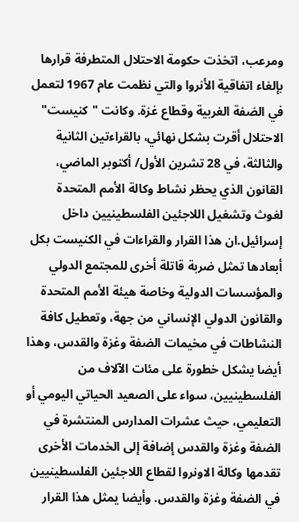ومرعب، اتخذت حكومة الاحتلال المتطرفة قرارها بإلغاء اتفاقية الأنروا والتي نظمت عام 1967 لتعمل في الضفة الغربية وقطاع غزة. وكانت "كنيست" الاحتلال أقرت بشكل نهائي، بالقراءتين الثانية والثالثة، في 28 تشرين الأول/ أكتوبر الماضي، القانون الذي يحظر نشاط وكالة الأمم المتحدة لغوث وتشغيل اللاجئين الفلسطينيين داخل إسرائيل.ان هذا القرار والقراءات في الكنيست بكل أبعادها تمثل ضربة قاتلة أخرى للمجتمع الدولي والمؤسسات الدولية وخاصة هيئة الأمم المتحدة والقانون الدولي الإنساني من جهة، وتعطيل كافة النشاطات في مخيمات الضفة وغزة والقدس، وهذا أيضا يشكل خطورة على مئات الآلاف من الفلسطينيين، سواء على الصعيد الحياتي اليومي أو التعليمي، حيث عشرات المدارس المنتشرة في الضفة وغزة والقدس إضافة إلى الخدمات الأخرى تقدمها وكالة الاونروا لقطاع اللاجئين الفلسطينيين في الضفة وغزة والقدس. وأيضا يمثل هذا القرار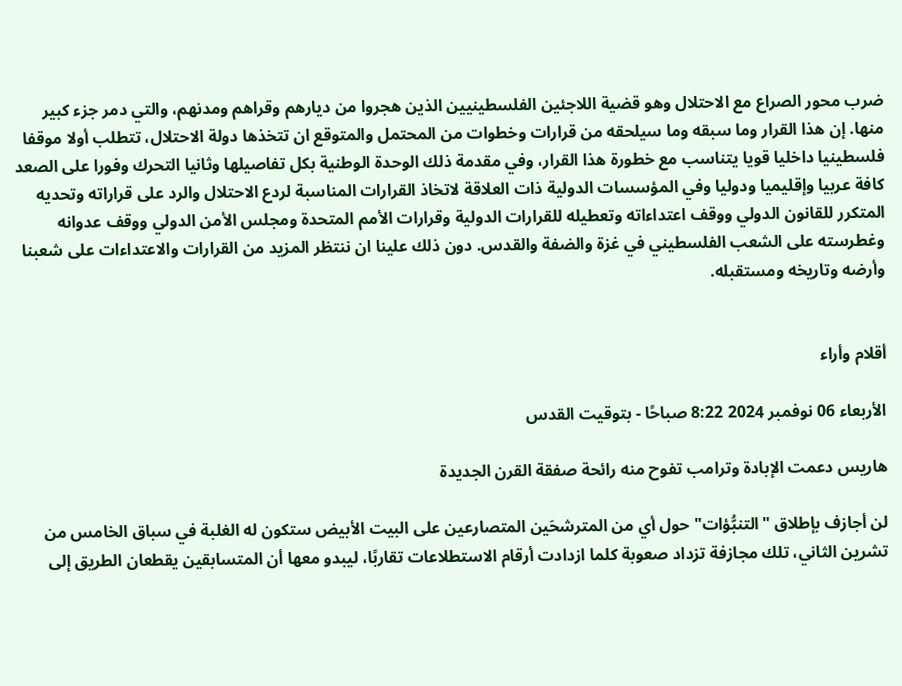ضرب محور الصراع مع الاحتلال وهو قضية اللاجئين الفلسطينيين الذين هجروا من ديارهم وقراهم ومدنهم، والتي دمر جزء كبير منها. إن هذا القرار وما سبقه وما سيلحقه من قرارات وخطوات من المحتمل والمتوقع ان تتخذها دولة الاحتلال، تتطلب أولا موقفا فلسطينيا داخليا قويا يتناسب مع خطورة هذا القرار، وفي مقدمة ذلك الوحدة الوطنية بكل تفاصيلها وثانيا التحرك وفورا على الصعد كافة عربيا وإقليميا ودوليا وفي المؤسسات الدولية ذات العلاقة لاتخاذ القرارات المناسبة لردع الاحتلال والرد على قراراته وتحديه المتكرر للقانون الدولي ووقف اعتداءاته وتعطيله للقرارات الدولية وقرارات الأمم المتحدة ومجلس الأمن الدولي ووقف عدوانه وغطرسته على الشعب الفلسطيني في غزة والضفة والقدس. دون ذلك علينا ان ننتظر المزيد من القرارات والاعتداءات على شعبنا وأرضه وتاريخه ومستقبله.


أقلام وأراء

الأربعاء 06 نوفمبر 2024 8:22 صباحًا - بتوقيت القدس

هاريس دعمت الإبادة وترامب تفوح منه رائحة صفقة القرن الجديدة

لن أجازف بإطلاق "التنبُّؤات" حول أي من المترشحَين المتصارعين على البيت الأبيض ستكون له الغلبة في سباق الخامس من  تشرين الثاني، تلك مجازفة تزداد صعوبة كلما ازدادت أرقام الاستطلاعات تقاربًا، ليبدو معها أن المتسابقين يقطعان الطريق إلى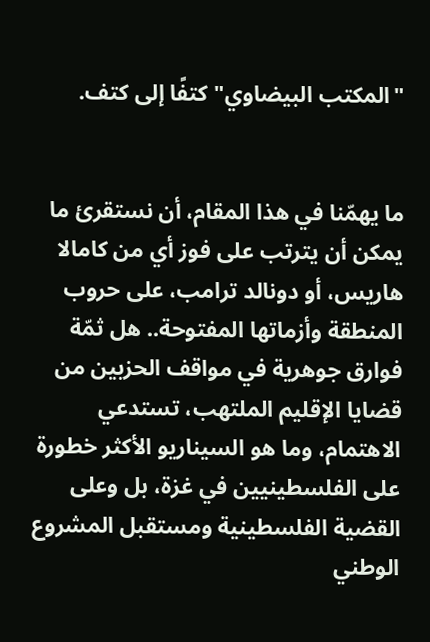"المكتب البيضاوي" كتفًا إلى كتف.


ما يهمّنا في هذا المقام، أن نستقرئ ما يمكن أن يترتب على فوز أي من كامالا هاريس، أو دونالد ترامب، على حروب المنطقة وأزماتها المفتوحة.. هل ثمّة فوارق جوهرية في مواقف الحزبين من قضايا الإقليم الملتهب، تستدعي الاهتمام، وما هو السيناريو الأكثر خطورة على الفلسطينيين في غزة، بل وعلى القضية الفلسطينية ومستقبل المشروع الوطني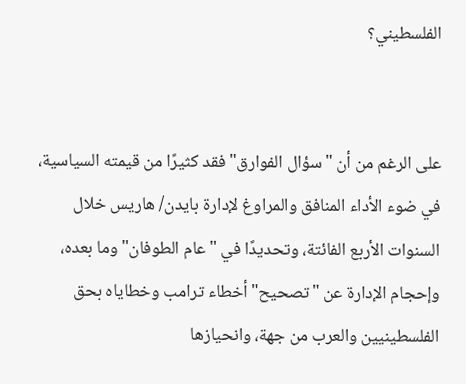الفلسطيني؟


على الرغم من أن "سؤال الفوارق" فقد كثيرًا من قيمته السياسية، في ضوء الأداء المنافق والمراوغ لإدارة بايدن/ هاريس خلال السنوات الأربع الفائتة، وتحديدًا في "عام الطوفان" وما بعده، وإحجام الإدارة عن "تصحيح" أخطاء ترامب وخطاياه بحق الفلسطينيين والعرب من جهة، وانحيازها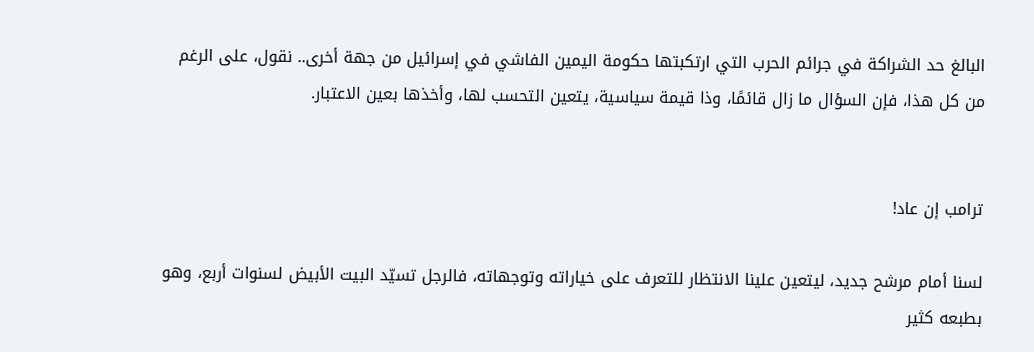البالغ حد الشراكة في جرائم الحرب التي ارتكبتها حكومة اليمين الفاشي في إسرائيل من جهة أخرى.. نقول، على الرغم من كل هذا، فإن السؤال ما زال قائمًا، وذا قيمة سياسية، يتعين التحسب لها، وأخذها بعين الاعتبار.


ترامب إن عاد!

لسنا أمام مرشح جديد، ليتعين علينا الانتظار للتعرف على خياراته وتوجهاته، فالرجل تسيّد البيت الأبيض لسنوات أربع، وهو بطبعه كثير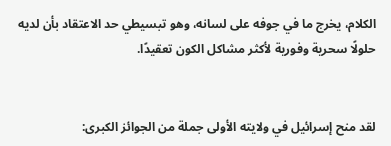الكلام، يخرج ما في جوفه على لسانه، وهو تبسيطي حد الاعتقاد بأن لديه حلولًا سحرية وفورية لأكثر مشاكل الكون تعقيدًا.


لقد منح إسرائيل في ولايته الأولى جملة من الجوائز الكبرى: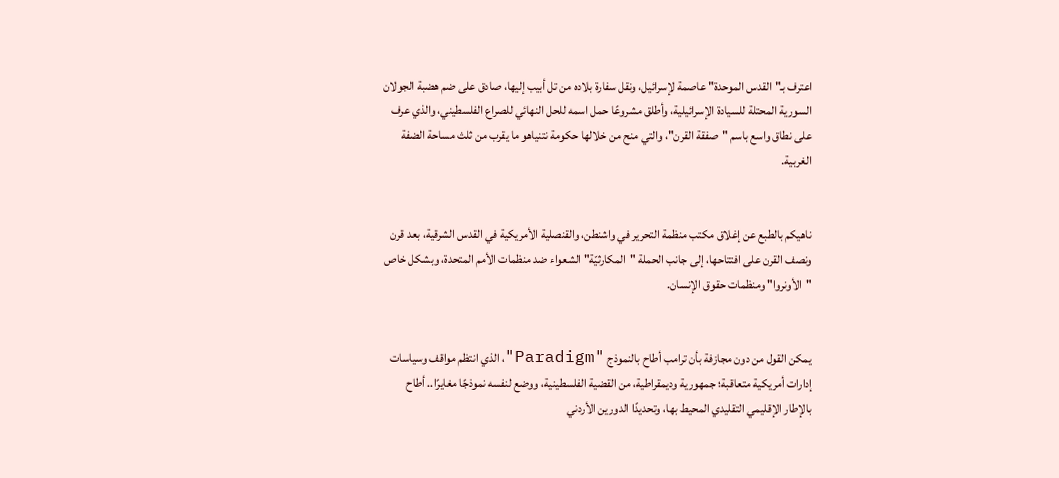اعترف بـ"القدس الموحدة" عاصمة لإسرائيل، ونقل سفارة بلاده من تل أبيب إليها، صادق على ضم هضبة الجولان السورية المحتلة للسيادة الإسرائيلية، وأطلق مشروعًا حمل اسمه للحل النهائي للصراع الفلسطيني، والذي عرف على نطاق واسع باسم "صفقة القرن"، والتي منح من خلالها حكومة نتنياهو ما يقرب من ثلث مساحة الضفة الغربية.


ناهيكم بالطبع عن إغلاق مكتب منظمة التحرير في واشنطن، والقنصلية الأمريكية في القدس الشرقية، بعد قرن ونصف القرن على افتتاحها، إلى جانب الحملة "المكارثيّة" الشعواء ضد منظمات الأمم المتحدة، وبشكل خاص "الأونروا" ومنظمات حقوق الإنسان.


يمكن القول من دون مجازفة بأن ترامب أطاح بالنموذج "Paradigm"، الذي انتظم مواقف وسياسات إدارات أمريكية متعاقبة؛ جمهورية وديمقراطية، من القضية الفلسطينية، ووضع لنفسه نموذجًا مغايرًا.. أطاح بالإطار الإقليمي التقليدي المحيط بها، وتحديدًا الدورين الأردني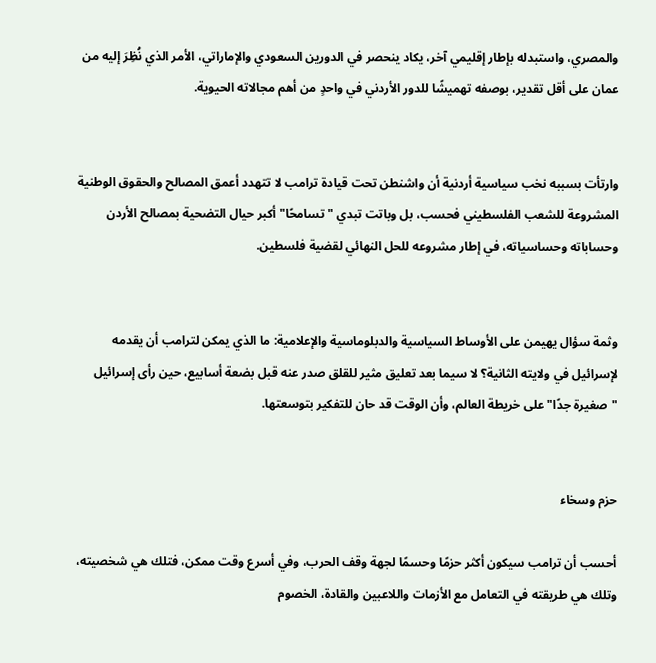والمصري، واستبدله بإطار إقليمي آخر، يكاد ينحصر في الدورين السعودي والإماراتي، الأمر الذي نُظِرَ إليه من عمان على أقل تقدير، بوصفه تهميشًا للدور الأردني في واحدٍ من أهم مجالاته الحيوية.


وارتأت بسببه نخب سياسية أردنية أن واشنطن تحت قيادة ترامب لا تتهدد أعمق المصالح والحقوق الوطنية المشروعة للشعب الفلسطيني فحسب، بل وباتت تبدي "تسامحًا" أكبر حيال التضحية بمصالح الأردن وحساباته وحساسياته، في إطار مشروعه للحل النهائي لقضية فلسطين.


وثمة سؤال يهيمن على الأوساط السياسية والدبلوماسية والإعلامية: ما الذي يمكن لترامب أن يقدمه لإسرائيل في ولايته الثانية؟ لا سيما بعد تعليق مثير للقلق صدر عنه قبل بضعة أسابيع، حين رأى إسرائيل "صغيرة جدًا" على خريطة العالم، وأن الوقت قد حان للتفكير بتوسعتها.


حزم وسخاء

أحسب أن ترامب سيكون أكثر حزمًا وحسمًا لجهة وقف الحرب، وفي أسرع وقت ممكن، فتلك هي شخصيته، وتلك هي طريقته في التعامل مع الأزمات واللاعبين والقادة، الخصوم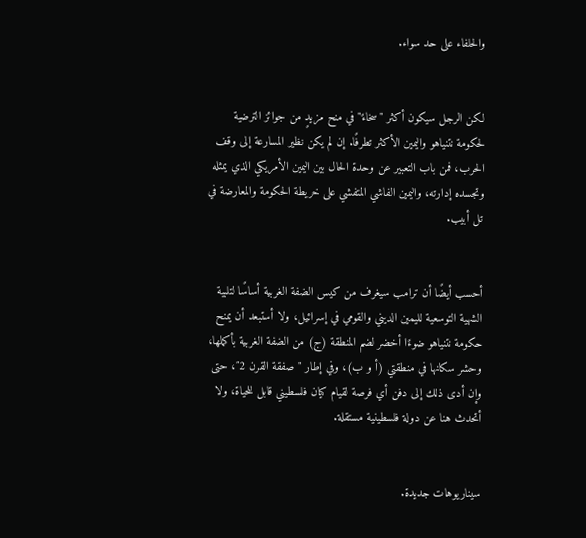والحلفاء على حد سواء.


لكن الرجل سيكون أكثر "سخاءً" في منح مزيدٍ من جوائز الترضية لحكومة نتنياهو واليمين الأكثر تطرفًا. إن لم يكن نظير المسارعة إلى وقف الحرب، فمن باب التعبير عن وحدة الحال بين اليمين الأمريكي الذي يمثله وتجسده إدارته، واليمين الفاشي المتفشي على خريطة الحكومة والمعارضة في تل أبيب.


أحسب أيضًا أن ترامب سيغرف من كيس الضفة الغربية أساسًا لتلبية الشهية التوسعية لليمين الديني والقومي في إسرائيل، ولا أستبعد أن يمنح حكومة نتنياهو ضوءًا أخضر لضم المنطقة (ج) من الضفة الغربية بأكملها، وحشر سكانها في منطقتي (أ و ب)، وفي إطار "صفقة القرن 2″، حتى وإن أدى ذلك إلى دفن أي فرصة لقيام كيان فلسطيني قابل للحياة، ولا أتحدث هنا عن دولة فلسطينية مستقلة.


سيناريوهات جديدة.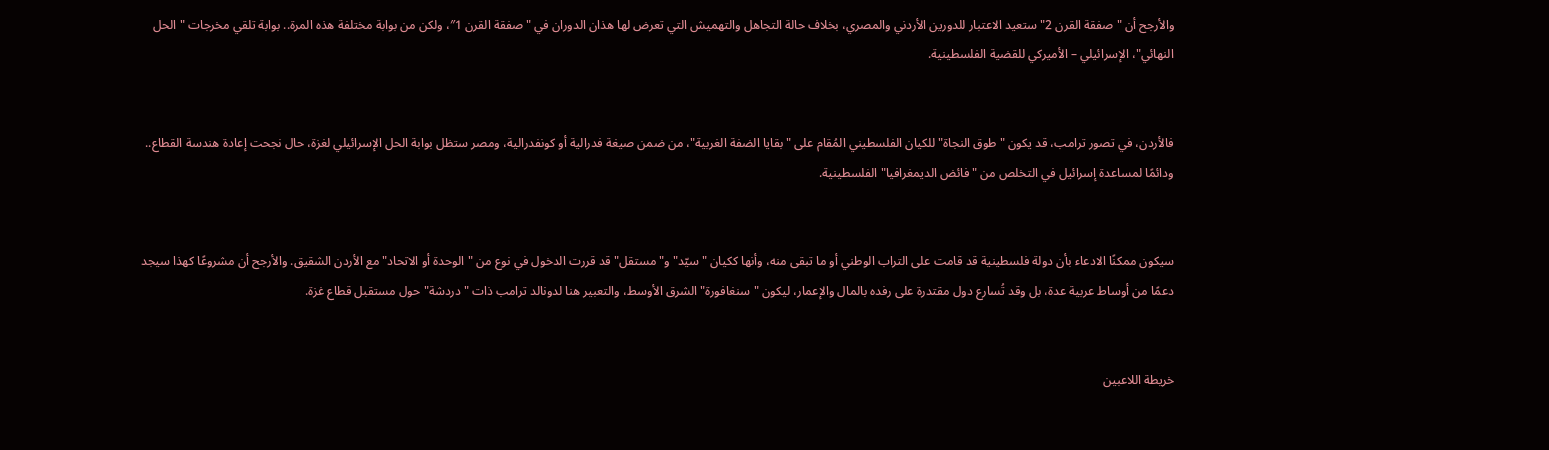والأرجح أن "صفقة القرن 2" ستعيد الاعتبار للدورين الأردني والمصري، بخلاف حالة التجاهل والتهميش التي تعرض لها هذان الدوران في "صفقة القرن 1″، ولكن من بوابة مختلفة هذه المرة.. بوابة تلقي مخرجات "الحل النهائي"، الإسرائيلي – الأميركي للقضية الفلسطينية.


فالأردن، في تصور ترامب، قد يكون "طوق النجاة" للكيان الفلسطيني المُقام على "بقايا الضفة الغربية"، من ضمن صيغة فدرالية أو كونفدرالية، ومصر ستظل بوابة الحل الإسرائيلي لغزة، حال نجحت إعادة هندسة القطاع.. ودائمًا لمساعدة إسرائيل في التخلص من "فائض الديمغرافيا" الفلسطينية.


سيكون ممكنًا الادعاء بأن دولة فلسطينية قد قامت على التراب الوطني أو ما تبقى منه، وأنها ككيان "سيّد" و"مستقل" قد قررت الدخول في نوع من "الوحدة أو الاتحاد" مع الأردن الشقيق. والأرجح أن مشروعًا كهذا سيجد دعمًا من أوساط عربية عدة، بل وقد تُسارع دول مقتدرة على رفده بالمال والإعمار، ليكون "سنغافورة" الشرق الأوسط، والتعبير هنا لدونالد ترامب ذات "دردشة" حول مستقبل قطاع غزة.


خريطة اللاعبين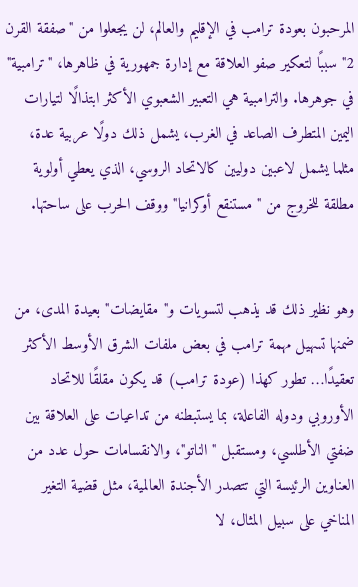المرحبون بعودة ترامب في الإقليم والعالم، لن يجعلوا من "صفقة القرن 2" سببًا لتعكير صفو العلاقة مع إدارة جمهورية في ظاهرها، "ترامبية" في جوهرها. والترامبية هي التعبير الشعبوي الأكثر ابتذالًا لتيارات اليمين المتطرف الصاعد في الغرب، يشمل ذلك دولًا عربية عدة، مثلما يشمل لاعبين دوليين كالاتحاد الروسي، الذي يعطي أولوية مطلقة للخروج من "مستنقع أوكرانيا" ووقف الحرب على ساحتها.


وهو نظير ذلك قد يذهب لتسويات و"مقايضات" بعيدة المدى، من ضمنها تسهيل مهمة ترامب في بعض ملفات الشرق الأوسط الأكثر تعقيدًا… تطور كهذا (عودة ترامب) قد يكون مقلقًا للاتحاد الأوروبي ودوله الفاعلة، بما يستبطنه من تداعيات على العلاقة بين ضفتي الأطلسي، ومستقبل "الناتو"، والانقسامات حول عدد من العناوين الرئيسة التي تتصدر الأجندة العالمية، مثل قضية التغير المناخي على سبيل المثال، لا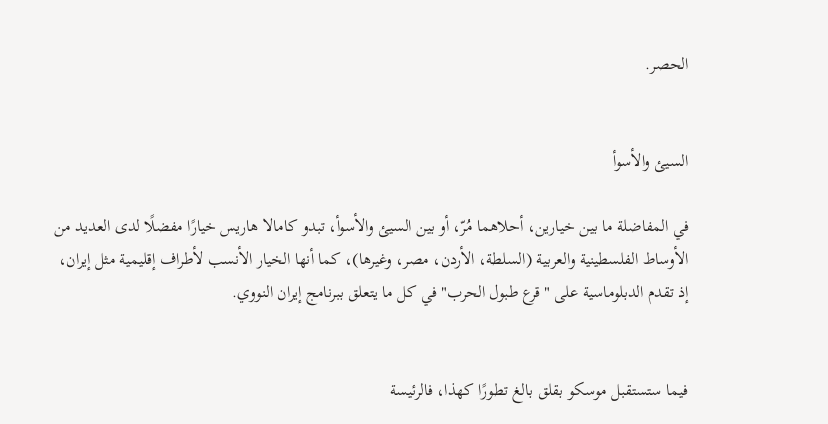الحصر.


السيئ والأسوأ

في المفاضلة ما بين خيارين، أحلاهما مُرّ، أو بين السيئ والأسوأ، تبدو كامالا هاريس خيارًا مفضلًا لدى العديد من الأوساط الفلسطينية والعربية (السلطة، الأردن، مصر، وغيرها)، كما أنها الخيار الأنسب لأطراف إقليمية مثل إيران، إذ تقدم الدبلوماسية على "قرع طبول الحرب" في كل ما يتعلق ببرنامج إيران النووي.


فيما ستستقبل موسكو بقلق بالغ تطورًا كهذا، فالرئيسة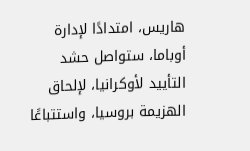هاريس، امتدادًا لإدارة أوباما، ستواصل حشد التأييد لأوكرانيا، لإلحاق الهزيمة بروسيا، واستتباعًا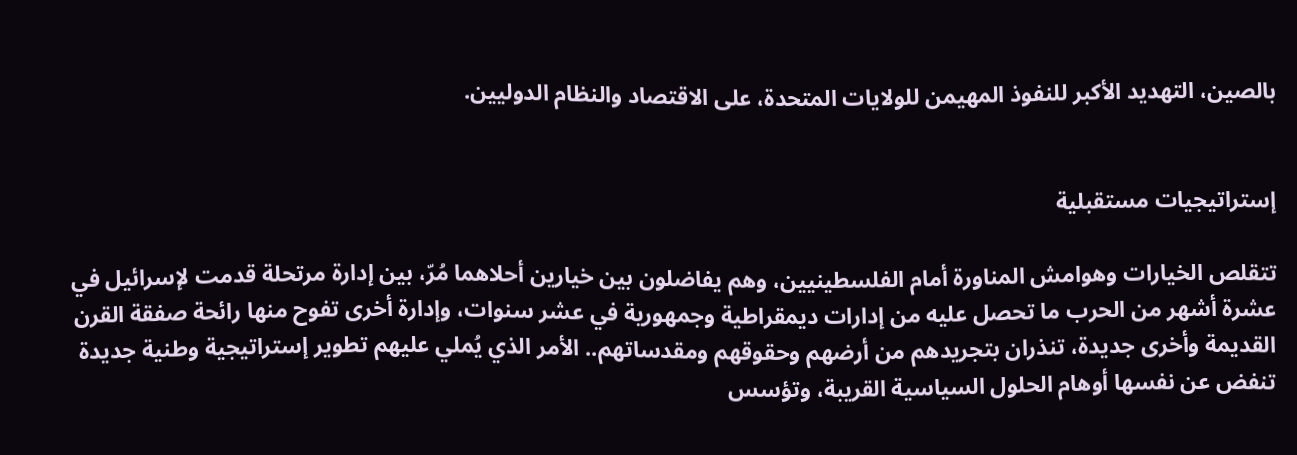بالصين، التهديد الأكبر للنفوذ المهيمن للولايات المتحدة، على الاقتصاد والنظام الدوليين.


إستراتيجيات مستقبلية

تتقلص الخيارات وهوامش المناورة أمام الفلسطينيين، وهم يفاضلون بين خيارين أحلاهما مُرّ، بين إدارة مرتحلة قدمت لإسرائيل في عشرة أشهر من الحرب ما تحصل عليه من إدارات ديمقراطية وجمهورية في عشر سنوات، وإدارة أخرى تفوح منها رائحة صفقة القرن القديمة وأخرى جديدة، تنذران بتجريدهم من أرضهم وحقوقهم ومقدساتهم.. الأمر الذي يُملي عليهم تطوير إستراتيجية وطنية جديدة تنفض عن نفسها أوهام الحلول السياسية القريبة، وتؤسس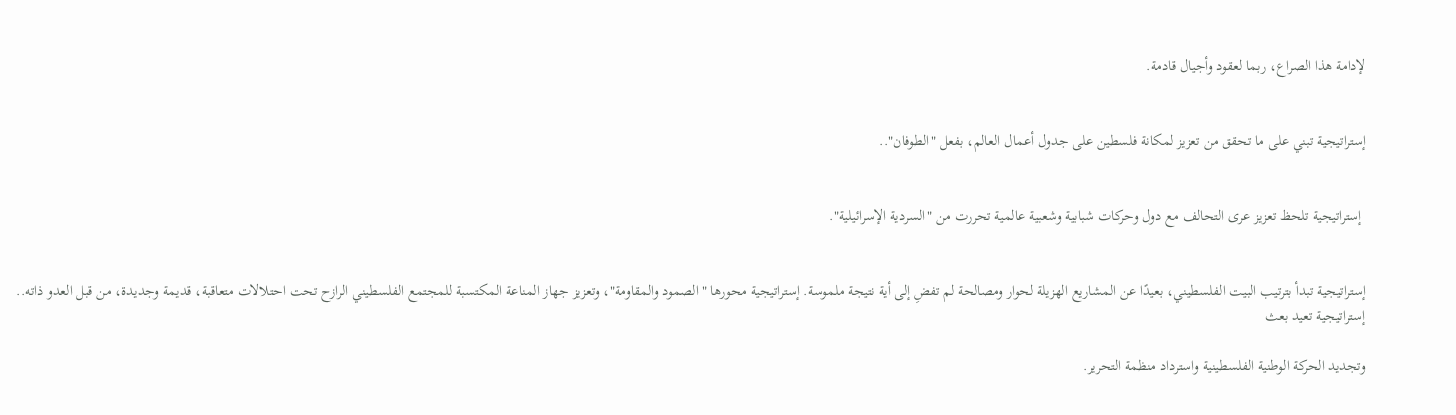لإدامة هذا الصراع، ربما لعقود وأجيال قادمة.


إستراتيجية تبني على ما تحقق من تعزيز لمكانة فلسطين على جدول أعمال العالم، بفعل "الطوفان"..


 إستراتيجية تلحظ تعزيز عرى التحالف مع دول وحركات شبابية وشعبية عالمية تحررت من "السردية الإسرائيلية".


إستراتيجية تبدأ بترتيب البيت الفلسطيني، بعيدًا عن المشاريع الهزيلة لحوار ومصالحة لم تفضِ إلى أية نتيجة ملموسة. إستراتيجية محورها "الصمود والمقاومة"، وتعزيز جهاز المناعة المكتسبة للمجتمع الفلسطيني الرازح تحت احتلالات متعاقبة، قديمة وجديدة، من قبل العدو ذاته.. إستراتيجية تعيد بعث

وتجديد الحركة الوطنية الفلسطينية واسترداد منظمة التحرير.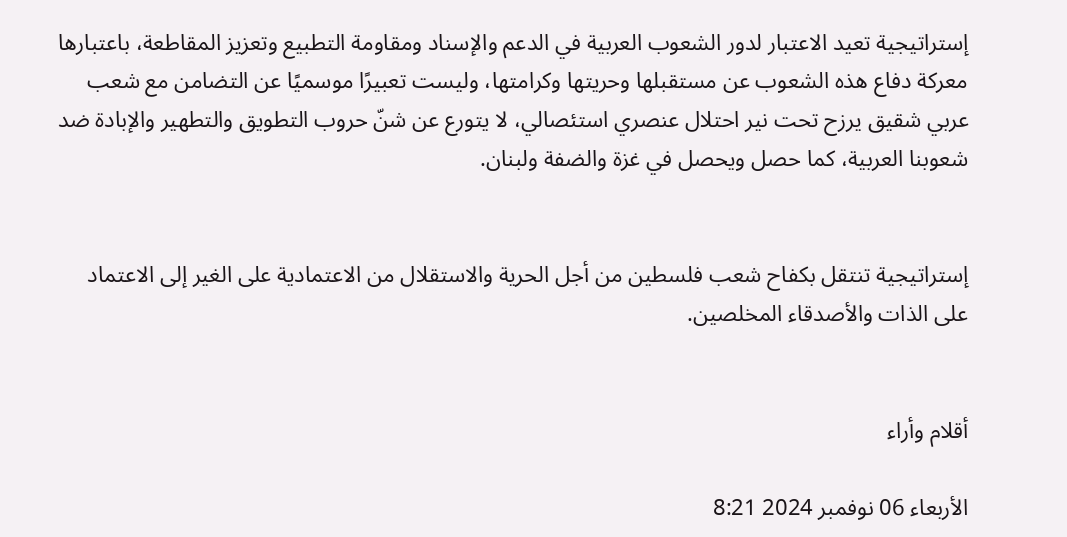إستراتيجية تعيد الاعتبار لدور الشعوب العربية في الدعم والإسناد ومقاومة التطبيع وتعزيز المقاطعة، باعتبارها معركة دفاع هذه الشعوب عن مستقبلها وحريتها وكرامتها، وليست تعبيرًا موسميًا عن التضامن مع شعب عربي شقيق يرزح تحت نير احتلال عنصري استئصالي، لا يتورع عن شنّ حروب التطويق والتطهير والإبادة ضد شعوبنا العربية، كما حصل ويحصل في غزة والضفة ولبنان.


إستراتيجية تنتقل بكفاح شعب فلسطين من أجل الحرية والاستقلال من الاعتمادية على الغير إلى الاعتماد على الذات والأصدقاء المخلصين.


أقلام وأراء

الأربعاء 06 نوفمبر 2024 8:21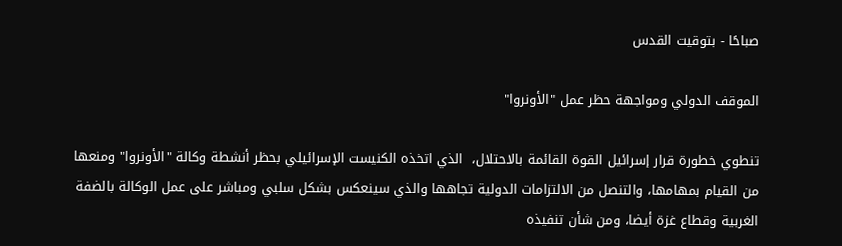صباحًا - بتوقيت القدس

الموقف الدولي ومواجهة حظر عمل "الأونروا"

تنطوي خطورة قرار إسرائيل القوة القائمة بالاحتلال،  الذي اتخذه الكنيست الإسرائيلي بحظر أنشطة وكالة "الأونروا" ومنعها من القيام بمهامها، والتنصل من الالتزامات الدولية تجاهها والذي سينعكس بشكل سلبي ومباشر على عمل الوكالة بالضفة الغربية وقطاع غزة أيضا، ومن شأن تنفيذه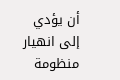أن يؤدي إلى انهيار منظومة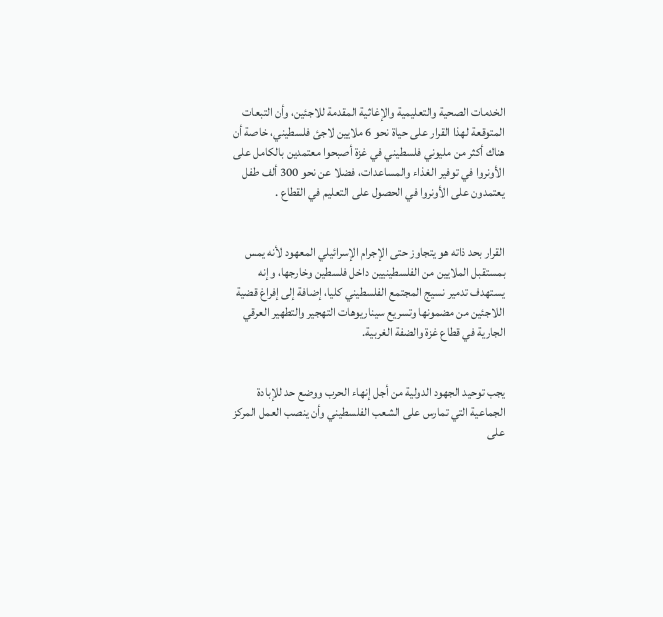الخدمات الصحية والتعليمية والإغاثية المقدمة للاجئين، وأن التبعات المتوقعة لهذا القرار على حياة نحو 6 ملايين لاجئ فلسطيني، خاصة أن هناك أكثر من مليوني فلسطيني في غزة أصبحوا معتمدين بالكامل على الأونروا في توفير الغذاء والمساعدات، فضلا عن نحو 300 ألف طفل يعتمدون على الأونروا في الحصول على التعليم في القطاع .


القرار بحد ذاته هو يتجاوز حتى الإجرام الإسرائيلي المعهود لأنه يمس بمستقبل الملايين من الفلسطينيين داخل فلسطين وخارجها، وإنه يستهدف تدمير نسيج المجتمع الفلسطيني كليا، إضافة إلى إفراغ قضية اللاجئين من مضمونها وتسريع سيناريوهات التهجير والتطهير العرقي الجارية في قطاع غزة والضفة الغربية.


يجب توحيد الجهود الدولية من أجل إنهاء الحرب ووضع حد للإبادة الجماعية التي تمارس على الشعب الفلسطيني وأن ينصب العمل المركز على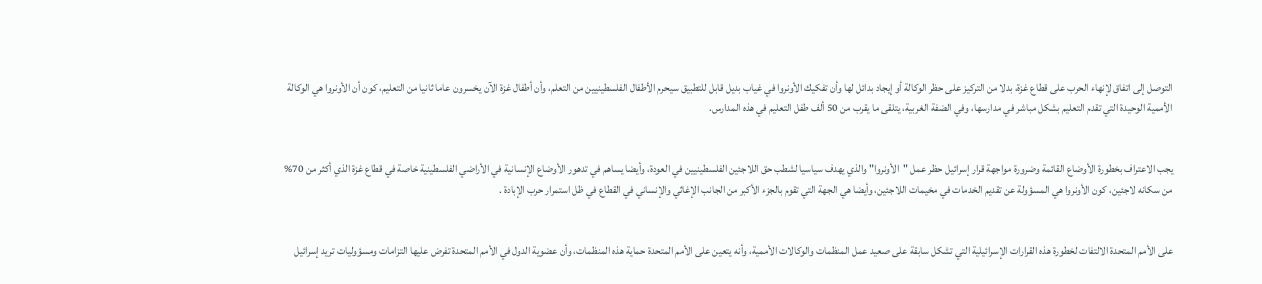التوصل إلى اتفاق لإنهاء الحرب على قطاع غزة، بدلا من التركيز على حظر الوكالة أو إيجاد بدائل لها وأن تفكيك الأونروا في غياب بديل قابل للتطبيق سيحرم الأطفال الفلسطينيين من التعلم، وأن أطفال غزة الآن يخسرون عاما ثانيا من التعليم، كون أن الأونروا هي الوكالة الأممية الوحيدة التي تقدم التعليم بشكل مباشر في مدارسها، وفي الضفة الغربية، يتلقى ما يقرب من 50 ألف طفل التعليم في هذه المدارس.


يجب الاعتراف بخطورة الأوضاع القائمة وضرورة مواجهة قرار إسرائيل حظر عمل "الأونروا" والذي يهدف سياسيا لشطب حق اللاجئين الفلسطينيين في العودة، وأيضا يساهم في تدهور الأوضاع الإنسانية في الأراضي الفلسطينية خاصة في قطاع غزة الذي أكثر من 70% من سكانه لاجئين، كون الأونروا هي المسؤولة عن تقديم الخدمات في مخيمات اللاجئين، وأيضا هي الجهة التي تقوم بالجزء الأكبر من الجانب الإغاثي والإنساني في القطاع في ظل استمرار حرب الإبادة .


على الأمم المتحدة الالتفات لخطورة هذه القرارات الإسرائيلية التي تشكل سابقة على صعيد عمل المنظمات والوكالات الأممية، وأنه يتعين على الأمم المتحدة حماية هذه المنظمات، وأن عضوية الدول في الأمم المتحدة تفرض عليها التزامات ومسؤوليات تريد إسرائيل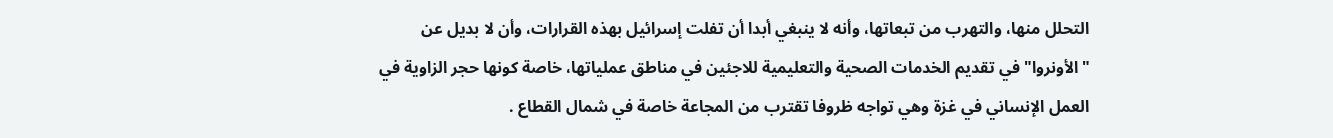التحلل منها، والتهرب من تبعاتها، وأنه لا ينبغي أبدا أن تفلت إسرائيل بهذه القرارات، وأن لا بديل عن "الأونروا" في تقديم الخدمات الصحية والتعليمية للاجئين في مناطق عملياتها، خاصة كونها حجر الزاوية في العمل الإنساني في غزة وهي تواجه ظروفا تقترب من المجاعة خاصة في شمال القطاع .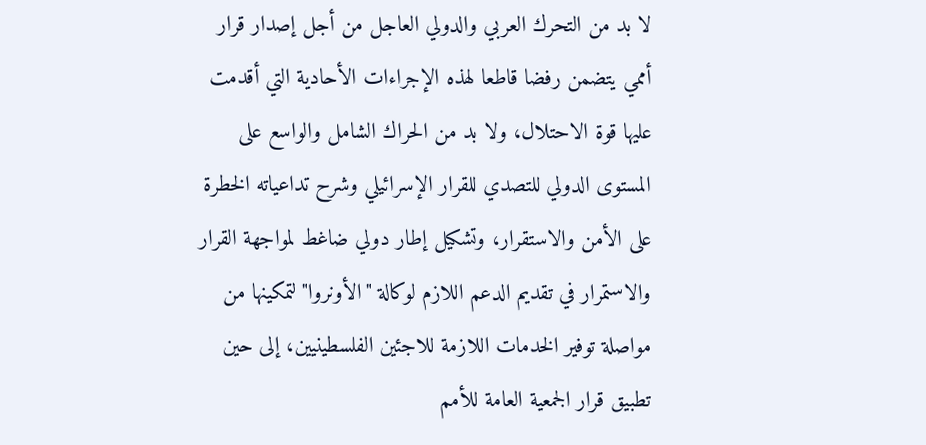لا بد من التحرك العربي والدولي العاجل من أجل إصدار قرار أممي يتضمن رفضا قاطعا لهذه الإجراءات الأحادية التي أقدمت عليها قوة الاحتلال، ولا بد من الحراك الشامل والواسع على المستوى الدولي للتصدي للقرار الإسرائيلي وشرح تداعياته الخطرة على الأمن والاستقرار، وتشكيل إطار دولي ضاغط لمواجهة القرار والاستمرار في تقديم الدعم اللازم لوكالة "الأونروا" لتمكينها من مواصلة توفير الخدمات اللازمة للاجئين الفلسطينيين، إلى حين تطبيق قرار الجمعية العامة للأمم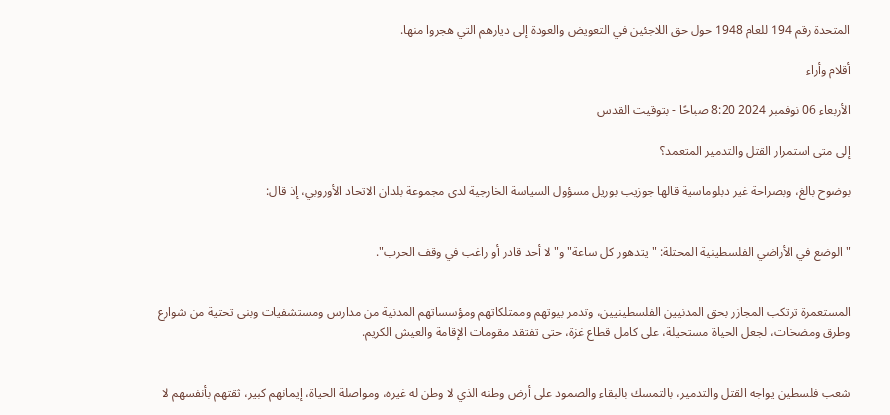المتحدة رقم 194 للعام 1948 حول حق اللاجئين في التعويض والعودة إلى ديارهم التي هجروا منها.

أقلام وأراء

الأربعاء 06 نوفمبر 2024 8:20 صباحًا - بتوقيت القدس

إلى متى استمرار القتل والتدمير المتعمد؟

بوضوح بالغ، وبصراحة غير دبلوماسية قالها جوزيب بوريل مسؤول السياسة الخارجية لدى مجموعة بلدان الاتحاد الأوروبي، إذ قال:


"الوضع في الأراضي الفلسطينية المحتلة: "يتدهور كل ساعة" و"لا أحد قادر أو راغب في وقف الحرب".


المستعمرة ترتكب المجازر بحق المدنيين الفلسطينيين، وتدمر بيوتهم وممتلكاتهم ومؤسساتهم المدنية من مدارس ومستشفيات وبنى تحتية من شوارع وطرق ومضخات، لجعل الحياة مستحيلة، على كامل قطاع غزة، حتى تفتقد مقومات الإقامة والعيش الكريم.


شعب فلسطين يواجه القتل والتدمير، بالتمسك بالبقاء والصمود على أرض وطنه الذي لا وطن له غيره، ومواصلة الحياة، إيمانهم كبير، ثقتهم بأنفسهم لا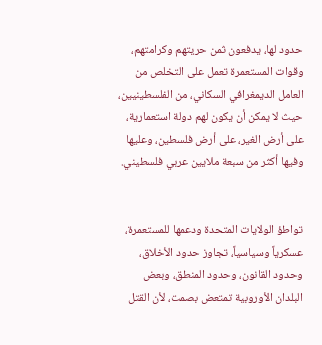حدود لها، يدفعون ثمن حريتهم وكرامتهم، وقوات المستعمرة تعمل على التخلص من العامل الديمغرافي السكاني، من الفلسطينيين، حيث لا يمكن أن يكون لهم دولة استعمارية، على أرض الغير، على أرض فلسطين، وعليها وفيها أكثر من سبعة ملايين عربي فلسطيني.


تواطؤ الولايات المتحدة ودعمها للمستعمرة، عسكرياً وسياسياً، تجاوز حدود الأخلاق، وحدود القانون، وحدود المنطق، وبعض البلدان الأوروبية تمتعض بصمت، لأن القتل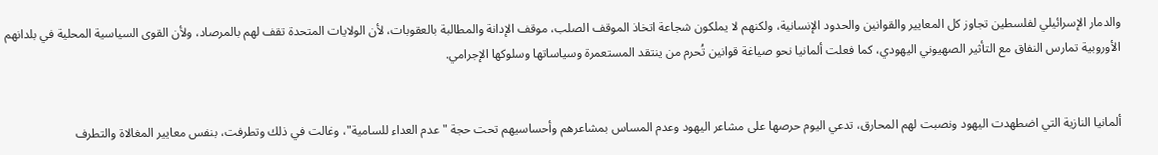والدمار الإسرائيلي لفلسطين تجاوز كل المعايير والقوانين والحدود الإنسانية، ولكنهم لا يملكون شجاعة اتخاذ الموقف الصلب، موقف الإدانة والمطالبة بالعقوبات، لأن الولايات المتحدة تقف لهم بالمرصاد، ولأن القوى السياسية المحلية في بلدانهم الأوروبية تمارس النفاق مع التأثير الصهيوني اليهودي، كما فعلت ألمانيا نحو صياغة قوانين تُحرم من ينتقد المستعمرة وسياساتها وسلوكها الإجرامي.


ألمانيا النازية التي اضطهدت اليهود ونصبت لهم المحارق، تدعي اليوم حرصها على مشاعر اليهود وعدم المساس بمشاعرهم وأحساسيهم تحت حجة "عدم العداء للسامية"، وغالت في ذلك وتطرفت، بنفس معايير المغالاة والتطرف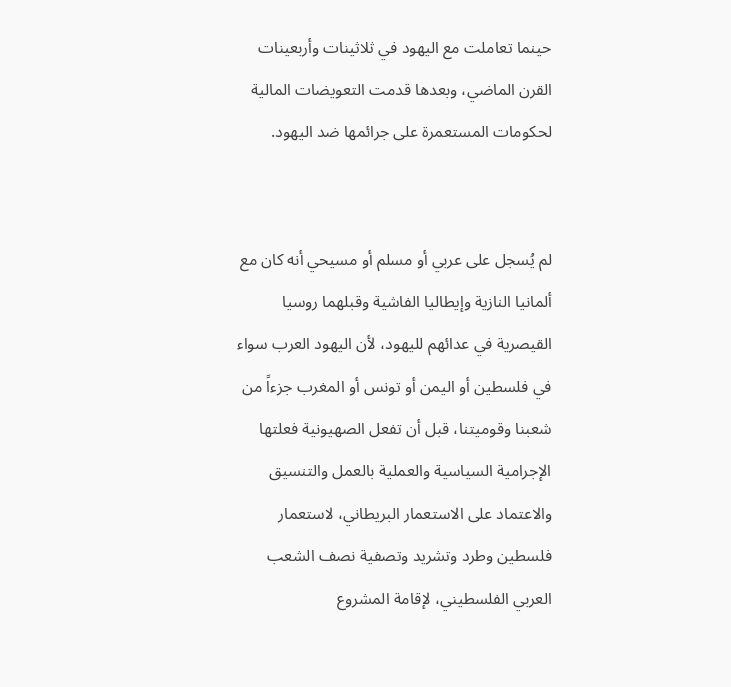حينما تعاملت مع اليهود في ثلاثينات وأربعينات القرن الماضي، وبعدها قدمت التعويضات المالية لحكومات المستعمرة على جرائمها ضد اليهود.


لم يُسجل على عربي أو مسلم أو مسيحي أنه كان مع ألمانيا النازية وإيطاليا الفاشية وقبلهما روسيا القيصرية في عدائهم لليهود، لأن اليهود العرب سواء في فلسطين أو اليمن أو تونس أو المغرب جزءاً من شعبنا وقوميتنا، قبل أن تفعل الصهيونية فعلتها الإجرامية السياسية والعملية بالعمل والتنسيق والاعتماد على الاستعمار البريطاني، لاستعمار فلسطين وطرد وتشريد وتصفية نصف الشعب العربي الفلسطيني، لإقامة المشروع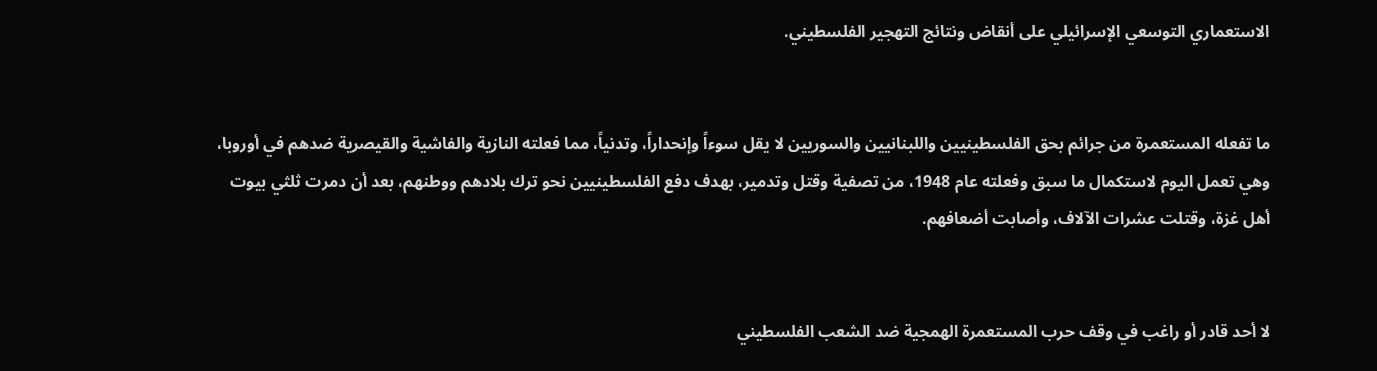الاستعماري التوسعي الإسرائيلي على أنقاض ونتائج التهجير الفلسطيني.


ما تفعله المستعمرة من جرائم بحق الفلسطينيين واللبنانيين والسوريين لا يقل سوءاً وإنحداراً، وتدنياً، مما فعلته النازية والفاشية والقيصرية ضدهم في أوروبا، وهي تعمل اليوم لاستكمال ما سبق وفعلته عام 1948، من تصفية وقتل وتدمير، بهدف دفع الفلسطينيين نحو ترك بلادهم ووطنهم، بعد أن دمرت ثلثي بيوت أهل غزة، وقتلت عشرات الآلاف، وأصابت أضعافهم.


لا أحد قادر أو راغب في وقف حرب المستعمرة الهمجية ضد الشعب الفلسطيني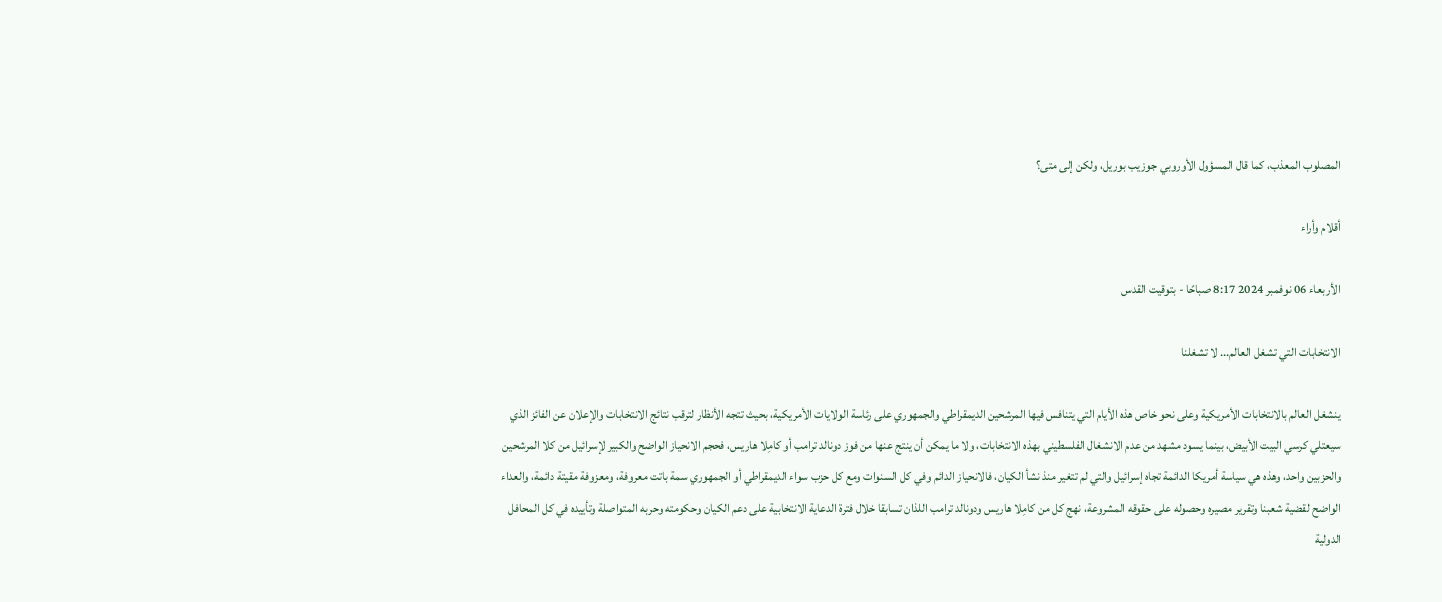المصلوب المعذب، كما قال المسؤول الأوروبي جوزيب بوريل، ولكن إلى متى؟

أقلام وأراء

الأربعاء 06 نوفمبر 2024 8:17 صباحًا - بتوقيت القدس

الانتخابات التي تشغل العالم... لا تشغلنا

ينشغل العالم بالانتخابات الأمريكية وعلى نحو خاص هذه الأيام التي يتنافس فيها المرشحين الديمقراطي والجمهوري على رئاسة الولايات الأمريكية، بحيث تتجه الأنظار لترقب نتائج الانتخابات والإعلان عن الفائز الذي سيعتلي كرسي البيت الأبيض، بينما يسود مشهد من عدم الانشغال الفلسطيني بهذه الانتخابات، ولا ما يمكن أن ينتج عنها من فوز دونالد ترامب أو كامِلا هاريس، فحجم الانحياز الواضح والكبير لإسرائيل من كلا المرشحين والحزبين واحد، وهذه هي سياسة أمريكا الدائمة تجاه إسرائيل والتي لم تتغير منذ نشأ الكيان، فالانحياز الدائم وفي كل السنوات ومع كل حزب سواء الديمقراطي أو الجمهوري سمة باتت معروفة، ومعزوفة مقيتة دائمة، والعداء الواضح لقضية شعبنا وتقرير مصيره وحصوله على حقوقه المشروعة، نهج كل من كامِلا هاريس ودونالد ترامب اللذان تسابقا خلال فترة الدعاية الانتخابية على دعم الكيان وحكومته وحربه المتواصلة وتأييده في كل المحافل الدولية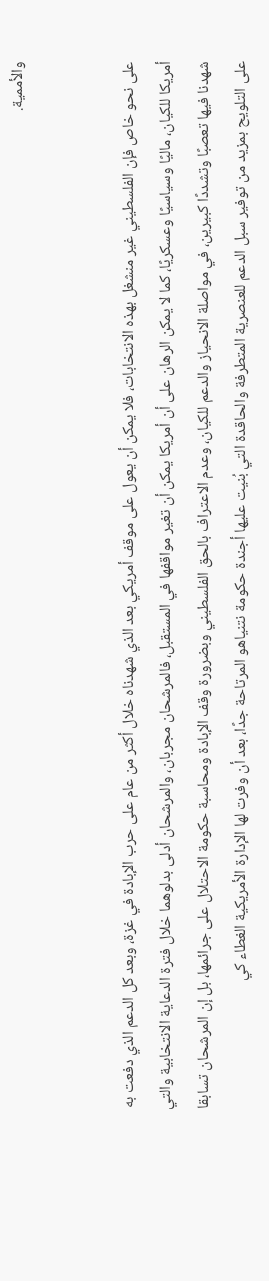والأممية.


على نحو خاص فإن الفلسطيني غير منشغل بهذه الانتخابات، فلا يمكن أن يعول على موقف أمريكي بعد الذي شهدناه خلال أكثر من عام على حرب الإبادة في غزة، وبعد كل الدعم الذي دفعت به أمريكا للكيان، ماليًا وسياسيًا وعسكريًا، كما لا يمكن الرهان على أن أمريكا يمكن أن تغير مواقفها في المستقبل، فالمرشحان مجربان، والمرشحان أدلى بدلوهما خلال فترة الدعاية الانتخابية والتي شهدنا فيها تعصبًا وتشددًا كبيرين، في مواصلة الانحياز والدعم للكيان، وعدم الاعتراف بالحق الفلسطيني وبضرورة وقف الإبادة ومحاسبة حكومة الاحتلال على جرائمها، بل إن المرشحان تسابقا على التلويح بمزيد من توفير سبل الدعم للعنصرية المتطرفة والحاقدة التي بُنيت عليها أجندة حكومة نتنياهو المرتاحة جدًا، بعد أن وفرت لها الإدارة الأمريكية الغطاء كي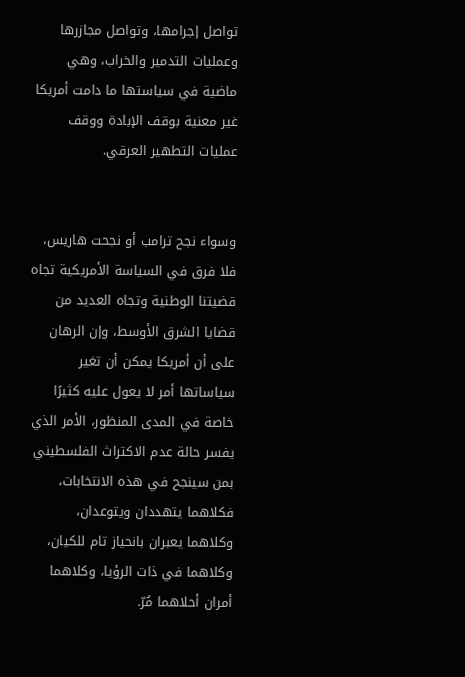تواصل إجرامها، وتواصل مجازرها وعمليات التدمير والخراب، وهي ماضية في سياستها ما دامت أمريكا غير معنية بوقف الإبادة ووقف عمليات التطهير العرقي.


وسواء نجح ترامب أو نجحت هاريس، فلا فرق في السياسة الأمريكية تجاه قضيتنا الوطنية وتجاه العديد من قضايا الشرق الأوسط، وإن الرهان على أن أمريكا يمكن أن تغير سياساتها أمر لا يعول عليه كثيرًا خاصة في المدى المنظور، الأمر الذي يفسر حالة عدم الاكتراث الفلسطيني بمن سينجح في هذه الانتخابات، فكلاهما يتهددان ويتوعدان، وكلاهما يعبران بانحياز تام للكيان، وكلاهما في ذات الرؤيا، وكلاهما أمران أحلاهما مُرّ.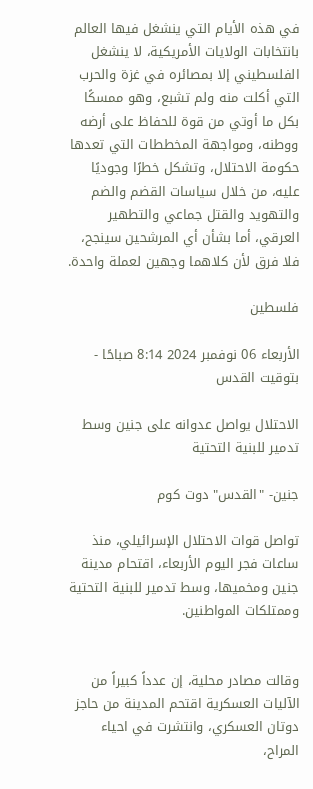في هذه الأيام التي ينشغل فيها العالم بانتخابات الولايات الأمريكية، لا ينشغل الفلسطيني إلا بمصائره في غزة والحرب التي أكلت منه ولم تشبع، وهو ممسكًا بكل ما أوتي من قوة للحفاظ على أرضه ووطنه، ومواجهة المخططات التي تعدها حكومة الاحتلال، وتشكل خطرًا وجوديًا عليه، من خلال سياسات القضم والضم والتهويد والقتل جماعي والتطهير العرقي، أما بشأن أي المرشحين سينجح، فلا فرق لأن كلاهما وجهين لعملة واحدة.

فلسطين

الأربعاء 06 نوفمبر 2024 8:14 صباحًا - بتوقيت القدس

الاحتلال يواصل عدوانه على جنين وسط تدمير للبنية التحتية

جنين- "القدس" دوت كوم

تواصل قوات الاحتلال الإسرائيلي، منذ ساعات فجر اليوم الأربعاء، اقتحام مدينة جنين ومخميها، وسط تدمير للبنية التحتية وممتلكات المواطنين.


وقالت مصادر محلية، إن عدداً كبيراً من الآليات العسكرية اقتحم المدينة من حاجز دوتان العسكري، وانتشرت في احياء المراح،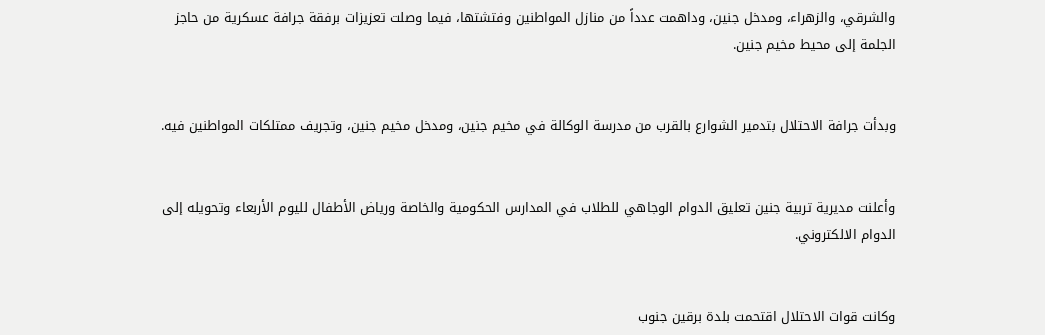والشرقي، والزهراء، ومدخل جنين، وداهمت عدداً من منازل المواطنين وفتشتها، فيما وصلت تعزيزات برفقة جرافة عسكرية من حاجز الجلمة إلى محيط مخيم جنين.


وبدأت جرافة الاحتلال بتدمير الشوارع بالقرب من مدرسة الوكالة في مخيم جنين، ومدخل مخيم جنين، وتجريف ممتلكات المواطنين فيه.


وأعلنت مديرية تربية جنين تعليق الدوام الوجاهي للطلاب في المدارس الحكومية والخاصة ورياض الأطفال لليوم الأربعاء وتحويله إلى الدوام الالكتروني.


وكانت قوات الاحتلال اقتحمت بلدة برقين جنوب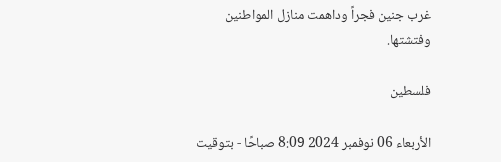غرب جنين فجراً وداهمت منازل المواطنين وفتشتها.

فلسطين

الأربعاء 06 نوفمبر 2024 8:09 صباحًا - بتوقيت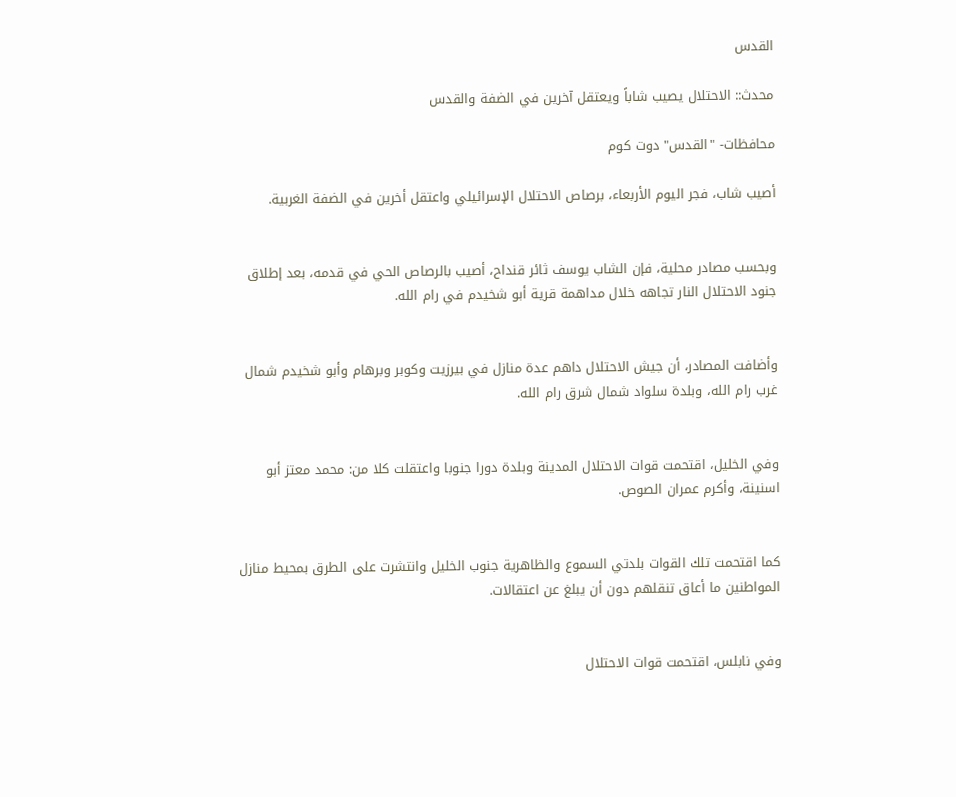القدس

محدث:: الاحتلال يصيب شاباً ويعتقل آخرين في الضفة والقدس

محافظات- "القدس" دوت كوم

أصيب شاب، فجر اليوم الأربعاء، برصاص الاحتلال الإسرائيلي واعتقل أخرين في الضفة الغربية.


وبحسب مصادر محلية، فإن الشاب يوسف ثائر قنداح، أصيب بالرصاص الحي في قدمه، بعد إطلاق جنود الاحتلال النار تجاهه خلال مداهمة قرية أبو شخيدم في رام الله.


وأضافت المصادر، أن جيش الاحتلال داهم عدة منازل في بيرزيت وكوبر وبرهام وأبو شخيدم شمال غرب رام الله، وبلدة سلواد شمال شرق رام الله.


وفي الخليل، اقتحمت قوات الاحتلال المدينة وبلدة دورا جنوبا واعتقلت كلا من: محمد معتز أبو اسنينة، وأكرم عمران الصوص.


كما اقتحمت تلك القوات بلدتي السموع والظاهرية جنوب الخليل وانتشرت على الطرق بمحيط منازل المواطنين ما أعاق تنقلهم دون أن يبلغ عن اعتقالات.


وفي نابلس، اقتحمت قوات الاحتلال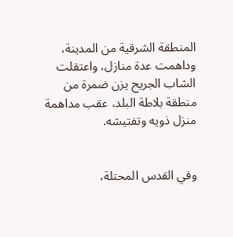المنطقة الشرقية من المدينة، وداهمت عدة منازل، واعتقلت الشاب الجريح يزن ضمرة من منطقة بلاطة البلد، عقب مداهمة منزل ذويه وتفتيشه.


وفي القدس المحتلة،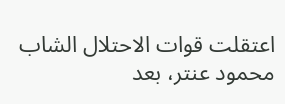اعتقلت قوات الاحتلال الشاب محمود عنتر، بعد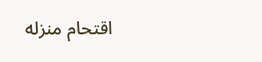اقتحام منزله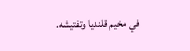في مخيم قلنديا وتفتيشه.